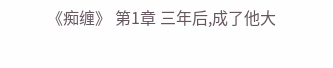《痴缠》 第1章 三年后,成了他大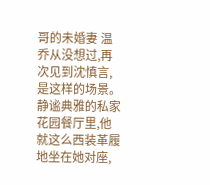哥的未婚妻 温乔从没想过,再次见到沈慎言,是这样的场景。 静谧典雅的私家花园餐厅里,他就这么西装革履地坐在她对座,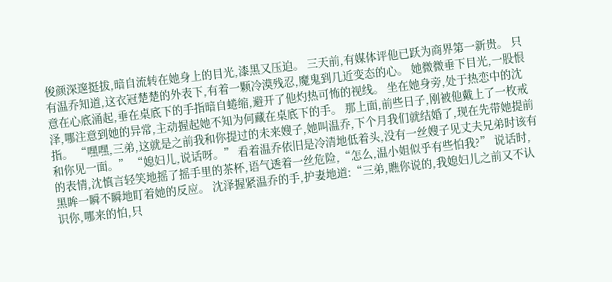俊颜深邃挺拔,暗自流转在她身上的目光,漆黑又压迫。 三天前,有媒体评他已跃为商界第一新贵。 只有温乔知道,这衣冠楚楚的外表下,有着一颗冷漠残忍,魔鬼到几近变态的心。 她微微垂下目光,一股恨意在心底涌起,垂在桌底下的手指暗自蜷缩,避开了他灼热可怖的视线。 坐在她身旁,处于热恋中的沈泽,哪注意到她的异常,主动握起她不知为何藏在桌底下的手。 那上面,前些日子,刚被他戴上了一枚戒指。 “嘿嘿,三弟,这就是之前我和你提过的未来嫂子,她叫温乔,下个月我们就结婚了,现在先带她提前和你见一面。” “媳妇儿,说话呀。” 看着温乔依旧是冷清地低着头,没有一丝嫂子见丈夫兄弟时该有的表情,沈慎言轻笑地摇了摇手里的茶杯,语气透着一丝危险,“怎么,温小姐似乎有些怕我?” 说话时,黑眸一瞬不瞬地盯着她的反应。 沈泽握紧温乔的手,护妻地道:“三弟,瞧你说的,我媳妇儿之前又不认识你,哪来的怕,只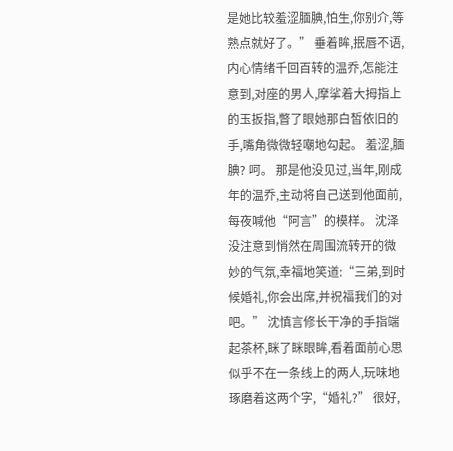是她比较羞涩腼腆,怕生,你别介,等熟点就好了。” 垂着眸,抿唇不语,内心情绪千回百转的温乔,怎能注意到,对座的男人,摩挲着大拇指上的玉扳指,瞥了眼她那白皙依旧的手,嘴角微微轻嘲地勾起。 羞涩,腼腆? 呵。 那是他没见过,当年,刚成年的温乔,主动将自己送到他面前,每夜喊他“阿言”的模样。 沈泽没注意到悄然在周围流转开的微妙的气氛,幸福地笑道:“三弟,到时候婚礼,你会出席,并祝福我们的对吧。” 沈慎言修长干净的手指端起茶杯,眯了眯眼眸,看着面前心思似乎不在一条线上的两人,玩味地琢磨着这两个字,“婚礼?” 很好,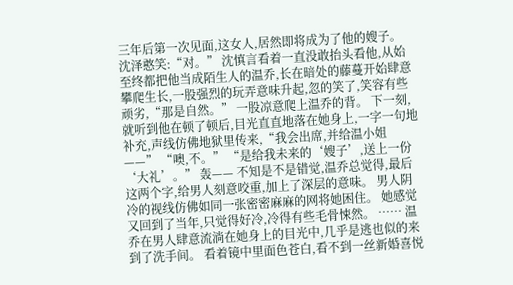三年后第一次见面,这女人,居然即将成为了他的嫂子。 沈泽憨笑:“对。” 沈慎言看着一直没敢抬头看他,从始至终都把他当成陌生人的温乔,长在暗处的藤蔓开始肆意攀爬生长,一股强烈的玩弄意味升起,忽的笑了,笑容有些顽劣,“那是自然。” 一股凉意爬上温乔的背。 下一刻,就听到他在顿了顿后,目光直直地落在她身上,一字一句地补充,声线仿佛地狱里传来,“我会出席,并给温小姐——” “噢,不。” “是给我未来的‘嫂子’,送上一份‘大礼’。” 轰—— 不知是不是错觉,温乔总觉得,最后这两个字,给男人刻意咬重,加上了深层的意味。 男人阴冷的视线仿佛如同一张密密麻麻的网将她困住。 她感觉又回到了当年,只觉得好冷,冷得有些毛骨悚然。 …… 温乔在男人肆意流淌在她身上的目光中,几乎是逃也似的来到了洗手间。 看着镜中里面色苍白,看不到一丝新婚喜悦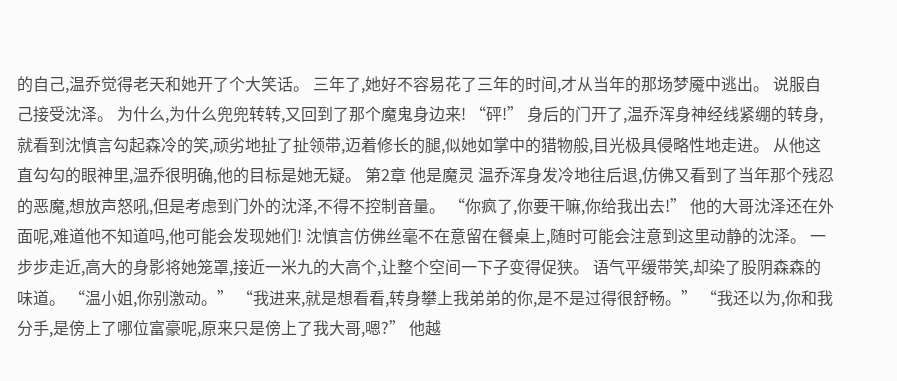的自己,温乔觉得老天和她开了个大笑话。 三年了,她好不容易花了三年的时间,才从当年的那场梦魇中逃出。 说服自己接受沈泽。 为什么,为什么兜兜转转,又回到了那个魔鬼身边来! “砰!” 身后的门开了,温乔浑身神经线紧绷的转身,就看到沈慎言勾起森冷的笑,顽劣地扯了扯领带,迈着修长的腿,似她如掌中的猎物般,目光极具侵略性地走进。 从他这直勾勾的眼神里,温乔很明确,他的目标是她无疑。 第2章 他是魔灵 温乔浑身发冷地往后退,仿佛又看到了当年那个残忍的恶魔,想放声怒吼,但是考虑到门外的沈泽,不得不控制音量。 “你疯了,你要干嘛,你给我出去!” 他的大哥沈泽还在外面呢,难道他不知道吗,他可能会发现她们! 沈慎言仿佛丝毫不在意留在餐桌上,随时可能会注意到这里动静的沈泽。 一步步走近,高大的身影将她笼罩,接近一米九的大高个,让整个空间一下子变得促狭。 语气平缓带笑,却染了股阴森森的味道。 “温小姐,你别激动。” “我进来,就是想看看,转身攀上我弟弟的你,是不是过得很舒畅。” “我还以为,你和我分手,是傍上了哪位富豪呢,原来只是傍上了我大哥,嗯?” 他越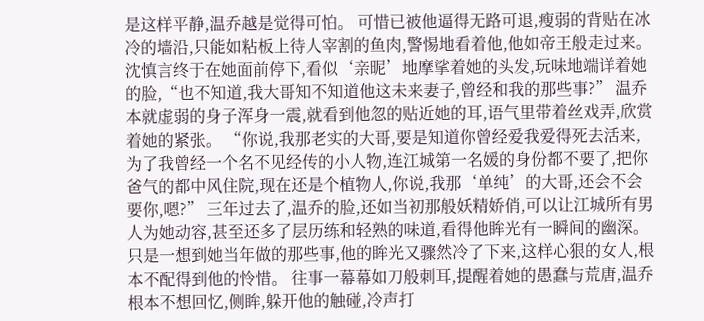是这样平静,温乔越是觉得可怕。 可惜已被他逼得无路可退,瘦弱的背贴在冰冷的墙沿,只能如粘板上待人宰割的鱼肉,警惕地看着他,他如帝王般走过来。 沈慎言终于在她面前停下,看似‘亲昵’地摩挲着她的头发,玩味地端详着她的脸,“也不知道,我大哥知不知道他这未来妻子,曾经和我的那些事?” 温乔本就虚弱的身子浑身一震,就看到他忽的贴近她的耳,语气里带着丝戏弄,欣赏着她的紧张。 “你说,我那老实的大哥,要是知道你曾经爱我爱得死去活来,为了我曾经一个名不见经传的小人物,连江城第一名媛的身份都不要了,把你爸气的都中风住院,现在还是个植物人,你说,我那‘单纯’的大哥,还会不会要你,嗯?” 三年过去了,温乔的脸,还如当初那般妖精娇俏,可以让江城所有男人为她动容,甚至还多了层历练和轻熟的味道,看得他眸光有一瞬间的幽深。 只是一想到她当年做的那些事,他的眸光又骤然冷了下来,这样心狠的女人,根本不配得到他的怜惜。 往事一幕幕如刀般刺耳,提醒着她的愚蠢与荒唐,温乔根本不想回忆,侧眸,躲开他的触碰,冷声打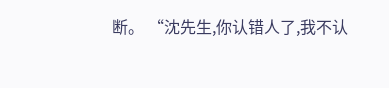断。 “沈先生,你认错人了,我不认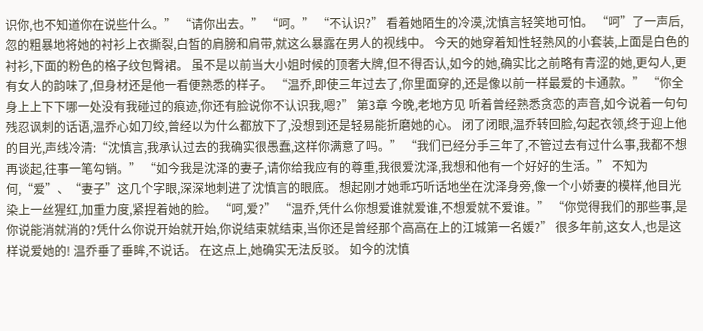识你,也不知道你在说些什么。” “请你出去。” “呵。” “不认识?” 看着她陌生的冷漠,沈慎言轻笑地可怕。 “呵”了一声后,忽的粗暴地将她的衬衫上衣撕裂,白皙的肩膀和肩带,就这么暴露在男人的视线中。 今天的她穿着知性轻熟风的小套装,上面是白色的衬衫,下面的粉色的格子纹包臀裙。 虽不是以前当大小姐时候的顶奢大牌,但不得否认,如今的她,确实比之前略有青涩的她,更勾人,更有女人的韵味了,但身材还是他一看便熟悉的样子。 “温乔,即使三年过去了,你里面穿的,还是像以前一样最爱的卡通款。” “你全身上上下下哪一处没有我碰过的痕迹,你还有脸说你不认识我,嗯?” 第3章 今晚,老地方见 听着曾经熟悉贪恋的声音,如今说着一句句残忍讽刺的话语,温乔心如刀绞,曾经以为什么都放下了,没想到还是轻易能折磨她的心。 闭了闭眼,温乔转回脸,勾起衣领,终于迎上他的目光,声线冷清:“沈慎言,我承认过去的我确实很愚蠢,这样你满意了吗。” “我们已经分手三年了,不管过去有过什么事,我都不想再谈起,往事一笔勾销。” “如今我是沈泽的妻子,请你给我应有的尊重,我很爱沈泽,我想和他有一个好好的生活。” 不知为何,“爱”、“妻子”这几个字眼,深深地刺进了沈慎言的眼底。 想起刚才她乖巧听话地坐在沈泽身旁,像一个小娇妻的模样,他目光染上一丝猩红,加重力度,紧捏着她的脸。 “呵,爱?” “温乔,凭什么你想爱谁就爱谁,不想爱就不爱谁。” “你觉得我们的那些事,是你说能消就消的?凭什么你说开始就开始,你说结束就结束,当你还是曾经那个高高在上的江城第一名媛?” 很多年前,这女人,也是这样说爱她的! 温乔垂了垂眸,不说话。 在这点上,她确实无法反驳。 如今的沈慎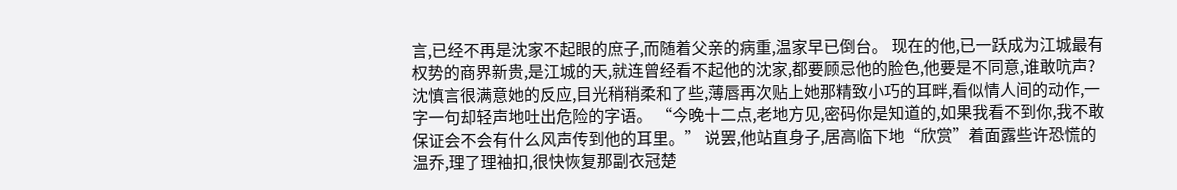言,已经不再是沈家不起眼的庶子,而随着父亲的病重,温家早已倒台。 现在的他,已一跃成为江城最有权势的商界新贵,是江城的天,就连曾经看不起他的沈家,都要顾忌他的脸色,他要是不同意,谁敢吭声? 沈慎言很满意她的反应,目光稍稍柔和了些,薄唇再次贴上她那精致小巧的耳畔,看似情人间的动作,一字一句却轻声地吐出危险的字语。 “今晚十二点,老地方见,密码你是知道的,如果我看不到你,我不敢保证会不会有什么风声传到他的耳里。” 说罢,他站直身子,居高临下地“欣赏”着面露些许恐慌的温乔,理了理袖扣,很快恢复那副衣冠楚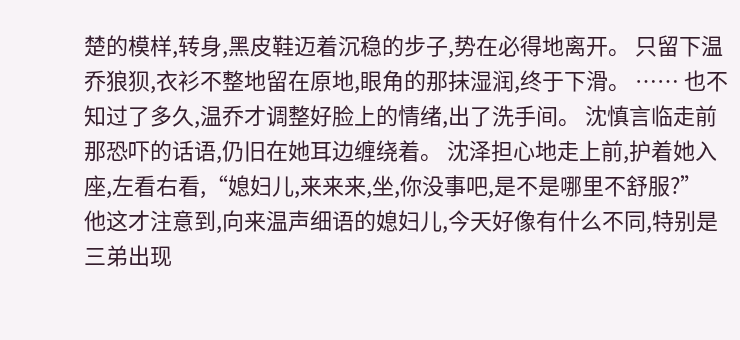楚的模样,转身,黑皮鞋迈着沉稳的步子,势在必得地离开。 只留下温乔狼狈,衣衫不整地留在原地,眼角的那抹湿润,终于下滑。 …… 也不知过了多久,温乔才调整好脸上的情绪,出了洗手间。 沈慎言临走前那恐吓的话语,仍旧在她耳边缠绕着。 沈泽担心地走上前,护着她入座,左看右看,“媳妇儿,来来来,坐,你没事吧,是不是哪里不舒服?” 他这才注意到,向来温声细语的媳妇儿,今天好像有什么不同,特别是三弟出现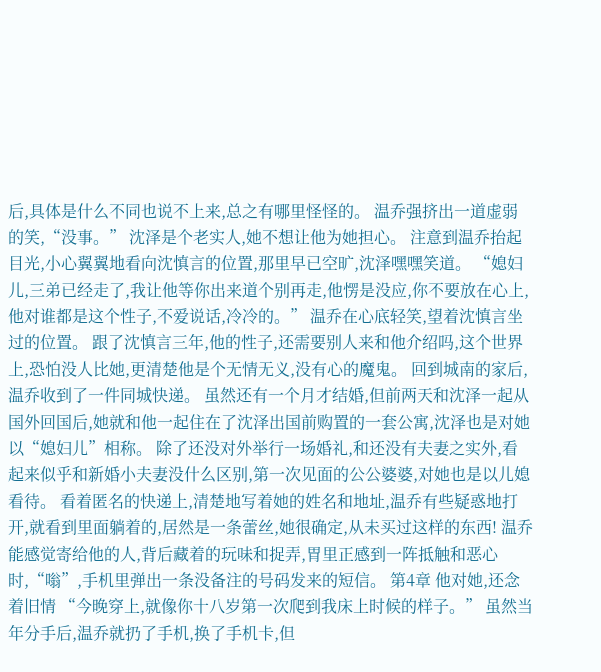后,具体是什么不同也说不上来,总之有哪里怪怪的。 温乔强挤出一道虚弱的笑,“没事。” 沈泽是个老实人,她不想让他为她担心。 注意到温乔抬起目光,小心翼翼地看向沈慎言的位置,那里早已空旷,沈泽嘿嘿笑道。 “媳妇儿,三弟已经走了,我让他等你出来道个别再走,他愣是没应,你不要放在心上,他对谁都是这个性子,不爱说话,冷冷的。” 温乔在心底轻笑,望着沈慎言坐过的位置。 跟了沈慎言三年,他的性子,还需要别人来和他介绍吗,这个世界上,恐怕没人比她,更清楚他是个无情无义,没有心的魔鬼。 回到城南的家后,温乔收到了一件同城快递。 虽然还有一个月才结婚,但前两天和沈泽一起从国外回国后,她就和他一起住在了沈泽出国前购置的一套公寓,沈泽也是对她以“媳妇儿”相称。 除了还没对外举行一场婚礼,和还没有夫妻之实外,看起来似乎和新婚小夫妻没什么区别,第一次见面的公公婆婆,对她也是以儿媳看待。 看着匿名的快递上,清楚地写着她的姓名和地址,温乔有些疑惑地打开,就看到里面躺着的,居然是一条蕾丝,她很确定,从未买过这样的东西! 温乔能感觉寄给他的人,背后藏着的玩味和捉弄,胃里正感到一阵抵触和恶心时,“嗡”,手机里弹出一条没备注的号码发来的短信。 第4章 他对她,还念着旧情 “今晚穿上,就像你十八岁第一次爬到我床上时候的样子。” 虽然当年分手后,温乔就扔了手机,换了手机卡,但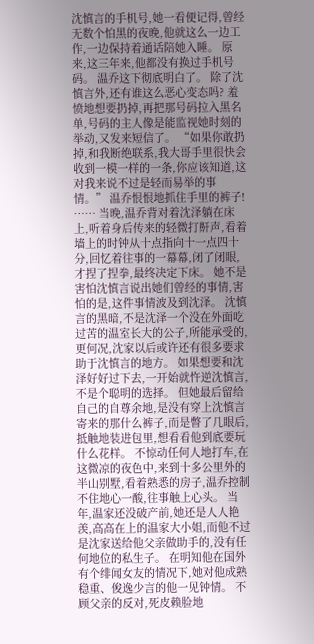沈慎言的手机号,她一看便记得,曾经无数个怕黑的夜晚,他就这么一边工作,一边保持着通话陪她入睡。 原来,这三年来,他都没有换过手机号码。 温乔这下彻底明白了。 除了沈慎言外,还有谁这么恶心变态吗? 羞愤地想要扔掉,再把那号码拉入黑名单,号码的主人像是能监视她时刻的举动,又发来短信了。 “如果你敢扔掉,和我断绝联系,我大哥手里很快会收到一模一样的一条,你应该知道,这对我来说不过是轻而易举的事情。” 温乔恨恨地抓住手里的裤子! …… 当晚,温乔背对着沈泽躺在床上,听着身后传来的轻微打鼾声,看着墙上的时钟从十点指向十一点四十分,回忆着往事的一幕幕,闭了闭眼,才捏了捏拳,最终决定下床。 她不是害怕沈慎言说出她们曾经的事情,害怕的是,这件事情波及到沈泽。 沈慎言的黑暗,不是沈泽一个没在外面吃过苦的温室长大的公子,所能承受的,更何况,沈家以后或许还有很多要求助于沈慎言的地方。 如果想要和沈泽好好过下去,一开始就忤逆沈慎言,不是个聪明的选择。 但她最后留给自己的自尊余地,是没有穿上沈慎言寄来的那什么裤子,而是瞥了几眼后,抵触地装进包里,想看看他到底要玩什么花样。 不惊动任何人地打车,在这微凉的夜色中,来到十多公里外的半山别墅,看着熟悉的房子,温乔控制不住地心一酸,往事触上心头。 当年,温家还没破产前,她还是人人艳羡,高高在上的温家大小姐,而他不过是沈家送给他父亲做助手的,没有任何地位的私生子。 在明知他在国外有个绯闻女友的情况下,她对他成熟稳重、俊逸少言的他一见钟情。 不顾父亲的反对,死皮赖脸地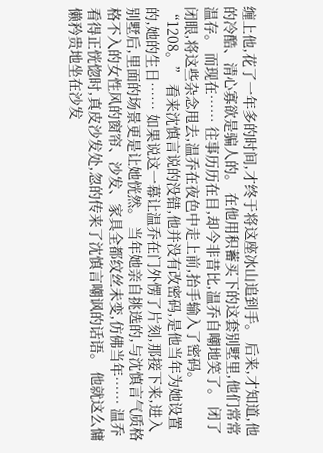缠上他,花了一年多的时间,才终于将这座冰山追到手。 后来,才知道,他的冷酷、清心寡欲是骗人的。 在他用积蓄买下的这套别墅里,他们常常温存。 而现在…… 往事历历在目,却今非昔比,温乔自嘲地笑了。 闭了闭眼,将这些杂念甩去,温乔在夜色中走上前,抬手输入了密码。 “1208。” 看来沈慎言说的没错,他并没有改密码,是他当年为她设置的,她的生日…… 如果说这一幕让温乔在门外愣了片刻,那接下来,进入别墅后,里面的场景更是让她恍然。 当年她亲自挑选的,与沈慎言气质格格不入的女性风的窗帘、沙发、家具全都纹丝未变,仿佛当年…… 温乔看得正恍惚时,真皮沙发处,忽的传来了沈慎言嘲讽的话语。 他就这么慵懒矜贵地坐在沙发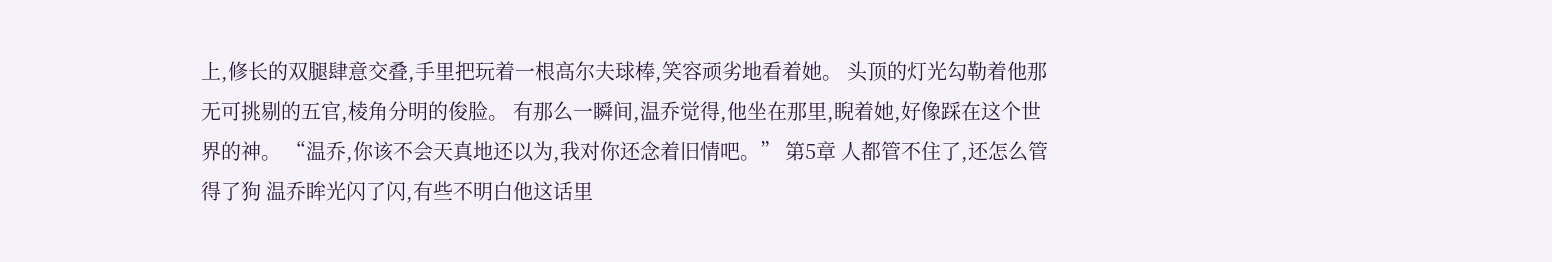上,修长的双腿肆意交叠,手里把玩着一根高尔夫球棒,笑容顽劣地看着她。 头顶的灯光勾勒着他那无可挑剔的五官,棱角分明的俊脸。 有那么一瞬间,温乔觉得,他坐在那里,睨着她,好像踩在这个世界的神。 “温乔,你该不会天真地还以为,我对你还念着旧情吧。” 第5章 人都管不住了,还怎么管得了狗 温乔眸光闪了闪,有些不明白他这话里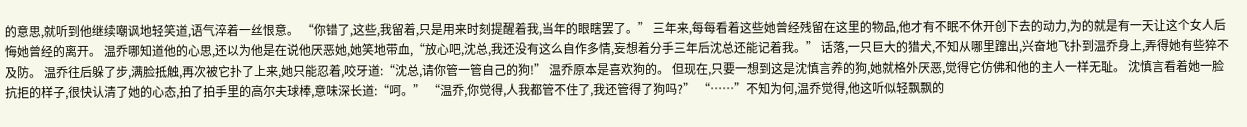的意思,就听到他继续嘲讽地轻笑道,语气淬着一丝恨意。 “你错了,这些,我留着,只是用来时刻提醒着我,当年的眼瞎罢了。” 三年来,每每看着这些她曾经残留在这里的物品,他才有不眠不休开创下去的动力,为的就是有一天让这个女人后悔她曾经的离开。 温乔哪知道他的心思,还以为他是在说他厌恶她,她笑地带血,“放心吧,沈总,我还没有这么自作多情,妄想着分手三年后沈总还能记着我。” 话落,一只巨大的猎犬,不知从哪里蹿出,兴奋地飞扑到温乔身上,弄得她有些猝不及防。 温乔往后躲了步,满脸抵触,再次被它扑了上来,她只能忍着,咬牙道:“沈总,请你管一管自己的狗!” 温乔原本是喜欢狗的。 但现在,只要一想到这是沈慎言养的狗,她就格外厌恶,觉得它仿佛和他的主人一样无耻。 沈慎言看着她一脸抗拒的样子,很快认清了她的心态,拍了拍手里的高尔夫球棒,意味深长道:“呵。” “温乔,你觉得,人我都管不住了,我还管得了狗吗?” “……”不知为何,温乔觉得,他这听似轻飘飘的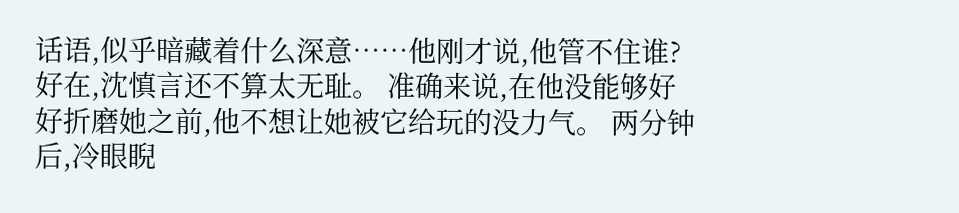话语,似乎暗藏着什么深意……他刚才说,他管不住谁? 好在,沈慎言还不算太无耻。 准确来说,在他没能够好好折磨她之前,他不想让她被它给玩的没力气。 两分钟后,冷眼睨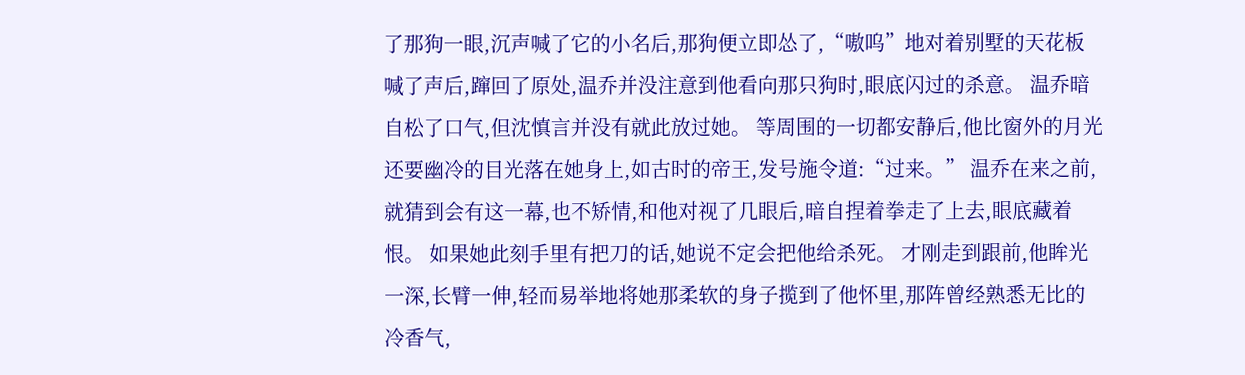了那狗一眼,沉声喊了它的小名后,那狗便立即怂了,“嗷呜”地对着别墅的天花板喊了声后,蹿回了原处,温乔并没注意到他看向那只狗时,眼底闪过的杀意。 温乔暗自松了口气,但沈慎言并没有就此放过她。 等周围的一切都安静后,他比窗外的月光还要幽冷的目光落在她身上,如古时的帝王,发号施令道:“过来。” 温乔在来之前,就猜到会有这一幕,也不矫情,和他对视了几眼后,暗自捏着拳走了上去,眼底藏着恨。 如果她此刻手里有把刀的话,她说不定会把他给杀死。 才刚走到跟前,他眸光一深,长臂一伸,轻而易举地将她那柔软的身子揽到了他怀里,那阵曾经熟悉无比的冷香气,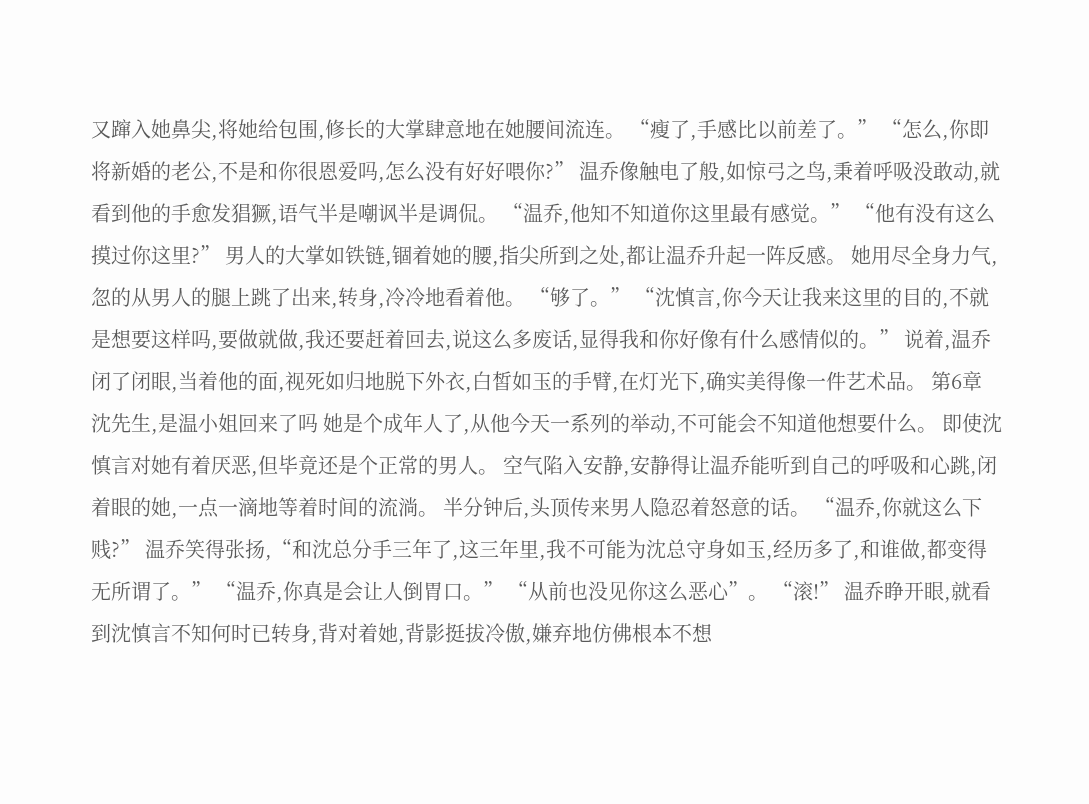又蹿入她鼻尖,将她给包围,修长的大掌肆意地在她腰间流连。 “瘦了,手感比以前差了。” “怎么,你即将新婚的老公,不是和你很恩爱吗,怎么没有好好喂你?” 温乔像触电了般,如惊弓之鸟,秉着呼吸没敢动,就看到他的手愈发猖獗,语气半是嘲讽半是调侃。 “温乔,他知不知道你这里最有感觉。” “他有没有这么摸过你这里?” 男人的大掌如铁链,锢着她的腰,指尖所到之处,都让温乔升起一阵反感。 她用尽全身力气,忽的从男人的腿上跳了出来,转身,冷冷地看着他。 “够了。” “沈慎言,你今天让我来这里的目的,不就是想要这样吗,要做就做,我还要赶着回去,说这么多废话,显得我和你好像有什么感情似的。” 说着,温乔闭了闭眼,当着他的面,视死如归地脱下外衣,白皙如玉的手臂,在灯光下,确实美得像一件艺术品。 第6章 沈先生,是温小姐回来了吗 她是个成年人了,从他今天一系列的举动,不可能会不知道他想要什么。 即使沈慎言对她有着厌恶,但毕竟还是个正常的男人。 空气陷入安静,安静得让温乔能听到自己的呼吸和心跳,闭着眼的她,一点一滴地等着时间的流淌。 半分钟后,头顶传来男人隐忍着怒意的话。 “温乔,你就这么下贱?” 温乔笑得张扬,“和沈总分手三年了,这三年里,我不可能为沈总守身如玉,经历多了,和谁做,都变得无所谓了。” “温乔,你真是会让人倒胃口。” “从前也没见你这么恶心”。 “滚!” 温乔睁开眼,就看到沈慎言不知何时已转身,背对着她,背影挺拔冷傲,嫌弃地仿佛根本不想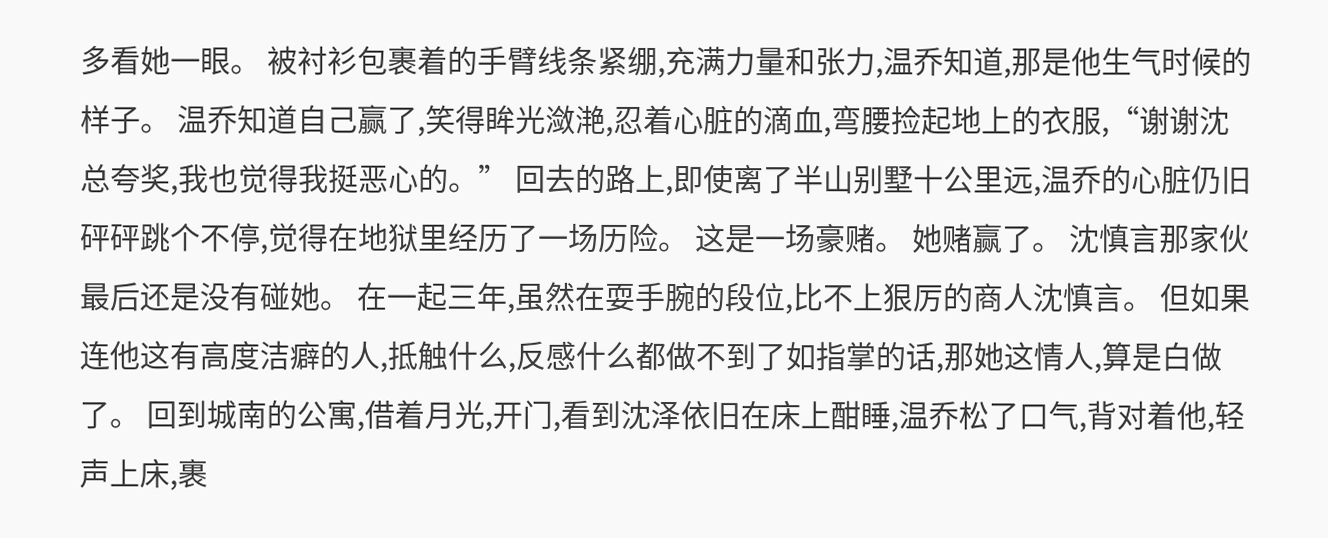多看她一眼。 被衬衫包裹着的手臂线条紧绷,充满力量和张力,温乔知道,那是他生气时候的样子。 温乔知道自己赢了,笑得眸光潋滟,忍着心脏的滴血,弯腰捡起地上的衣服,“谢谢沈总夸奖,我也觉得我挺恶心的。” 回去的路上,即使离了半山别墅十公里远,温乔的心脏仍旧砰砰跳个不停,觉得在地狱里经历了一场历险。 这是一场豪赌。 她赌赢了。 沈慎言那家伙最后还是没有碰她。 在一起三年,虽然在耍手腕的段位,比不上狠厉的商人沈慎言。 但如果连他这有高度洁癖的人,抵触什么,反感什么都做不到了如指掌的话,那她这情人,算是白做了。 回到城南的公寓,借着月光,开门,看到沈泽依旧在床上酣睡,温乔松了口气,背对着他,轻声上床,裹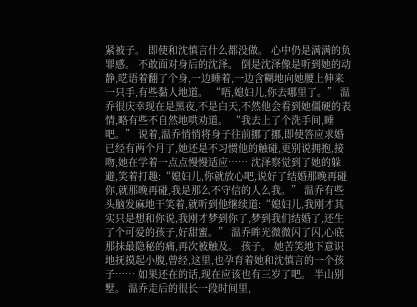紧被子。 即使和沈慎言什么都没做。 心中仍是满满的负罪感。 不敢面对身后的沈泽。 倒是沈泽像是听到她的动静,呓语着翻了个身,一边睡着,一边含糊地向她腰上伸来一只手,有些黏人地道。 “唔,媳妇儿,你去哪里了。” 温乔很庆幸现在是黑夜,不是白天,不然他会看到她僵硬的表情,略有些不自然地哄劝道。 “我去上了个洗手间,睡吧。” 说着,温乔悄悄将身子往前挪了挪,即使答应求婚已经有两个月了,她还是不习惯他的触碰,更别说拥抱,接吻,她在学着一点点慢慢适应…… 沈泽察觉到了她的躲避,笑着打趣:“媳妇儿,你就放心吧,说好了结婚那晚再碰你,就那晚再碰,我是那么不守信的人么我。” 温乔有些头脑发麻地干笑着,就听到他继续道:“媳妇儿,我刚才其实只是想和你说,我刚才梦到你了,梦到我们结婚了,还生了个可爱的孩子,好甜蜜。” 温乔眸光微微闪了闪,心底那抹最隐秘的痛,再次被触及。 孩子。 她苦笑地下意识地抚摸起小腹,曾经,这里,也孕育着她和沈慎言的一个孩子…… 如果还在的话,现在应该也有三岁了吧。 半山别墅。 温乔走后的很长一段时间里,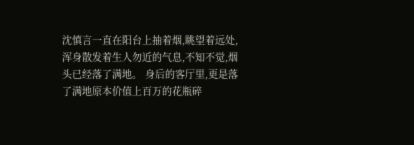沈慎言一直在阳台上抽着烟,眺望着远处,浑身散发着生人勿近的气息,不知不觉,烟头已经落了满地。 身后的客厅里,更是落了满地原本价值上百万的花瓶碎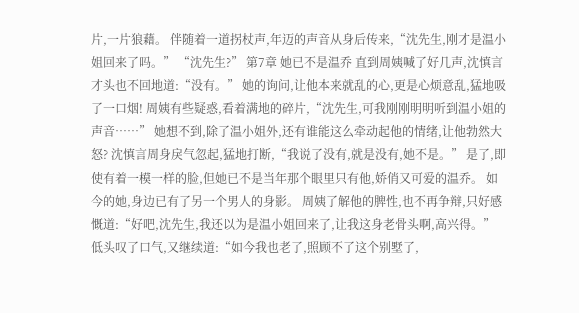片,一片狼藉。 伴随着一道拐杖声,年迈的声音从身后传来,“沈先生,刚才是温小姐回来了吗。” “沈先生?” 第7章 她已不是温乔 直到周姨喊了好几声,沈慎言才头也不回地道:“没有。” 她的询问,让他本来就乱的心,更是心烦意乱,猛地吸了一口烟! 周姨有些疑惑,看着满地的碎片,“沈先生,可我刚刚明明听到温小姐的声音……” 她想不到,除了温小姐外,还有谁能这么牵动起他的情绪,让他勃然大怒? 沈慎言周身戾气忽起,猛地打断,“我说了没有,就是没有,她不是。” 是了,即使有着一模一样的脸,但她已不是当年那个眼里只有他,娇俏又可爱的温乔。 如今的她,身边已有了另一个男人的身影。 周姨了解他的脾性,也不再争辩,只好感慨道:“好吧,沈先生,我还以为是温小姐回来了,让我这身老骨头啊,高兴得。” 低头叹了口气,又继续道:“如今我也老了,照顾不了这个别墅了,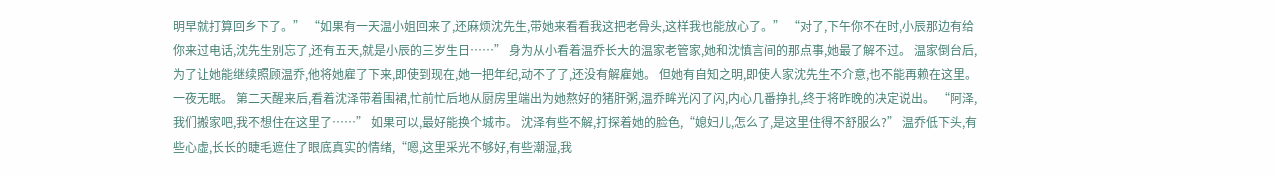明早就打算回乡下了。” “如果有一天温小姐回来了,还麻烦沈先生,带她来看看我这把老骨头,这样我也能放心了。” “对了,下午你不在时,小辰那边有给你来过电话,沈先生别忘了,还有五天,就是小辰的三岁生日……” 身为从小看着温乔长大的温家老管家,她和沈慎言间的那点事,她最了解不过。 温家倒台后,为了让她能继续照顾温乔,他将她雇了下来,即使到现在,她一把年纪,动不了了,还没有解雇她。 但她有自知之明,即使人家沈先生不介意,也不能再赖在这里。 一夜无眠。 第二天醒来后,看着沈泽带着围裙,忙前忙后地从厨房里端出为她熬好的猪肝粥,温乔眸光闪了闪,内心几番挣扎,终于将昨晚的决定说出。 “阿泽,我们搬家吧,我不想住在这里了……” 如果可以,最好能换个城市。 沈泽有些不解,打探着她的脸色,“媳妇儿,怎么了,是这里住得不舒服么?” 温乔低下头,有些心虚,长长的睫毛遮住了眼底真实的情绪,“嗯,这里采光不够好,有些潮湿,我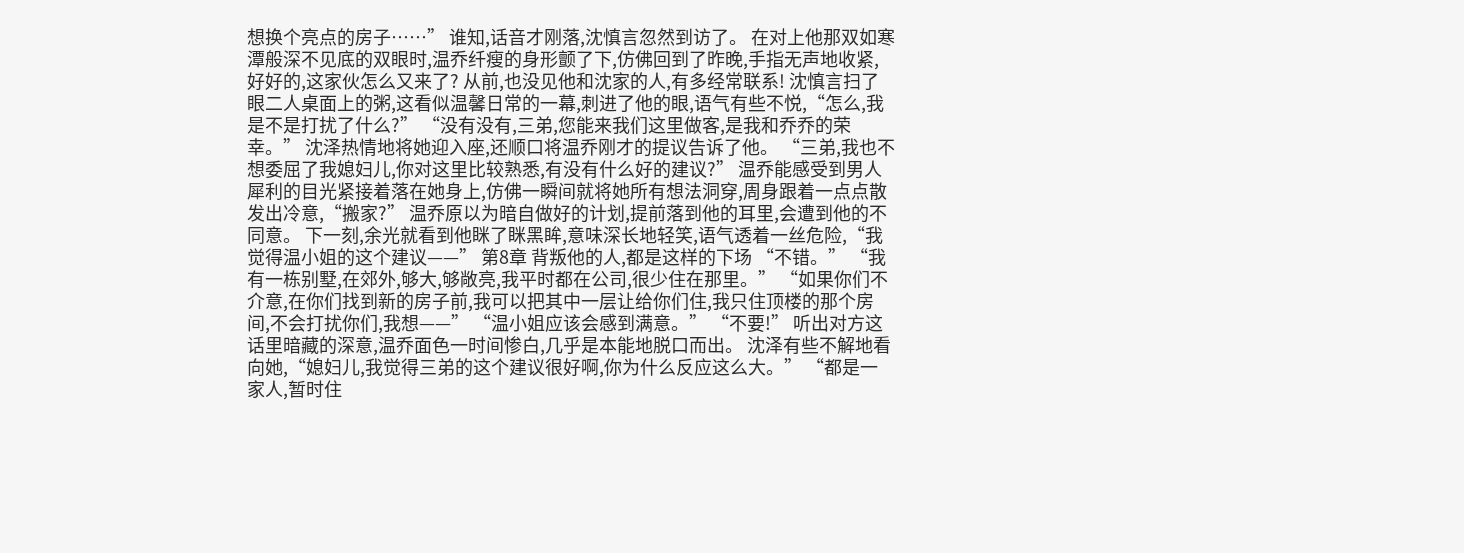想换个亮点的房子……” 谁知,话音才刚落,沈慎言忽然到访了。 在对上他那双如寒潭般深不见底的双眼时,温乔纤瘦的身形颤了下,仿佛回到了昨晚,手指无声地收紧,好好的,这家伙怎么又来了? 从前,也没见他和沈家的人,有多经常联系! 沈慎言扫了眼二人桌面上的粥,这看似温馨日常的一幕,刺进了他的眼,语气有些不悦,“怎么,我是不是打扰了什么?” “没有没有,三弟,您能来我们这里做客,是我和乔乔的荣幸。” 沈泽热情地将她迎入座,还顺口将温乔刚才的提议告诉了他。 “三弟,我也不想委屈了我媳妇儿,你对这里比较熟悉,有没有什么好的建议?” 温乔能感受到男人犀利的目光紧接着落在她身上,仿佛一瞬间就将她所有想法洞穿,周身跟着一点点散发出冷意,“搬家?” 温乔原以为暗自做好的计划,提前落到他的耳里,会遭到他的不同意。 下一刻,余光就看到他眯了眯黑眸,意味深长地轻笑,语气透着一丝危险,“我觉得温小姐的这个建议——” 第8章 背叛他的人,都是这样的下场 “不错。” “我有一栋别墅,在郊外,够大,够敞亮,我平时都在公司,很少住在那里。” “如果你们不介意,在你们找到新的房子前,我可以把其中一层让给你们住,我只住顶楼的那个房间,不会打扰你们,我想——” “温小姐应该会感到满意。” “不要!” 听出对方这话里暗藏的深意,温乔面色一时间惨白,几乎是本能地脱口而出。 沈泽有些不解地看向她,“媳妇儿,我觉得三弟的这个建议很好啊,你为什么反应这么大。” “都是一家人,暂时住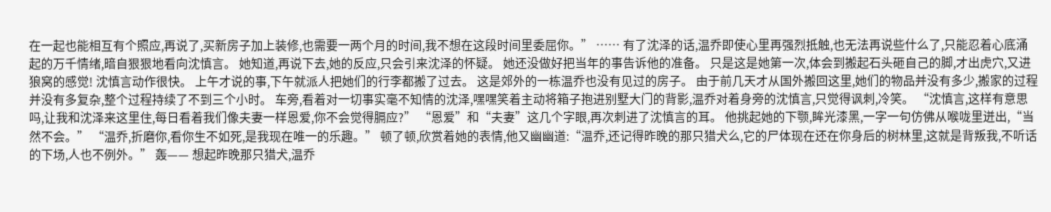在一起也能相互有个照应,再说了,买新房子加上装修,也需要一两个月的时间,我不想在这段时间里委屈你。” …… 有了沈泽的话,温乔即使心里再强烈抵触,也无法再说些什么了,只能忍着心底涌起的万千情绪,暗自狠狠地看向沈慎言。 她知道,再说下去,她的反应,只会引来沈泽的怀疑。 她还没做好把当年的事告诉他的准备。 只是这是她第一次,体会到搬起石头砸自己的脚,才出虎穴,又进狼窝的感觉! 沈慎言动作很快。 上午才说的事,下午就派人把她们的行李都搬了过去。 这是郊外的一栋温乔也没有见过的房子。 由于前几天才从国外搬回这里,她们的物品并没有多少,搬家的过程并没有多复杂,整个过程持续了不到三个小时。 车旁,看着对一切事实毫不知情的沈泽,嘿嘿笑着主动将箱子抱进别墅大门的背影,温乔对着身旁的沈慎言,只觉得讽刺,冷笑。 “沈慎言,这样有意思吗,让我和沈泽来这里住,每日看着我们像夫妻一样恩爱,你不会觉得膈应?” “恩爱”和“夫妻”这几个字眼,再次刺进了沈慎言的耳。 他挑起她的下颚,眸光漆黑,一字一句仿佛从喉咙里迸出,“当然不会。” “温乔,折磨你,看你生不如死,是我现在唯一的乐趣。” 顿了顿,欣赏着她的表情,他又幽幽道:“温乔,还记得昨晚的那只猎犬么,它的尸体现在还在你身后的树林里,这就是背叛我,不听话的下场,人也不例外。” 轰—— 想起昨晚那只猎犬,温乔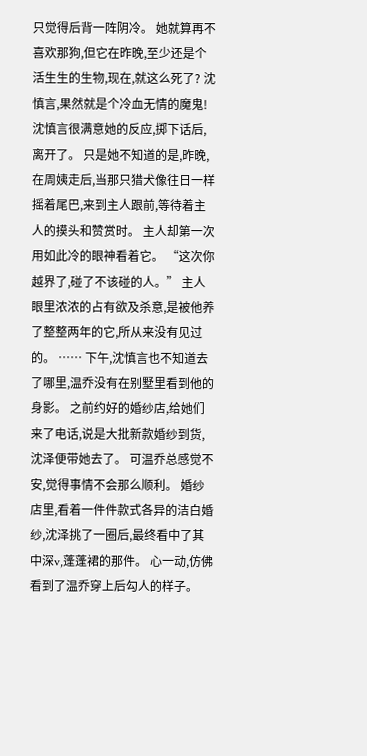只觉得后背一阵阴冷。 她就算再不喜欢那狗,但它在昨晚,至少还是个活生生的生物,现在,就这么死了? 沈慎言,果然就是个冷血无情的魔鬼! 沈慎言很满意她的反应,掷下话后,离开了。 只是她不知道的是,昨晚,在周姨走后,当那只猎犬像往日一样摇着尾巴,来到主人跟前,等待着主人的摸头和赞赏时。 主人却第一次用如此冷的眼神看着它。 “这次你越界了,碰了不该碰的人。” 主人眼里浓浓的占有欲及杀意,是被他养了整整两年的它,所从来没有见过的。 …… 下午,沈慎言也不知道去了哪里,温乔没有在别墅里看到他的身影。 之前约好的婚纱店,给她们来了电话,说是大批新款婚纱到货,沈泽便带她去了。 可温乔总感觉不安,觉得事情不会那么顺利。 婚纱店里,看着一件件款式各异的洁白婚纱,沈泽挑了一圈后,最终看中了其中深v,蓬蓬裙的那件。 心一动,仿佛看到了温乔穿上后勾人的样子。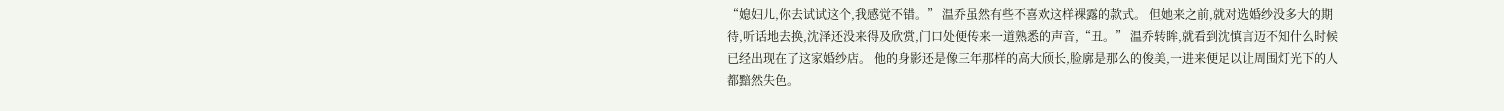“媳妇儿,你去试试这个,我感觉不错。” 温乔虽然有些不喜欢这样裸露的款式。 但她来之前,就对选婚纱没多大的期待,听话地去换,沈泽还没来得及欣赏,门口处便传来一道熟悉的声音,“丑。” 温乔转眸,就看到沈慎言迈不知什么时候已经出现在了这家婚纱店。 他的身影还是像三年那样的高大颀长,脸廓是那么的俊美,一进来便足以让周围灯光下的人都黯然失色。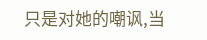只是对她的嘲讽,当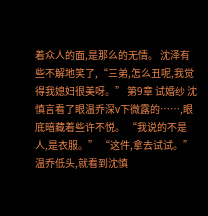着众人的面,是那么的无情。 沈泽有些不解地笑了,“三弟,怎么丑呢,我觉得我媳妇很美呀。” 第9章 试婚纱 沈慎言看了眼温乔深v下微露的……,眼底暗藏着些许不悦。 “我说的不是人,是衣服。” “这件,拿去试试。” 温乔低头,就看到沈慎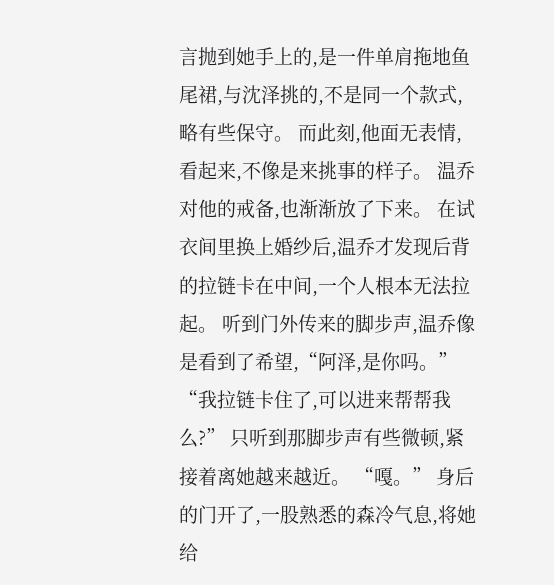言抛到她手上的,是一件单肩拖地鱼尾裙,与沈泽挑的,不是同一个款式,略有些保守。 而此刻,他面无表情,看起来,不像是来挑事的样子。 温乔对他的戒备,也渐渐放了下来。 在试衣间里换上婚纱后,温乔才发现后背的拉链卡在中间,一个人根本无法拉起。 听到门外传来的脚步声,温乔像是看到了希望,“阿泽,是你吗。” “我拉链卡住了,可以进来帮帮我么?” 只听到那脚步声有些微顿,紧接着离她越来越近。 “嘎。” 身后的门开了,一股熟悉的森冷气息,将她给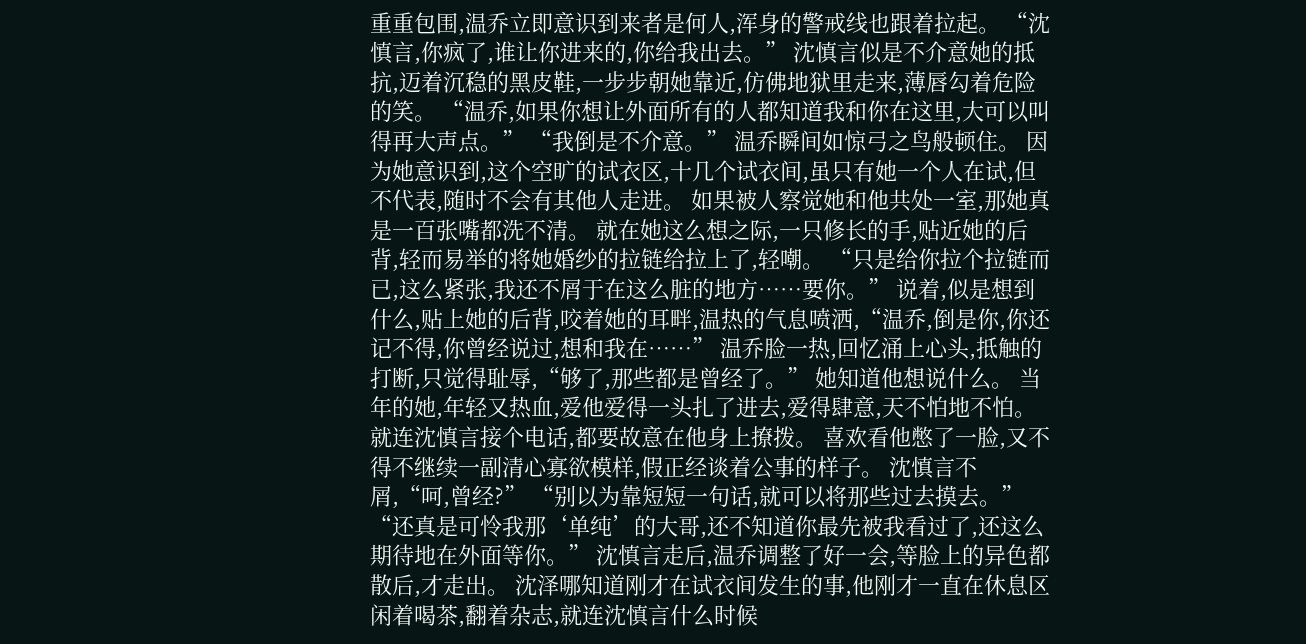重重包围,温乔立即意识到来者是何人,浑身的警戒线也跟着拉起。 “沈慎言,你疯了,谁让你进来的,你给我出去。” 沈慎言似是不介意她的抵抗,迈着沉稳的黑皮鞋,一步步朝她靠近,仿佛地狱里走来,薄唇勾着危险的笑。 “温乔,如果你想让外面所有的人都知道我和你在这里,大可以叫得再大声点。” “我倒是不介意。” 温乔瞬间如惊弓之鸟般顿住。 因为她意识到,这个空旷的试衣区,十几个试衣间,虽只有她一个人在试,但不代表,随时不会有其他人走进。 如果被人察觉她和他共处一室,那她真是一百张嘴都洗不清。 就在她这么想之际,一只修长的手,贴近她的后背,轻而易举的将她婚纱的拉链给拉上了,轻嘲。 “只是给你拉个拉链而已,这么紧张,我还不屑于在这么脏的地方……要你。” 说着,似是想到什么,贴上她的后背,咬着她的耳畔,温热的气息喷洒,“温乔,倒是你,你还记不得,你曾经说过,想和我在……” 温乔脸一热,回忆涌上心头,抵触的打断,只觉得耻辱,“够了,那些都是曾经了。” 她知道他想说什么。 当年的她,年轻又热血,爱他爱得一头扎了进去,爱得肆意,天不怕地不怕。 就连沈慎言接个电话,都要故意在他身上撩拨。 喜欢看他憋了一脸,又不得不继续一副清心寡欲模样,假正经谈着公事的样子。 沈慎言不屑,“呵,曾经?” “别以为靠短短一句话,就可以将那些过去摸去。” “还真是可怜我那‘单纯’的大哥,还不知道你最先被我看过了,还这么期待地在外面等你。” 沈慎言走后,温乔调整了好一会,等脸上的异色都散后,才走出。 沈泽哪知道刚才在试衣间发生的事,他刚才一直在休息区闲着喝茶,翻着杂志,就连沈慎言什么时候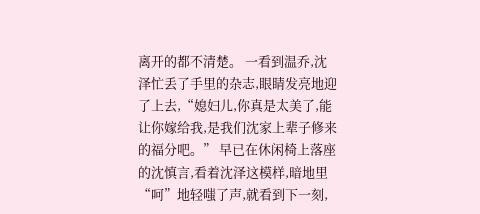离开的都不清楚。 一看到温乔,沈泽忙丢了手里的杂志,眼睛发亮地迎了上去,“媳妇儿,你真是太美了,能让你嫁给我,是我们沈家上辈子修来的福分吧。” 早已在休闲椅上落座的沈慎言,看着沈泽这模样,暗地里“呵”地轻嗤了声,就看到下一刻,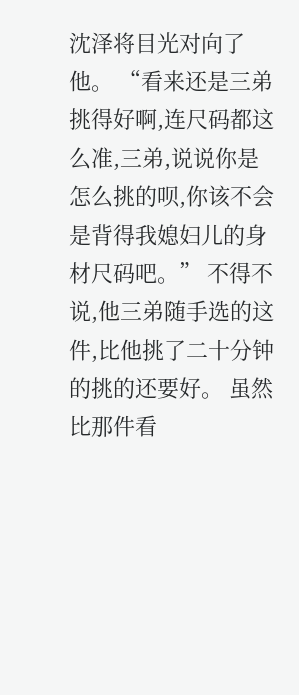沈泽将目光对向了他。 “看来还是三弟挑得好啊,连尺码都这么准,三弟,说说你是怎么挑的呗,你该不会是背得我媳妇儿的身材尺码吧。” 不得不说,他三弟随手选的这件,比他挑了二十分钟的挑的还要好。 虽然比那件看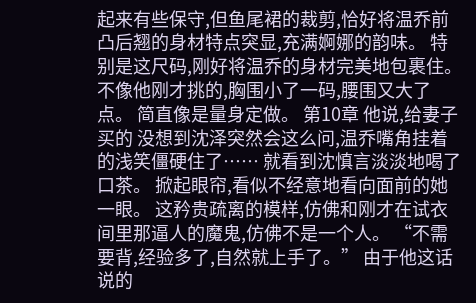起来有些保守,但鱼尾裙的裁剪,恰好将温乔前凸后翘的身材特点突显,充满婀娜的韵味。 特别是这尺码,刚好将温乔的身材完美地包裹住。 不像他刚才挑的,胸围小了一码,腰围又大了点。 简直像是量身定做。 第10章 他说,给妻子买的 没想到沈泽突然会这么问,温乔嘴角挂着的浅笑僵硬住了…… 就看到沈慎言淡淡地喝了口茶。 掀起眼帘,看似不经意地看向面前的她一眼。 这矜贵疏离的模样,仿佛和刚才在试衣间里那逼人的魔鬼,仿佛不是一个人。 “不需要背,经验多了,自然就上手了。” 由于他这话说的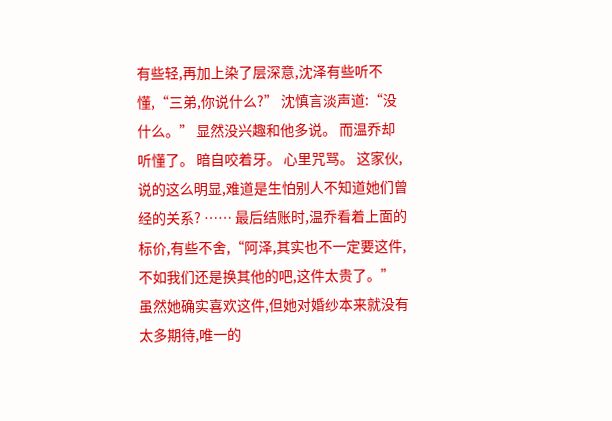有些轻,再加上染了层深意,沈泽有些听不懂,“三弟,你说什么?” 沈慎言淡声道:“没什么。” 显然没兴趣和他多说。 而温乔却听懂了。 暗自咬着牙。 心里咒骂。 这家伙,说的这么明显,难道是生怕别人不知道她们曾经的关系? …… 最后结账时,温乔看着上面的标价,有些不舍,“阿泽,其实也不一定要这件,不如我们还是换其他的吧,这件太贵了。” 虽然她确实喜欢这件,但她对婚纱本来就没有太多期待,唯一的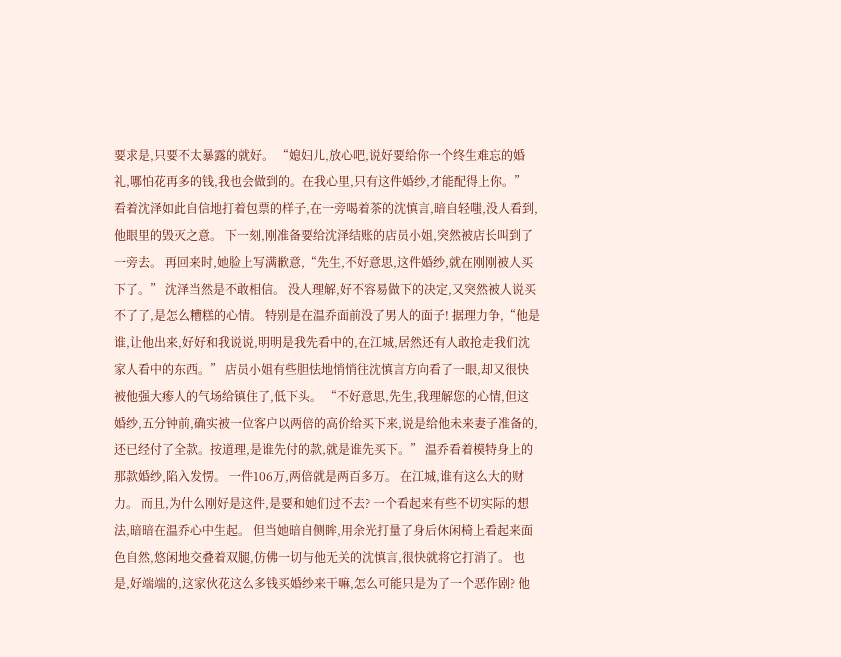要求是,只要不太暴露的就好。 “媳妇儿,放心吧,说好要给你一个终生难忘的婚礼,哪怕花再多的钱,我也会做到的。在我心里,只有这件婚纱,才能配得上你。” 看着沈泽如此自信地打着包票的样子,在一旁喝着茶的沈慎言,暗自轻嗤,没人看到,他眼里的毁灭之意。 下一刻,刚准备要给沈泽结账的店员小姐,突然被店长叫到了一旁去。 再回来时,她脸上写满歉意,“先生,不好意思,这件婚纱,就在刚刚被人买下了。” 沈泽当然是不敢相信。 没人理解,好不容易做下的决定,又突然被人说买不了了,是怎么糟糕的心情。 特别是在温乔面前没了男人的面子! 据理力争,“他是谁,让他出来,好好和我说说,明明是我先看中的,在江城,居然还有人敢抢走我们沈家人看中的东西。” 店员小姐有些胆怯地悄悄往沈慎言方向看了一眼,却又很快被他强大瘆人的气场给镇住了,低下头。 “不好意思,先生,我理解您的心情,但这婚纱,五分钟前,确实被一位客户以两倍的高价给买下来,说是给他未来妻子准备的,还已经付了全款。按道理,是谁先付的款,就是谁先买下。” 温乔看着模特身上的那款婚纱,陷入发愣。 一件106万,两倍就是两百多万。 在江城,谁有这么大的财力。 而且,为什么刚好是这件,是要和她们过不去? 一个看起来有些不切实际的想法,暗暗在温乔心中生起。 但当她暗自侧眸,用余光打量了身后休闲椅上看起来面色自然,悠闲地交叠着双腿,仿佛一切与他无关的沈慎言,很快就将它打消了。 也是,好端端的,这家伙花这么多钱买婚纱来干嘛,怎么可能只是为了一个恶作剧? 他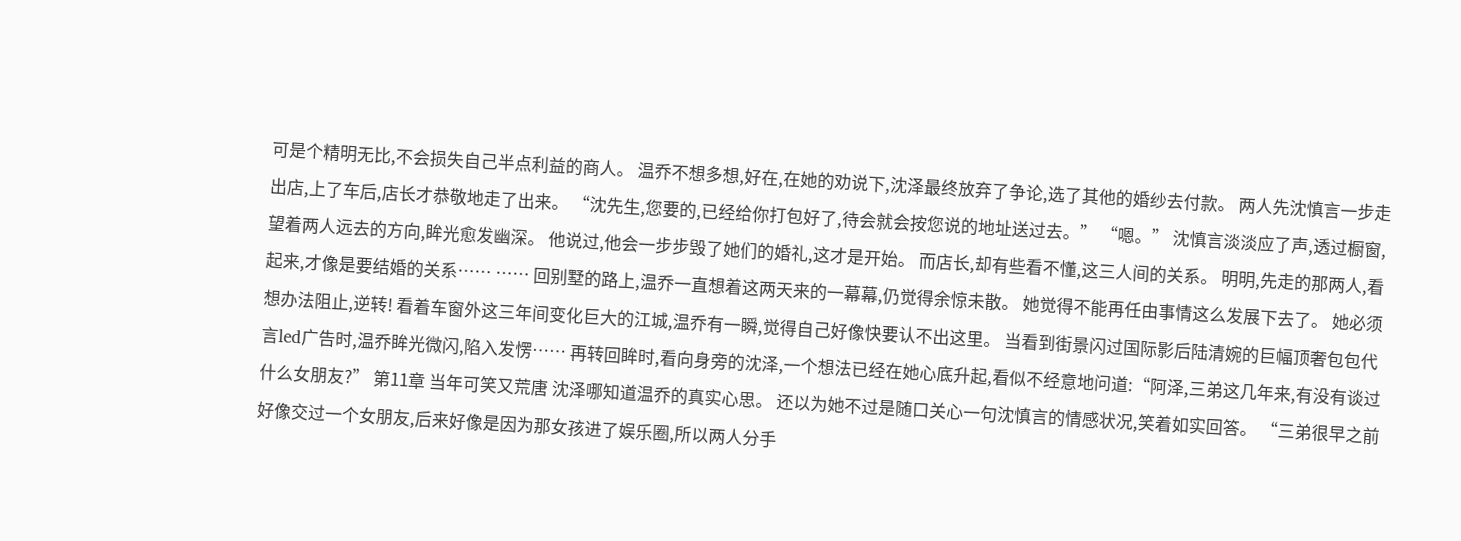可是个精明无比,不会损失自己半点利益的商人。 温乔不想多想,好在,在她的劝说下,沈泽最终放弃了争论,选了其他的婚纱去付款。 两人先沈慎言一步走出店,上了车后,店长才恭敬地走了出来。 “沈先生,您要的,已经给你打包好了,待会就会按您说的地址送过去。” “嗯。” 沈慎言淡淡应了声,透过橱窗,望着两人远去的方向,眸光愈发幽深。 他说过,他会一步步毁了她们的婚礼,这才是开始。 而店长,却有些看不懂,这三人间的关系。 明明,先走的那两人,看起来,才像是要结婚的关系…… …… 回别墅的路上,温乔一直想着这两天来的一幕幕,仍觉得余惊未散。 她觉得不能再任由事情这么发展下去了。 她必须想办法阻止,逆转! 看着车窗外这三年间变化巨大的江城,温乔有一瞬,觉得自己好像快要认不出这里。 当看到街景闪过国际影后陆清婉的巨幅顶奢包包代言led广告时,温乔眸光微闪,陷入发愣…… 再转回眸时,看向身旁的沈泽,一个想法已经在她心底升起,看似不经意地问道:“阿泽,三弟这几年来,有没有谈过什么女朋友?” 第11章 当年可笑又荒唐 沈泽哪知道温乔的真实心思。 还以为她不过是随口关心一句沈慎言的情感状况,笑着如实回答。 “三弟很早之前好像交过一个女朋友,后来好像是因为那女孩进了娱乐圈,所以两人分手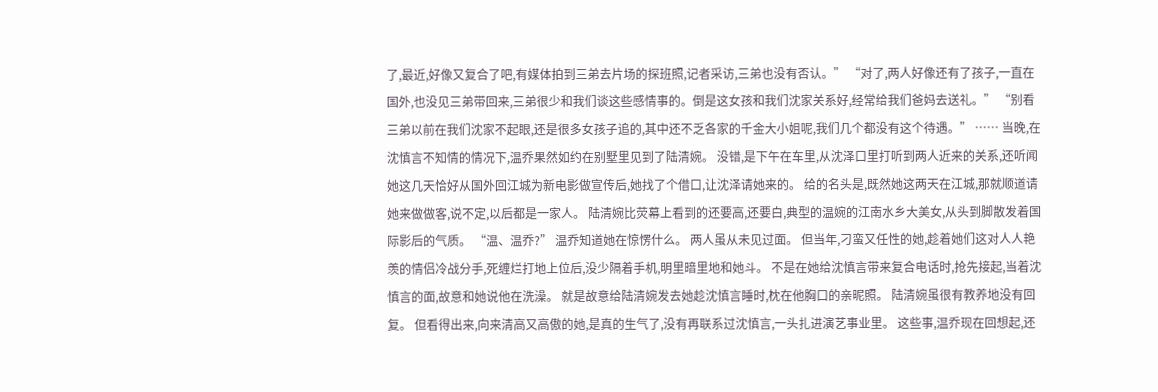了,最近,好像又复合了吧,有媒体拍到三弟去片场的探班照,记者采访,三弟也没有否认。” “对了,两人好像还有了孩子,一直在国外,也没见三弟带回来,三弟很少和我们谈这些感情事的。倒是这女孩和我们沈家关系好,经常给我们爸妈去送礼。” “别看三弟以前在我们沈家不起眼,还是很多女孩子追的,其中还不乏各家的千金大小姐呢,我们几个都没有这个待遇。” …… 当晚,在沈慎言不知情的情况下,温乔果然如约在别墅里见到了陆清婉。 没错,是下午在车里,从沈泽口里打听到两人近来的关系,还听闻她这几天恰好从国外回江城为新电影做宣传后,她找了个借口,让沈泽请她来的。 给的名头是,既然她这两天在江城,那就顺道请她来做做客,说不定,以后都是一家人。 陆清婉比荧幕上看到的还要高,还要白,典型的温婉的江南水乡大美女,从头到脚散发着国际影后的气质。 “温、温乔?” 温乔知道她在惊愣什么。 两人虽从未见过面。 但当年,刁蛮又任性的她,趁着她们这对人人艳羡的情侣冷战分手,死缠烂打地上位后,没少隔着手机,明里暗里地和她斗。 不是在她给沈慎言带来复合电话时,抢先接起,当着沈慎言的面,故意和她说他在洗澡。 就是故意给陆清婉发去她趁沈慎言睡时,枕在他胸口的亲昵照。 陆清婉虽很有教养地没有回复。 但看得出来,向来清高又高傲的她,是真的生气了,没有再联系过沈慎言,一头扎进演艺事业里。 这些事,温乔现在回想起,还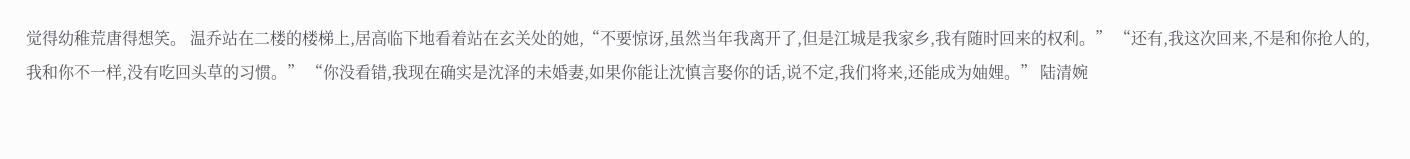觉得幼稚荒唐得想笑。 温乔站在二楼的楼梯上,居高临下地看着站在玄关处的她,“不要惊讶,虽然当年我离开了,但是江城是我家乡,我有随时回来的权利。” “还有,我这次回来,不是和你抢人的,我和你不一样,没有吃回头草的习惯。” “你没看错,我现在确实是沈泽的未婚妻,如果你能让沈慎言娶你的话,说不定,我们将来,还能成为妯娌。” 陆清婉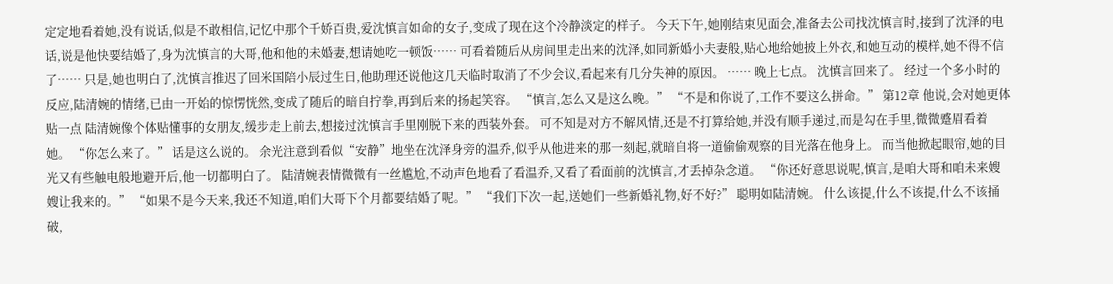定定地看着她,没有说话,似是不敢相信,记忆中那个千娇百贵,爱沈慎言如命的女子,变成了现在这个冷静淡定的样子。 今天下午,她刚结束见面会,准备去公司找沈慎言时,接到了沈泽的电话,说是他快要结婚了,身为沈慎言的大哥,他和他的未婚妻,想请她吃一顿饭…… 可看着随后从房间里走出来的沈泽,如同新婚小夫妻般,贴心地给她披上外衣,和她互动的模样,她不得不信了…… 只是,她也明白了,沈慎言推迟了回米国陪小辰过生日,他助理还说他这几天临时取消了不少会议,看起来有几分失神的原因。 …… 晚上七点。 沈慎言回来了。 经过一个多小时的反应,陆清婉的情绪,已由一开始的惊愣恍然,变成了随后的暗自拧拳,再到后来的扬起笑容。 “慎言,怎么又是这么晚。” “不是和你说了,工作不要这么拼命。” 第12章 他说,会对她更体贴一点 陆清婉像个体贴懂事的女朋友,缓步走上前去,想接过沈慎言手里刚脱下来的西装外套。 可不知是对方不解风情,还是不打算给她,并没有顺手递过,而是勾在手里,微微蹙眉看着她。 “你怎么来了。” 话是这么说的。 余光注意到看似“安静”地坐在沈泽身旁的温乔,似乎从他进来的那一刻起,就暗自将一道偷偷观察的目光落在他身上。 而当他掀起眼帘,她的目光又有些触电般地避开后,他一切都明白了。 陆清婉表情微微有一丝尴尬,不动声色地看了看温乔,又看了看面前的沈慎言,才丢掉杂念道。 “你还好意思说呢,慎言,是咱大哥和咱未来嫂嫂让我来的。” “如果不是今天来,我还不知道,咱们大哥下个月都要结婚了呢。” “我们下次一起,送她们一些新婚礼物,好不好?” 聪明如陆清婉。 什么该提,什么不该提,什么不该捅破,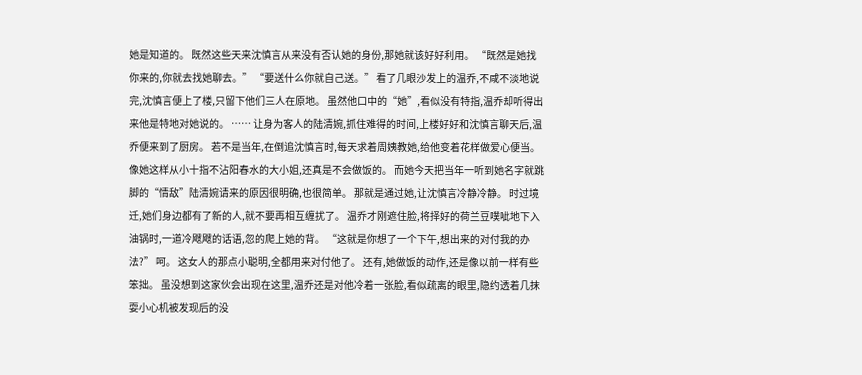她是知道的。 既然这些天来沈慎言从来没有否认她的身份,那她就该好好利用。 “既然是她找你来的,你就去找她聊去。” “要送什么你就自己送。” 看了几眼沙发上的温乔,不咸不淡地说完,沈慎言便上了楼,只留下他们三人在原地。 虽然他口中的“她”,看似没有特指,温乔却听得出来他是特地对她说的。 …… 让身为客人的陆清婉,抓住难得的时间,上楼好好和沈慎言聊天后,温乔便来到了厨房。 若不是当年,在倒追沈慎言时,每天求着周姨教她,给他变着花样做爱心便当。 像她这样从小十指不沾阳春水的大小姐,还真是不会做饭的。 而她今天把当年一听到她名字就跳脚的“情敌”陆清婉请来的原因很明确,也很简单。 那就是通过她,让沈慎言冷静冷静。 时过境迁,她们身边都有了新的人,就不要再相互缠扰了。 温乔才刚遮住脸,将择好的荷兰豆噗呲地下入油锅时,一道冷飕飕的话语,忽的爬上她的背。 “这就是你想了一个下午,想出来的对付我的办法?” 呵。 这女人的那点小聪明,全都用来对付他了。 还有,她做饭的动作,还是像以前一样有些笨拙。 虽没想到这家伙会出现在这里,温乔还是对他冷着一张脸,看似疏离的眼里,隐约透着几抹耍小心机被发现后的没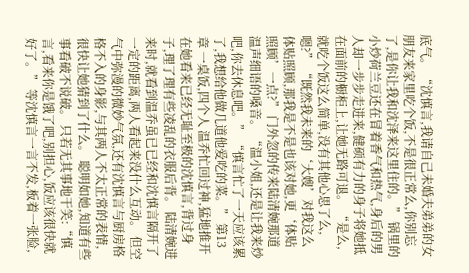底气。 “沈慎言,我请自己未婚夫弟弟的女朋友来家里吃个饭,不是很正常么,你别忘了,是你让我和沈泽来这里住的。” 锅里的小炒荷兰豆还在冒着香气和热气,身后的男人却一步步走进来,健硕有力的身子将她抵在面前的橱柜上,让她无路可退。 “是么,就吃个饭这么简单,没有其他心思了么,嗯?” “既然我未来的‘大嫂’对我这么体贴照顾,那我是不是也该对她,更‘体贴照顾’一点?” 门外忽的传来陆清婉那道温声细语的嗓音。 “温小姐,还是让我来炒吧,你去休息吧。” “慎言忙了一天应该累了,我想给他做几道他爱吃的菜。” 第13章 一桌饭,四个人 温乔忙回过神,猛地推开在她看来已经无耻至极的沈慎言,背过身子,理了理有些凌乱的衣服后背。 陆清婉进来时,就看到温乔虽已已经和沈慎言隔开了一定的距离,两人看起来没什么互动。 但空气中弥漫的微妙气氛,还有沈慎言与厨房格格不入的身影,与其两人不太正常的表情,很快让她猜到了什么。 聪明如她,知道有些事看破不说破。 只若无其事地干笑:“慎言,看来你是饿了吧,别担心,饭应该很快就好了。” 等沈慎言一言不发,板着一张脸,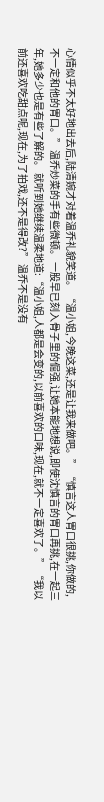心情似乎不太好地出去后,陆清婉才对着温乔礼貌笑道。 “温小姐,今晚这菜,还是让我来做吧。” “慎言这人胃口很挑,你做的,不一定和他的胃口。” 温乔炒菜的手有些微顿。 一股早已刻入骨子里的倔强,让她本能地想说,即使沈慎言的胃口再挑,在一起三年,她多少也是有些了解的。 就听到她继续温柔地道:“温小姐,人都是会变的,以前喜欢的口味,现在,就不一定喜欢了。” “我以前还喜欢吃甜点呢,现在,为了拍戏,还不是得改?” 温乔不是没有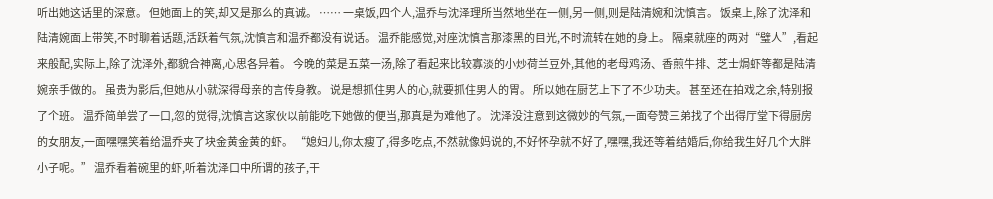听出她这话里的深意。 但她面上的笑,却又是那么的真诚。 …… 一桌饭,四个人,温乔与沈泽理所当然地坐在一侧,另一侧,则是陆清婉和沈慎言。 饭桌上,除了沈泽和陆清婉面上带笑,不时聊着话题,活跃着气氛,沈慎言和温乔都没有说话。 温乔能感觉,对座沈慎言那漆黑的目光,不时流转在她的身上。 隔桌就座的两对“璧人”,看起来般配,实际上,除了沈泽外,都貌合神离,心思各异着。 今晚的菜是五菜一汤,除了看起来比较寡淡的小炒荷兰豆外,其他的老母鸡汤、香煎牛排、芝士焗虾等都是陆清婉亲手做的。 虽贵为影后,但她从小就深得母亲的言传身教。 说是想抓住男人的心,就要抓住男人的胃。 所以她在厨艺上下了不少功夫。 甚至还在拍戏之余,特别报了个班。 温乔简单尝了一口,忽的觉得,沈慎言这家伙以前能吃下她做的便当,那真是为难他了。 沈泽没注意到这微妙的气氛,一面夸赞三弟找了个出得厅堂下得厨房的女朋友,一面嘿嘿笑着给温乔夹了块金黄金黄的虾。 “媳妇儿,你太瘦了,得多吃点,不然就像妈说的,不好怀孕就不好了,嘿嘿,我还等着结婚后,你给我生好几个大胖小子呢。” 温乔看着碗里的虾,听着沈泽口中所谓的孩子,干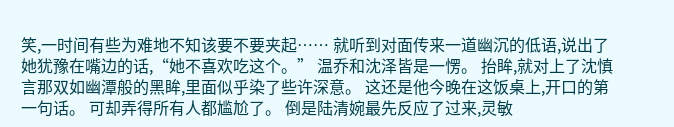笑,一时间有些为难地不知该要不要夹起…… 就听到对面传来一道幽沉的低语,说出了她犹豫在嘴边的话,“她不喜欢吃这个。” 温乔和沈泽皆是一愣。 抬眸,就对上了沈慎言那双如幽潭般的黑眸,里面似乎染了些许深意。 这还是他今晚在这饭桌上,开口的第一句话。 可却弄得所有人都尴尬了。 倒是陆清婉最先反应了过来,灵敏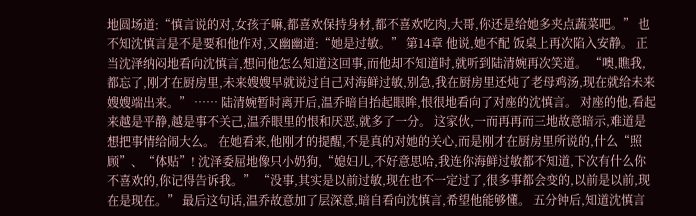地圆场道:“慎言说的对,女孩子嘛,都喜欢保持身材,都不喜欢吃肉,大哥,你还是给她多夹点蔬菜吧。” 也不知沈慎言是不是要和他作对,又幽幽道:“她是过敏。” 第14章 他说,她不配 饭桌上再次陷入安静。 正当沈泽纳闷地看向沈慎言,想问他怎么知道这回事,而他却不知道时,就听到陆清婉再次笑道。 “噢,瞧我,都忘了,刚才在厨房里,未来嫂嫂早就说过自己对海鲜过敏,别急,我在厨房里还炖了老母鸡汤,现在就给未来嫂嫂端出来。” …… 陆清婉暂时离开后,温乔暗自抬起眼眸,恨很地看向了对座的沈慎言。 对座的他,看起来越是平静,越是事不关己,温乔眼里的恨和厌恶,就多了一分。 这家伙,一而再再而三地故意暗示,难道是想把事情给闹大么。 在她看来,他刚才的提醒,不是真的对她的关心,而是刚才在厨房里所说的,什么“照顾”、“体贴”! 沈泽委屈地像只小奶狗,“媳妇儿,不好意思哈,我连你海鲜过敏都不知道,下次有什么你不喜欢的,你记得告诉我。” “没事,其实是以前过敏,现在也不一定过了,很多事都会变的,以前是以前,现在是现在。” 最后这句话,温乔故意加了层深意,暗自看向沈慎言,希望他能够懂。 五分钟后,知道沈慎言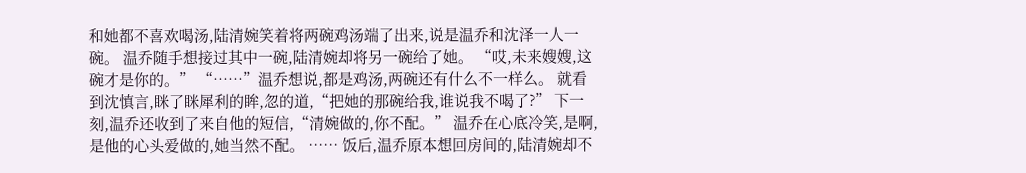和她都不喜欢喝汤,陆清婉笑着将两碗鸡汤端了出来,说是温乔和沈泽一人一碗。 温乔随手想接过其中一碗,陆清婉却将另一碗给了她。 “哎,未来嫂嫂,这碗才是你的。” “……”温乔想说,都是鸡汤,两碗还有什么不一样么。 就看到沈慎言,眯了眯犀利的眸,忽的道,“把她的那碗给我,谁说我不喝了?” 下一刻,温乔还收到了来自他的短信,“清婉做的,你不配。” 温乔在心底冷笑,是啊,是他的心头爱做的,她当然不配。 …… 饭后,温乔原本想回房间的,陆清婉却不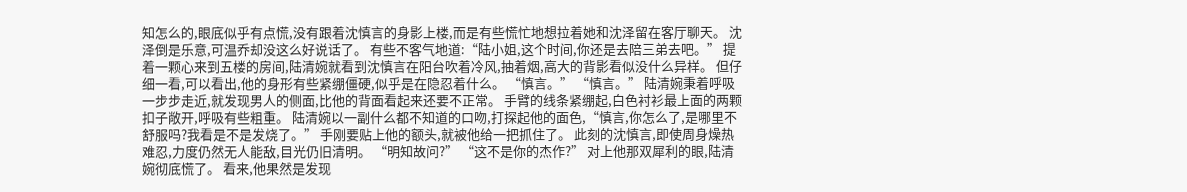知怎么的,眼底似乎有点慌,没有跟着沈慎言的身影上楼,而是有些慌忙地想拉着她和沈泽留在客厅聊天。 沈泽倒是乐意,可温乔却没这么好说话了。 有些不客气地道:“陆小姐,这个时间,你还是去陪三弟去吧。” 提着一颗心来到五楼的房间,陆清婉就看到沈慎言在阳台吹着冷风,抽着烟,高大的背影看似没什么异样。 但仔细一看,可以看出,他的身形有些紧绷僵硬,似乎是在隐忍着什么。 “慎言。” “慎言。” 陆清婉秉着呼吸一步步走近,就发现男人的侧面,比他的背面看起来还要不正常。 手臂的线条紧绷起,白色衬衫最上面的两颗扣子敞开,呼吸有些粗重。 陆清婉以一副什么都不知道的口吻,打探起他的面色,“慎言,你怎么了,是哪里不舒服吗?我看是不是发烧了。” 手刚要贴上他的额头,就被他给一把抓住了。 此刻的沈慎言,即使周身燥热难忍,力度仍然无人能敌,目光仍旧清明。 “明知故问?” “这不是你的杰作?” 对上他那双犀利的眼,陆清婉彻底慌了。 看来,他果然是发现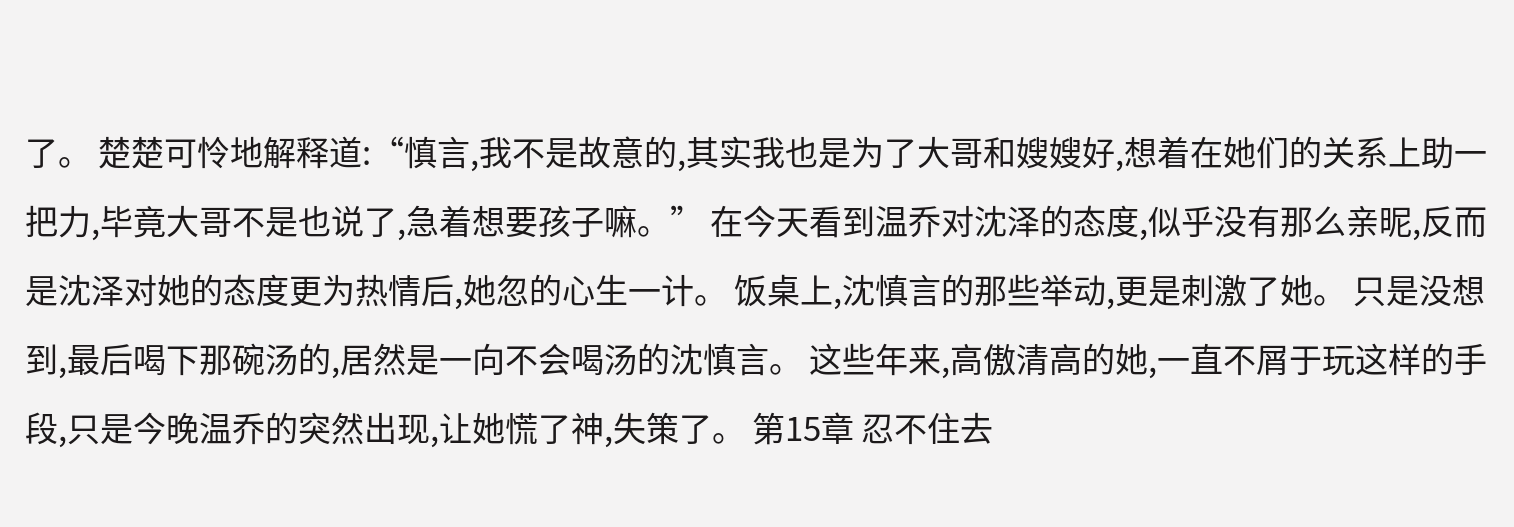了。 楚楚可怜地解释道:“慎言,我不是故意的,其实我也是为了大哥和嫂嫂好,想着在她们的关系上助一把力,毕竟大哥不是也说了,急着想要孩子嘛。” 在今天看到温乔对沈泽的态度,似乎没有那么亲昵,反而是沈泽对她的态度更为热情后,她忽的心生一计。 饭桌上,沈慎言的那些举动,更是刺激了她。 只是没想到,最后喝下那碗汤的,居然是一向不会喝汤的沈慎言。 这些年来,高傲清高的她,一直不屑于玩这样的手段,只是今晚温乔的突然出现,让她慌了神,失策了。 第15章 忍不住去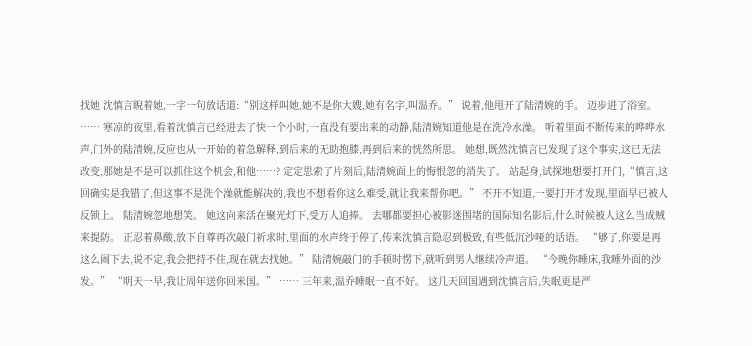找她 沈慎言睨着她,一字一句放话道:“别这样叫她,她不是你大嫂,她有名字,叫温乔。” 说着,他甩开了陆清婉的手。 迈步进了浴室。 …… 寒凉的夜里,看着沈慎言已经进去了快一个小时,一直没有要出来的动静,陆清婉知道他是在洗冷水澡。 听着里面不断传来的哗哗水声,门外的陆清婉,反应也从一开始的着急解释,到后来的无助抱膝,再到后来的恍然所思。 她想,既然沈慎言已发现了这个事实,这已无法改变,那她是不是可以抓住这个机会,和他……? 定定思索了片刻后,陆清婉面上的悔恨忽的消失了。 站起身,试探地想要打开门,“慎言,这回确实是我错了,但这事不是洗个澡就能解决的,我也不想看你这么难受,就让我来帮你吧。” 不开不知道,一要打开才发现,里面早已被人反锁上。 陆清婉忽地想笑。 她这向来活在聚光灯下,受万人追捧。 去哪都要担心被影迷围堵的国际知名影后,什么时候被人这么当成贼来提防。 正忍着鼻酸,放下自尊再次敲门祈求时,里面的水声终于停了,传来沈慎言隐忍到极致,有些低沉沙哑的话语。 “够了,你要是再这么闹下去,说不定,我会把持不住,现在就去找她。” 陆清婉敲门的手顿时愣下,就听到男人继续冷声道。 “今晚你睡床,我睡外面的沙发。” “明天一早,我让周年送你回米国。” …… 三年来,温乔睡眠一直不好。 这几天回国遇到沈慎言后,失眠更是严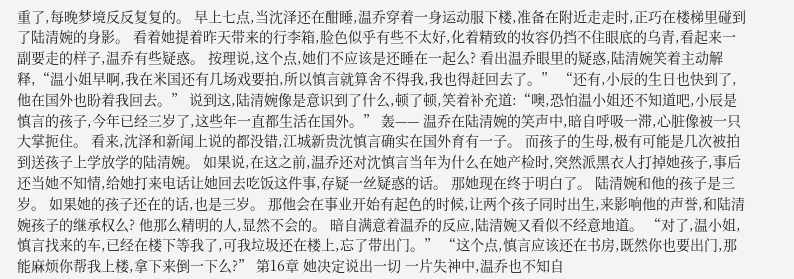重了,每晚梦境反反复复的。 早上七点,当沈泽还在酣睡,温乔穿着一身运动服下楼,准备在附近走走时,正巧在楼梯里碰到了陆清婉的身影。 看着她提着昨天带来的行李箱,脸色似乎有些不太好,化着精致的妆容仍挡不住眼底的乌青,看起来一副要走的样子,温乔有些疑惑。 按理说,这个点,她们不应该是还睡在一起么? 看出温乔眼里的疑惑,陆清婉笑着主动解释,“温小姐早啊,我在米国还有几场戏要拍,所以慎言就算舍不得我,我也得赶回去了。” “还有,小辰的生日也快到了,他在国外也盼着我回去。” 说到这,陆清婉像是意识到了什么,顿了顿,笑着补充道:“噢,恐怕温小姐还不知道吧,小辰是慎言的孩子,今年已经三岁了,这些年一直都生活在国外。” 轰—— 温乔在陆清婉的笑声中,暗自呼吸一滞,心脏像被一只大掌扼住。 看来,沈泽和新闻上说的都没错,江城新贵沈慎言确实在国外育有一子。 而孩子的生母,极有可能是几次被拍到送孩子上学放学的陆清婉。 如果说,在这之前,温乔还对沈慎言当年为什么在她产检时,突然派黑衣人打掉她孩子,事后还当她不知情,给她打来电话让她回去吃饭这件事,存疑一丝疑惑的话。 那她现在终于明白了。 陆清婉和他的孩子是三岁。 如果她的孩子还在的话,也是三岁。 那他会在事业开始有起色的时候,让两个孩子同时出生,来影响他的声誉,和陆清婉孩子的继承权么? 他那么精明的人,显然不会的。 暗自满意着温乔的反应,陆清婉又看似不经意地道。 “对了,温小姐,慎言找来的车,已经在楼下等我了,可我垃圾还在楼上,忘了带出门。” “这个点,慎言应该还在书房,既然你也要出门,那能麻烦你帮我上楼,拿下来倒一下么?” 第16章 她决定说出一切 一片失神中,温乔也不知自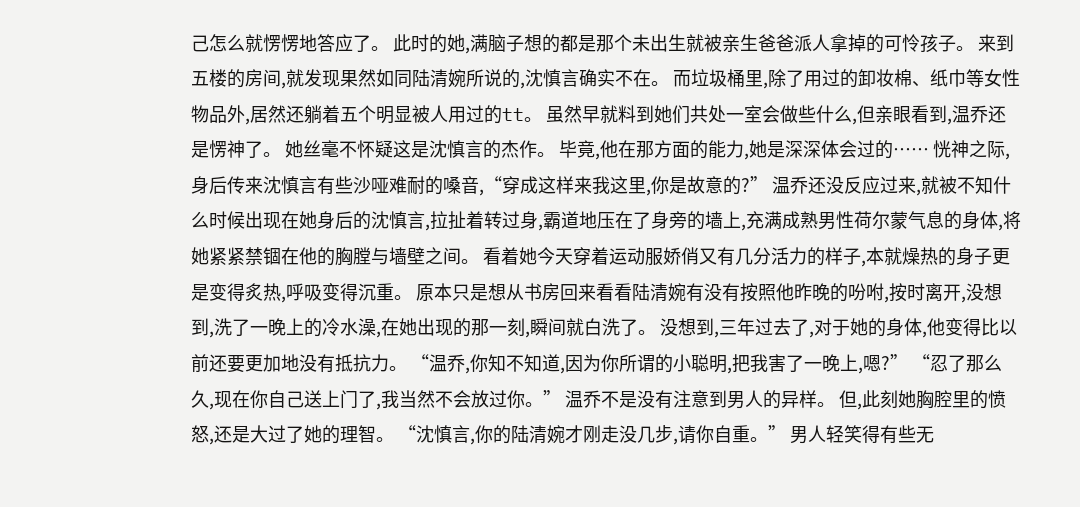己怎么就愣愣地答应了。 此时的她,满脑子想的都是那个未出生就被亲生爸爸派人拿掉的可怜孩子。 来到五楼的房间,就发现果然如同陆清婉所说的,沈慎言确实不在。 而垃圾桶里,除了用过的卸妆棉、纸巾等女性物品外,居然还躺着五个明显被人用过的tt。 虽然早就料到她们共处一室会做些什么,但亲眼看到,温乔还是愣神了。 她丝毫不怀疑这是沈慎言的杰作。 毕竟,他在那方面的能力,她是深深体会过的…… 恍神之际,身后传来沈慎言有些沙哑难耐的嗓音,“穿成这样来我这里,你是故意的?” 温乔还没反应过来,就被不知什么时候出现在她身后的沈慎言,拉扯着转过身,霸道地压在了身旁的墙上,充满成熟男性荷尔蒙气息的身体,将她紧紧禁锢在他的胸膛与墙壁之间。 看着她今天穿着运动服娇俏又有几分活力的样子,本就燥热的身子更是变得炙热,呼吸变得沉重。 原本只是想从书房回来看看陆清婉有没有按照他昨晚的吩咐,按时离开,没想到,洗了一晚上的冷水澡,在她出现的那一刻,瞬间就白洗了。 没想到,三年过去了,对于她的身体,他变得比以前还要更加地没有抵抗力。 “温乔,你知不知道,因为你所谓的小聪明,把我害了一晚上,嗯?” “忍了那么久,现在你自己送上门了,我当然不会放过你。” 温乔不是没有注意到男人的异样。 但,此刻她胸腔里的愤怒,还是大过了她的理智。 “沈慎言,你的陆清婉才刚走没几步,请你自重。” 男人轻笑得有些无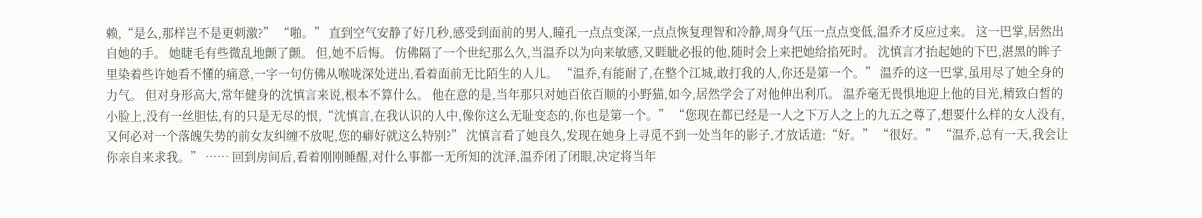赖,“是么,那样岂不是更刺激?” “啪。” 直到空气安静了好几秒,感受到面前的男人,瞳孔一点点变深,一点点恢复理智和冷静,周身气压一点点变低,温乔才反应过来。 这一巴掌,居然出自她的手。 她睫毛有些微乱地颤了颤。 但,她不后悔。 仿佛隔了一个世纪那么久,当温乔以为向来敏感,又睚眦必报的他,随时会上来把她给掐死时。 沈慎言才抬起她的下巴,湛黑的眸子里染着些许她看不懂的痛意,一字一句仿佛从喉咙深处迸出,看着面前无比陌生的人儿。 “温乔,有能耐了,在整个江城,敢打我的人,你还是第一个。” 温乔的这一巴掌,虽用尽了她全身的力气。 但对身形高大,常年健身的沈慎言来说,根本不算什么。 他在意的是,当年那只对她百依百顺的小野猫,如今,居然学会了对他伸出利爪。 温乔毫无畏惧地迎上他的目光,精致白皙的小脸上,没有一丝胆怯,有的只是无尽的恨,“沈慎言,在我认识的人中,像你这么无耻变态的,你也是第一个。” “您现在都已经是一人之下万人之上的九五之尊了,想要什么样的女人没有,又何必对一个落魄失势的前女友纠缠不放呢,您的癖好就这么特别?” 沈慎言看了她良久,发现在她身上寻觅不到一处当年的影子,才放话道:“好。” “很好。” “温乔,总有一天,我会让你亲自来求我。” …… 回到房间后,看着刚刚睡醒,对什么事都一无所知的沈泽,温乔闭了闭眼,决定将当年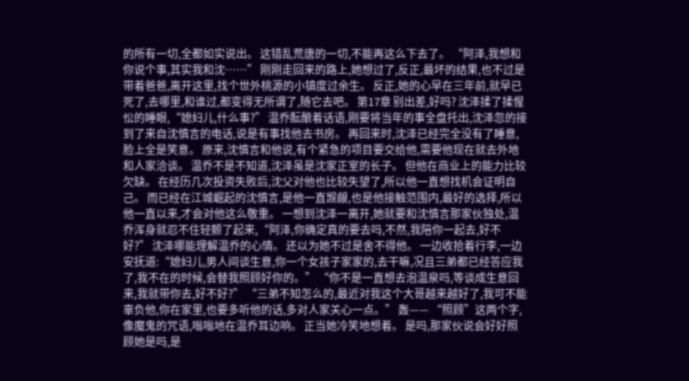的所有一切,全都如实说出。 这错乱荒唐的一切,不能再这么下去了。 “阿泽,我想和你说个事,其实我和沈……” 刚刚走回来的路上,她想过了,反正,最坏的结果,也不过是带着爸爸,离开这里,找个世外桃源的小镇度过余生。 反正,她的心早在三年前,就早已死了,去哪里,和谁过,都变得无所谓了,随它去吧。 第17章 别出差,好吗? 沈泽揉了揉惺忪的睡眼,“媳妇儿,什么事?” 温乔酝酿着话语,刚要将当年的事全盘托出,沈泽忽的接到了来自沈慎言的电话,说是有事找他去书房。 再回来时,沈泽已经完全没有了睡意,脸上全是笑意。 原来,沈慎言和他说,有个紧急的项目要交给他,需要他现在就去外地和人家洽谈。 温乔不是不知道,沈泽虽是沈家正室的长子。 但他在商业上的能力比较欠缺。 在经历几次投资失败后,沈父对他也比较失望了,所以他一直想找机会证明自己。 而已经在江城崛起的沈慎言,是他一直觊觎,也是他接触范围内,最好的选择,所以他一直以来,才会对他这么敬重。 一想到沈泽一离开,她就要和沈慎言那家伙独处,温乔浑身就忍不住轻颤了起来,“阿泽,你确定真的要去吗,不然,我陪你一起去,好不好?” 沈泽哪能理解温乔的心情。 还以为她不过是舍不得他。 一边收拾着行李,一边安抚道:“媳妇儿,男人间谈生意,你一个女孩子家家的,去干嘛,况且三弟都已经答应我了,我不在的时候,会替我照顾好你的。” “你不是一直想去泡温泉吗,等谈成生意回来,我就带你去,好不好?” “三弟不知怎么的,最近对我这个大哥越来越好了,我可不能辜负他,你在家里,也要多听他的话,多对人家关心一点。” 轰—— “照顾”这两个字,像魔鬼的咒语,嗡嗡地在温乔耳边响。 正当她冷笑地想着。 是吗,那家伙说会好好照顾她是吗,是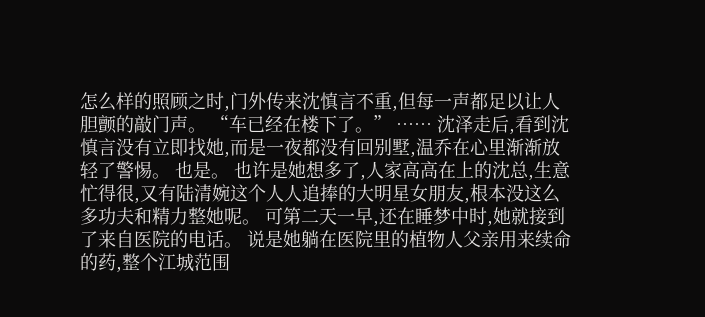怎么样的照顾之时,门外传来沈慎言不重,但每一声都足以让人胆颤的敲门声。 “车已经在楼下了。” …… 沈泽走后,看到沈慎言没有立即找她,而是一夜都没有回别墅,温乔在心里渐渐放轻了警惕。 也是。 也许是她想多了,人家高高在上的沈总,生意忙得很,又有陆清婉这个人人追捧的大明星女朋友,根本没这么多功夫和精力整她呢。 可第二天一早,还在睡梦中时,她就接到了来自医院的电话。 说是她躺在医院里的植物人父亲用来续命的药,整个江城范围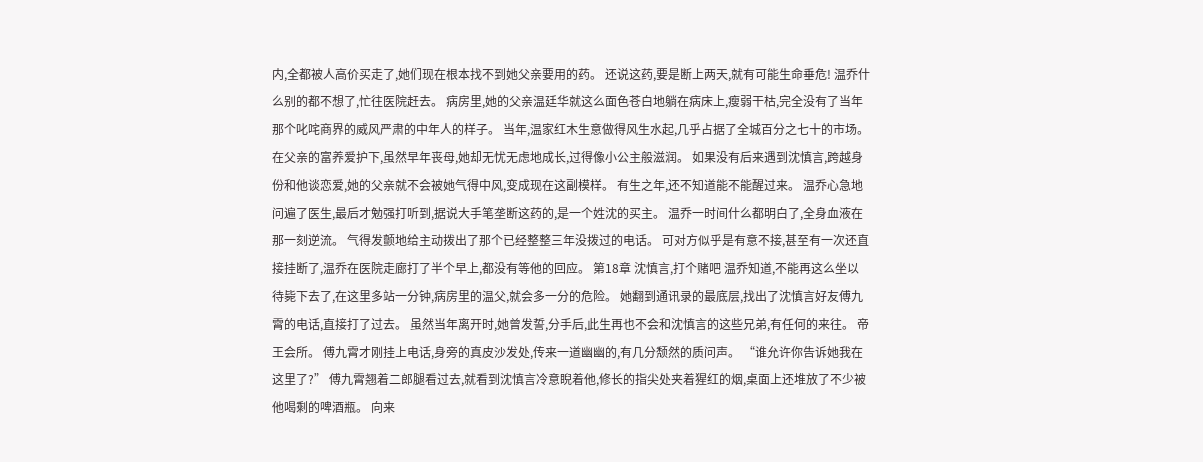内,全都被人高价买走了,她们现在根本找不到她父亲要用的药。 还说这药,要是断上两天,就有可能生命垂危! 温乔什么别的都不想了,忙往医院赶去。 病房里,她的父亲温廷华就这么面色苍白地躺在病床上,瘦弱干枯,完全没有了当年那个叱咤商界的威风严肃的中年人的样子。 当年,温家红木生意做得风生水起,几乎占据了全城百分之七十的市场。 在父亲的富养爱护下,虽然早年丧母,她却无忧无虑地成长,过得像小公主般滋润。 如果没有后来遇到沈慎言,跨越身份和他谈恋爱,她的父亲就不会被她气得中风,变成现在这副模样。 有生之年,还不知道能不能醒过来。 温乔心急地问遍了医生,最后才勉强打听到,据说大手笔垄断这药的,是一个姓沈的买主。 温乔一时间什么都明白了,全身血液在那一刻逆流。 气得发颤地给主动拨出了那个已经整整三年没拨过的电话。 可对方似乎是有意不接,甚至有一次还直接挂断了,温乔在医院走廊打了半个早上,都没有等他的回应。 第18章 沈慎言,打个赌吧 温乔知道,不能再这么坐以待毙下去了,在这里多站一分钟,病房里的温父,就会多一分的危险。 她翻到通讯录的最底层,找出了沈慎言好友傅九霄的电话,直接打了过去。 虽然当年离开时,她曾发誓,分手后,此生再也不会和沈慎言的这些兄弟,有任何的来往。 帝王会所。 傅九霄才刚挂上电话,身旁的真皮沙发处,传来一道幽幽的,有几分颓然的质问声。 “谁允许你告诉她我在这里了?” 傅九霄翘着二郎腿看过去,就看到沈慎言冷意睨着他,修长的指尖处夹着猩红的烟,桌面上还堆放了不少被他喝剩的啤酒瓶。 向来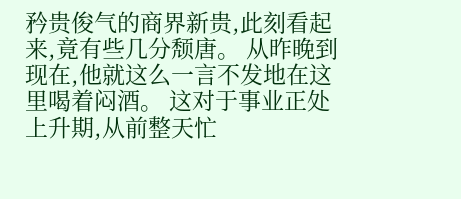矜贵俊气的商界新贵,此刻看起来,竟有些几分颓唐。 从昨晚到现在,他就这么一言不发地在这里喝着闷酒。 这对于事业正处上升期,从前整天忙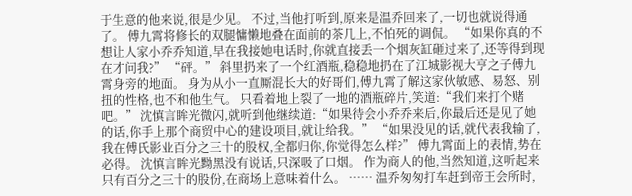于生意的他来说,很是少见。 不过,当他打听到,原来是温乔回来了,一切也就说得通了。 傅九霄将修长的双腿慵懒地叠在面前的茶几上,不怕死的调侃。 “如果你真的不想让人家小乔乔知道,早在我接她电话时,你就直接丢一个烟灰缸砸过来了,还等得到现在才问我?” “砰。” 斜里扔来了一个红酒瓶,稳稳地扔在了江城影视大亨之子傅九霄身旁的地面。 身为从小一直厮混长大的好哥们,傅九霄了解这家伙敏感、易怒、别扭的性格,也不和他生气。 只看着地上裂了一地的酒瓶碎片,笑道:“我们来打个赌吧。” 沈慎言眸光微闪,就听到他继续道:“如果待会小乔乔来后,你最后还是见了她的话,你手上那个商贸中心的建设项目,就让给我。” “如果没见的话,就代表我输了,我在傅氏影业百分之三十的股权,全都归你,你觉得怎么样?” 傅九霄面上的表情,势在必得。 沈慎言眸光黝黑没有说话,只深吸了口烟。 作为商人的他,当然知道,这听起来只有百分之三十的股份,在商场上意味着什么。 …… 温乔匆匆打车赶到帝王会所时,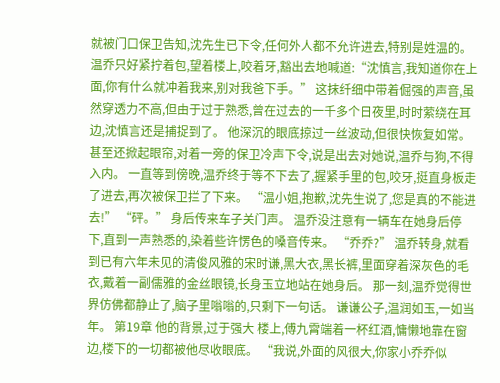就被门口保卫告知,沈先生已下令,任何外人都不允许进去,特别是姓温的。 温乔只好紧拧着包,望着楼上,咬着牙,豁出去地喊道:“沈慎言,我知道你在上面,你有什么就冲着我来,别对我爸下手。” 这抹纤细中带着倔强的声音,虽然穿透力不高,但由于过于熟悉,曾在过去的一千多个日夜里,时时萦绕在耳边,沈慎言还是捕捉到了。 他深沉的眼底掠过一丝波动,但很快恢复如常。 甚至还掀起眼帘,对着一旁的保卫冷声下令,说是出去对她说,温乔与狗,不得入内。 一直等到傍晚,温乔终于等不下去了,握紧手里的包,咬牙,挺直身板走了进去,再次被保卫拦了下来。 “温小姐,抱歉,沈先生说了,您是真的不能进去!” “砰。” 身后传来车子关门声。 温乔没注意有一辆车在她身后停下,直到一声熟悉的,染着些许愣色的嗓音传来。 “乔乔?” 温乔转身,就看到已有六年未见的清俊风雅的宋时谦,黑大衣,黑长裤,里面穿着深灰色的毛衣,戴着一副儒雅的金丝眼镜,长身玉立地站在她身后。 那一刻,温乔觉得世界仿佛都静止了,脑子里嗡嗡的,只剩下一句话。 谦谦公子,温润如玉,一如当年。 第19章 他的背景,过于强大 楼上,傅九霄端着一杯红酒,慵懒地靠在窗边,楼下的一切都被他尽收眼底。 “我说,外面的风很大,你家小乔乔似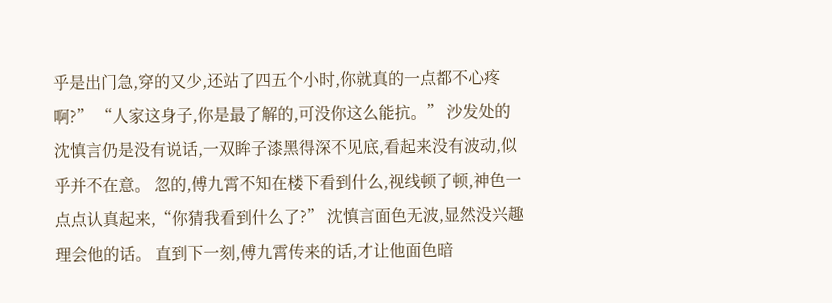乎是出门急,穿的又少,还站了四五个小时,你就真的一点都不心疼啊?” “人家这身子,你是最了解的,可没你这么能抗。” 沙发处的沈慎言仍是没有说话,一双眸子漆黑得深不见底,看起来没有波动,似乎并不在意。 忽的,傅九霄不知在楼下看到什么,视线顿了顿,神色一点点认真起来,“你猜我看到什么了?” 沈慎言面色无波,显然没兴趣理会他的话。 直到下一刻,傅九霄传来的话,才让他面色暗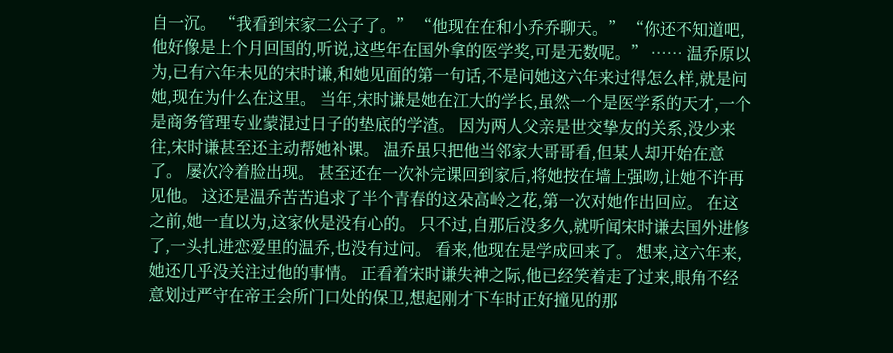自一沉。 “我看到宋家二公子了。” “他现在在和小乔乔聊天。” “你还不知道吧,他好像是上个月回国的,听说,这些年在国外拿的医学奖,可是无数呢。” …… 温乔原以为,已有六年未见的宋时谦,和她见面的第一句话,不是问她这六年来过得怎么样,就是问她,现在为什么在这里。 当年,宋时谦是她在江大的学长,虽然一个是医学系的天才,一个是商务管理专业蒙混过日子的垫底的学渣。 因为两人父亲是世交挚友的关系,没少来往,宋时谦甚至还主动帮她补课。 温乔虽只把他当邻家大哥哥看,但某人却开始在意了。 屡次冷着脸出现。 甚至还在一次补完课回到家后,将她按在墙上强吻,让她不许再见他。 这还是温乔苦苦追求了半个青春的这朵高岭之花,第一次对她作出回应。 在这之前,她一直以为,这家伙是没有心的。 只不过,自那后没多久,就听闻宋时谦去国外进修了,一头扎进恋爱里的温乔,也没有过问。 看来,他现在是学成回来了。 想来,这六年来,她还几乎没关注过他的事情。 正看着宋时谦失神之际,他已经笑着走了过来,眼角不经意划过严守在帝王会所门口处的保卫,想起刚才下车时正好撞见的那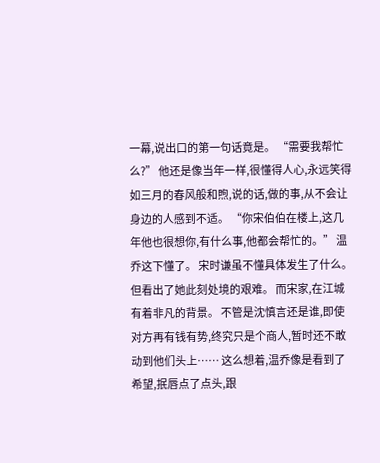一幕,说出口的第一句话竟是。 “需要我帮忙么?” 他还是像当年一样,很懂得人心,永远笑得如三月的春风般和煦,说的话,做的事,从不会让身边的人感到不适。 “你宋伯伯在楼上,这几年他也很想你,有什么事,他都会帮忙的。” 温乔这下懂了。 宋时谦虽不懂具体发生了什么。 但看出了她此刻处境的艰难。 而宋家,在江城有着非凡的背景。 不管是沈慎言还是谁,即使对方再有钱有势,终究只是个商人,暂时还不敢动到他们头上…… 这么想着,温乔像是看到了希望,抿唇点了点头,跟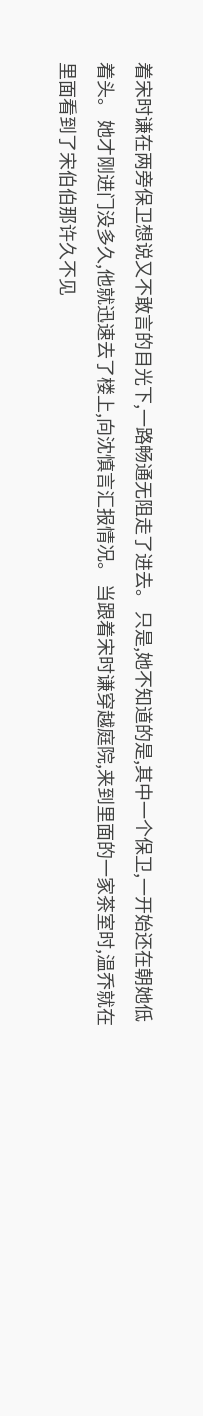着宋时谦在两旁保卫想说又不敢言的目光下,一路畅通无阻走了进去。 只是,她不知道的是,其中一个保卫,一开始还在朝她低着头。 她才刚进门没多久,他就迅速去了楼上,向沈慎言汇报情况。 当跟着宋时谦穿越庭院,来到里面的一家茶室时,温乔就在里面看到了宋伯伯那许久不见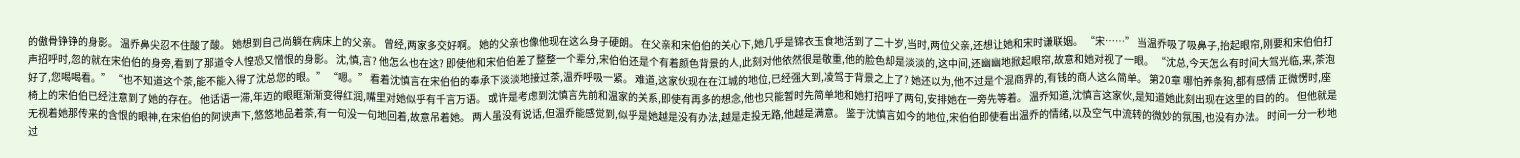的傲骨铮铮的身影。 温乔鼻尖忍不住酸了酸。 她想到自己尚躺在病床上的父亲。 曾经,两家多交好啊。 她的父亲也像他现在这么身子硬朗。 在父亲和宋伯伯的关心下,她几乎是锦衣玉食地活到了二十岁,当时,两位父亲,还想让她和宋时谦联姻。 “宋……” 当温乔吸了吸鼻子,抬起眼帘,刚要和宋伯伯打声招呼时,忽的就在宋伯伯的身旁,看到了那道令人惶恐又憎恨的身影。 沈,慎,言? 他怎么也在这? 即使他和宋伯伯差了整整一个辈分,宋伯伯还是个有着颜色背景的人,此刻对他依然很是敬重,他的脸色却是淡淡的,这中间,还幽幽地掀起眼帘,故意和她对视了一眼。 “沈总,今天怎么有时间大驾光临,来,茶泡好了,您喝喝看。” “也不知道这个茶,能不能入得了沈总您的眼。” “嗯。” 看着沈慎言在宋伯伯的奉承下淡淡地接过茶,温乔呼吸一紧。 难道,这家伙现在在江城的地位,已经强大到,凌驾于背景之上了? 她还以为,他不过是个混商界的,有钱的商人这么简单。 第20章 哪怕养条狗,都有感情 正微愣时,座椅上的宋伯伯已经注意到了她的存在。 他话语一滞,年迈的眼眶渐渐变得红润,嘴里对她似乎有千言万语。 或许是考虑到沈慎言先前和温家的关系,即使有再多的想念,他也只能暂时先简单地和她打招呼了两句,安排她在一旁先等着。 温乔知道,沈慎言这家伙,是知道她此刻出现在这里的目的的。 但他就是无视着她那传来的含恨的眼神,在宋伯伯的阿谀声下,悠悠地品着茶,有一句没一句地回着,故意吊着她。 两人虽没有说话,但温乔能感觉到,似乎是她越是没有办法,越是走投无路,他越是满意。 鉴于沈慎言如今的地位,宋伯伯即使看出温乔的情绪,以及空气中流转的微妙的氛围,也没有办法。 时间一分一秒地过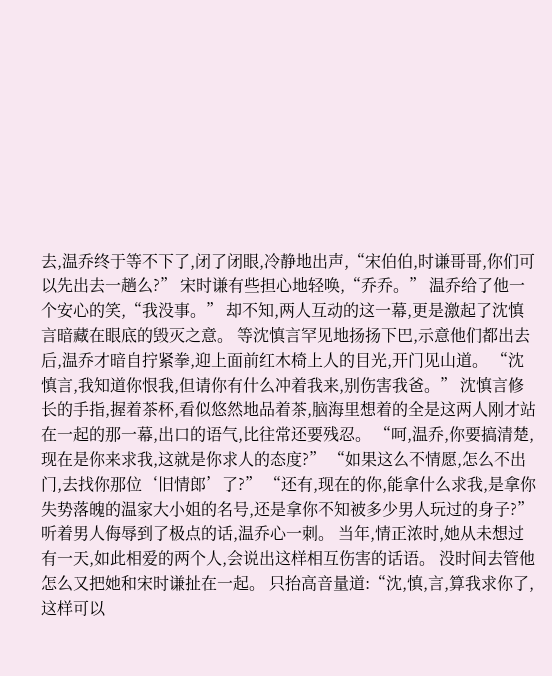去,温乔终于等不下了,闭了闭眼,冷静地出声,“宋伯伯,时谦哥哥,你们可以先出去一趟么?” 宋时谦有些担心地轻唤,“乔乔。” 温乔给了他一个安心的笑,“我没事。” 却不知,两人互动的这一幕,更是激起了沈慎言暗藏在眼底的毁灭之意。 等沈慎言罕见地扬扬下巴,示意他们都出去后,温乔才暗自拧紧拳,迎上面前红木椅上人的目光,开门见山道。 “沈慎言,我知道你恨我,但请你有什么冲着我来,别伤害我爸。” 沈慎言修长的手指,握着茶杯,看似悠然地品着茶,脑海里想着的全是这两人刚才站在一起的那一幕,出口的语气,比往常还要残忍。 “呵,温乔,你要搞清楚,现在是你来求我,这就是你求人的态度?” “如果这么不情愿,怎么不出门,去找你那位‘旧情郎’了?” “还有,现在的你,能拿什么求我,是拿你失势落魄的温家大小姐的名号,还是拿你不知被多少男人玩过的身子?” 听着男人侮辱到了极点的话,温乔心一刺。 当年,情正浓时,她从未想过有一天,如此相爱的两个人,会说出这样相互伤害的话语。 没时间去管他怎么又把她和宋时谦扯在一起。 只抬高音量道:“沈,慎,言,算我求你了,这样可以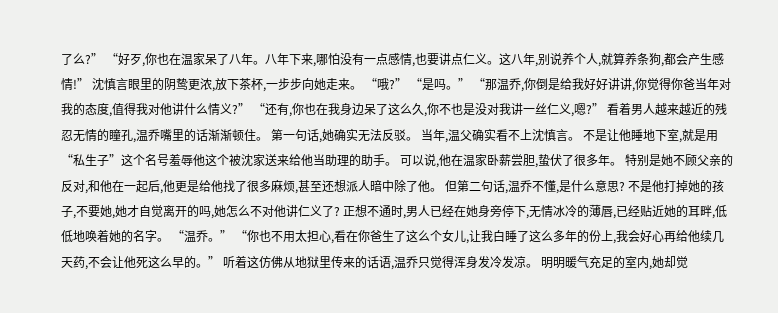了么?” “好歹,你也在温家呆了八年。八年下来,哪怕没有一点感情,也要讲点仁义。这八年,别说养个人,就算养条狗,都会产生感情!” 沈慎言眼里的阴鸷更浓,放下茶杯,一步步向她走来。 “哦?” “是吗。” “那温乔,你倒是给我好好讲讲,你觉得你爸当年对我的态度,值得我对他讲什么情义?” “还有,你也在我身边呆了这么久,你不也是没对我讲一丝仁义,嗯?” 看着男人越来越近的残忍无情的瞳孔,温乔嘴里的话渐渐顿住。 第一句话,她确实无法反驳。 当年,温父确实看不上沈慎言。 不是让他睡地下室,就是用“私生子”这个名号羞辱他这个被沈家送来给他当助理的助手。 可以说,他在温家卧薪尝胆,蛰伏了很多年。 特别是她不顾父亲的反对,和他在一起后,他更是给他找了很多麻烦,甚至还想派人暗中除了他。 但第二句话,温乔不懂,是什么意思? 不是他打掉她的孩子,不要她,她才自觉离开的吗,她怎么不对他讲仁义了? 正想不通时,男人已经在她身旁停下,无情冰冷的薄唇,已经贴近她的耳畔,低低地唤着她的名字。 “温乔。” “你也不用太担心,看在你爸生了这么个女儿,让我白睡了这么多年的份上,我会好心再给他续几天药,不会让他死这么早的。” 听着这仿佛从地狱里传来的话语,温乔只觉得浑身发冷发凉。 明明暖气充足的室内,她却觉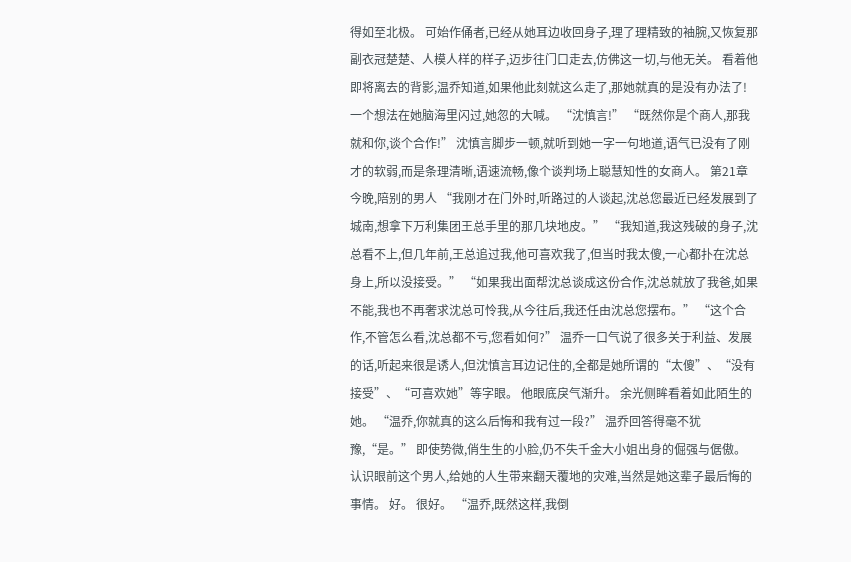得如至北极。 可始作俑者,已经从她耳边收回身子,理了理精致的袖腕,又恢复那副衣冠楚楚、人模人样的样子,迈步往门口走去,仿佛这一切,与他无关。 看着他即将离去的背影,温乔知道,如果他此刻就这么走了,那她就真的是没有办法了! 一个想法在她脑海里闪过,她忽的大喊。 “沈慎言!” “既然你是个商人,那我就和你,谈个合作!” 沈慎言脚步一顿,就听到她一字一句地道,语气已没有了刚才的软弱,而是条理清晰,语速流畅,像个谈判场上聪慧知性的女商人。 第21章 今晚,陪别的男人 “我刚才在门外时,听路过的人谈起,沈总您最近已经发展到了城南,想拿下万利集团王总手里的那几块地皮。” “我知道,我这残破的身子,沈总看不上,但几年前,王总追过我,他可喜欢我了,但当时我太傻,一心都扑在沈总身上,所以没接受。” “如果我出面帮沈总谈成这份合作,沈总就放了我爸,如果不能,我也不再奢求沈总可怜我,从今往后,我还任由沈总您摆布。” “这个合作,不管怎么看,沈总都不亏,您看如何?” 温乔一口气说了很多关于利益、发展的话,听起来很是诱人,但沈慎言耳边记住的,全都是她所谓的“太傻”、“没有接受”、“可喜欢她”等字眼。 他眼底戾气渐升。 余光侧眸看着如此陌生的她。 “温乔,你就真的这么后悔和我有过一段?” 温乔回答得毫不犹豫,“是。” 即使势微,俏生生的小脸,仍不失千金大小姐出身的倔强与倨傲。 认识眼前这个男人,给她的人生带来翻天覆地的灾难,当然是她这辈子最后悔的事情。 好。 很好。 “温乔,既然这样,我倒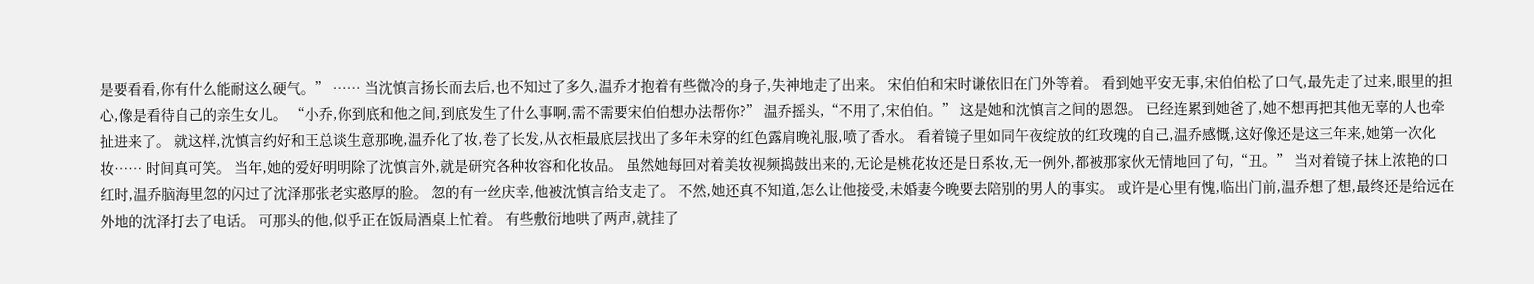是要看看,你有什么能耐这么硬气。” …… 当沈慎言扬长而去后,也不知过了多久,温乔才抱着有些微冷的身子,失神地走了出来。 宋伯伯和宋时谦依旧在门外等着。 看到她平安无事,宋伯伯松了口气,最先走了过来,眼里的担心,像是看待自己的亲生女儿。 “小乔,你到底和他之间,到底发生了什么事啊,需不需要宋伯伯想办法帮你?” 温乔摇头,“不用了,宋伯伯。” 这是她和沈慎言之间的恩怨。 已经连累到她爸了,她不想再把其他无辜的人也牵扯进来了。 就这样,沈慎言约好和王总谈生意那晚,温乔化了妆,卷了长发,从衣柜最底层找出了多年未穿的红色露肩晚礼服,喷了香水。 看着镜子里如同午夜绽放的红玫瑰的自己,温乔感慨,这好像还是这三年来,她第一次化妆…… 时间真可笑。 当年,她的爱好明明除了沈慎言外,就是研究各种妆容和化妆品。 虽然她每回对着美妆视频捣鼓出来的,无论是桃花妆还是日系妆,无一例外,都被那家伙无情地回了句,“丑。” 当对着镜子抹上浓艳的口红时,温乔脑海里忽的闪过了沈泽那张老实憨厚的脸。 忽的有一丝庆幸,他被沈慎言给支走了。 不然,她还真不知道,怎么让他接受,未婚妻今晚要去陪别的男人的事实。 或许是心里有愧,临出门前,温乔想了想,最终还是给远在外地的沈泽打去了电话。 可那头的他,似乎正在饭局酒桌上忙着。 有些敷衍地哄了两声,就挂了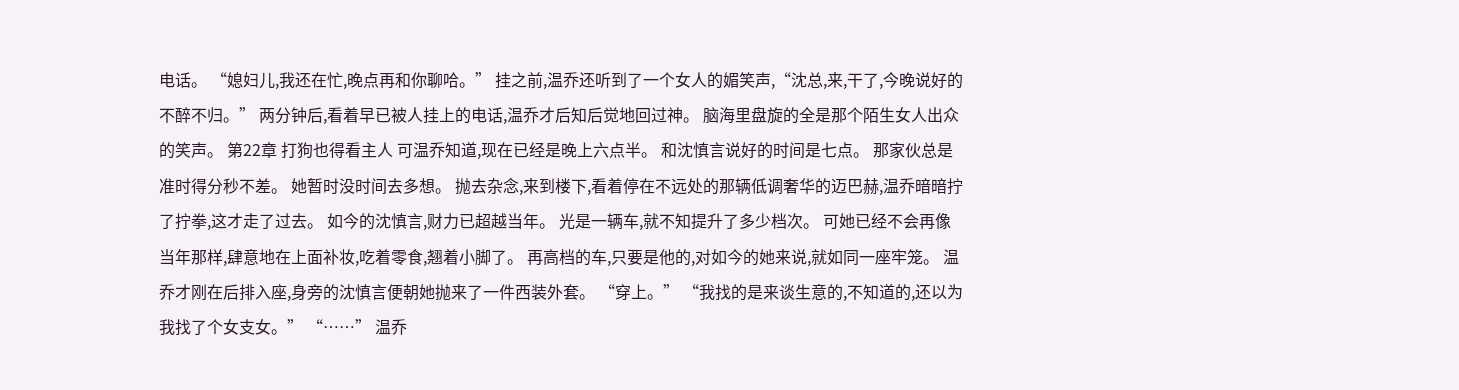电话。 “媳妇儿,我还在忙,晚点再和你聊哈。” 挂之前,温乔还听到了一个女人的媚笑声,“沈总,来,干了,今晚说好的不醉不归。” 两分钟后,看着早已被人挂上的电话,温乔才后知后觉地回过神。 脑海里盘旋的全是那个陌生女人出众的笑声。 第22章 打狗也得看主人 可温乔知道,现在已经是晚上六点半。 和沈慎言说好的时间是七点。 那家伙总是准时得分秒不差。 她暂时没时间去多想。 抛去杂念,来到楼下,看着停在不远处的那辆低调奢华的迈巴赫,温乔暗暗拧了拧拳,这才走了过去。 如今的沈慎言,财力已超越当年。 光是一辆车,就不知提升了多少档次。 可她已经不会再像当年那样,肆意地在上面补妆,吃着零食,翘着小脚了。 再高档的车,只要是他的,对如今的她来说,就如同一座牢笼。 温乔才刚在后排入座,身旁的沈慎言便朝她抛来了一件西装外套。 “穿上。” “我找的是来谈生意的,不知道的,还以为我找了个女支女。” “……” 温乔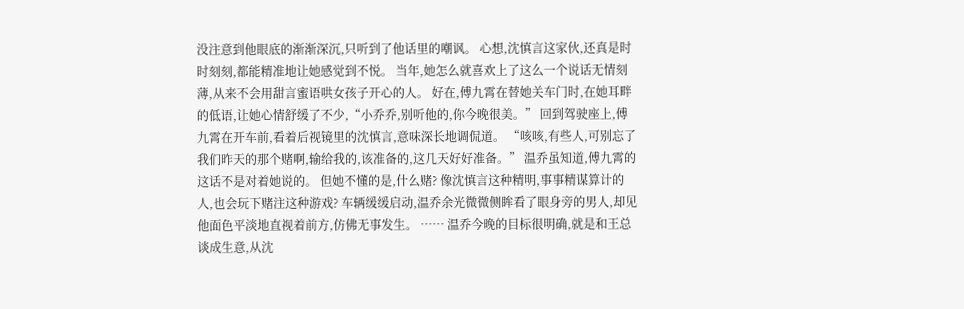没注意到他眼底的渐渐深沉,只听到了他话里的嘲讽。 心想,沈慎言这家伙,还真是时时刻刻,都能精准地让她感觉到不悦。 当年,她怎么就喜欢上了这么一个说话无情刻薄,从来不会用甜言蜜语哄女孩子开心的人。 好在,傅九霄在替她关车门时,在她耳畔的低语,让她心情舒缓了不少,“小乔乔,别听他的,你今晚很美。” 回到驾驶座上,傅九霄在开车前,看着后视镜里的沈慎言,意味深长地调侃道。 “咳咳,有些人,可别忘了我们昨天的那个赌啊,输给我的,该准备的,这几天好好准备。” 温乔虽知道,傅九霄的这话不是对着她说的。 但她不懂的是,什么赌? 像沈慎言这种精明,事事精谋算计的人,也会玩下赌注这种游戏? 车辆缓缓启动,温乔余光微微侧眸看了眼身旁的男人,却见他面色平淡地直视着前方,仿佛无事发生。 …… 温乔今晚的目标很明确,就是和王总谈成生意,从沈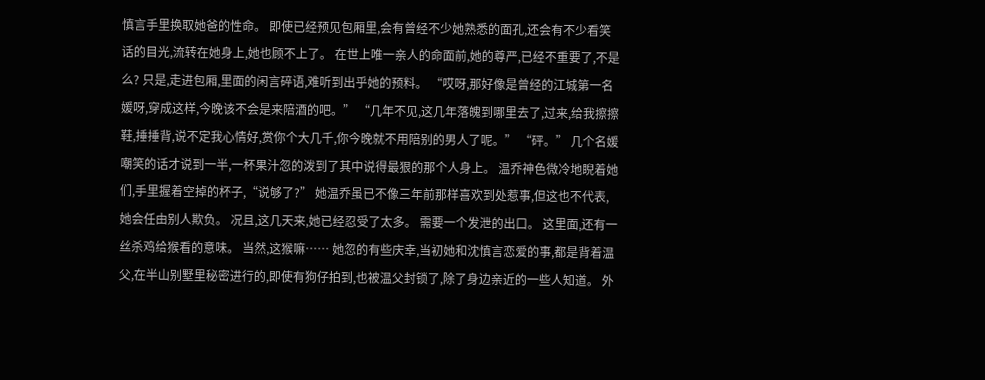慎言手里换取她爸的性命。 即使已经预见包厢里,会有曾经不少她熟悉的面孔,还会有不少看笑话的目光,流转在她身上,她也顾不上了。 在世上唯一亲人的命面前,她的尊严,已经不重要了,不是么? 只是,走进包厢,里面的闲言碎语,难听到出乎她的预料。 “哎呀,那好像是曾经的江城第一名媛呀,穿成这样,今晚该不会是来陪酒的吧。” “几年不见,这几年落魄到哪里去了,过来,给我擦擦鞋,捶捶背,说不定我心情好,赏你个大几千,你今晚就不用陪别的男人了呢。” “砰。” 几个名媛嘲笑的话才说到一半,一杯果汁忽的泼到了其中说得最狠的那个人身上。 温乔神色微冷地睨着她们,手里握着空掉的杯子,“说够了?” 她温乔虽已不像三年前那样喜欢到处惹事,但这也不代表,她会任由别人欺负。 况且,这几天来,她已经忍受了太多。 需要一个发泄的出口。 这里面,还有一丝杀鸡给猴看的意味。 当然,这猴嘛…… 她忽的有些庆幸,当初她和沈慎言恋爱的事,都是背着温父,在半山别墅里秘密进行的,即使有狗仔拍到,也被温父封锁了,除了身边亲近的一些人知道。 外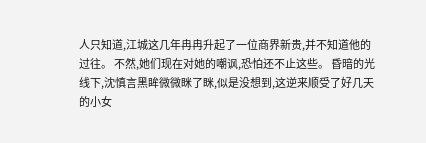人只知道,江城这几年冉冉升起了一位商界新贵,并不知道他的过往。 不然,她们现在对她的嘲讽,恐怕还不止这些。 昏暗的光线下,沈慎言黑眸微微眯了眯,似是没想到,这逆来顺受了好几天的小女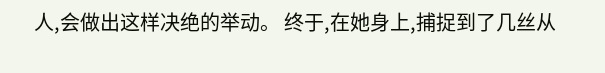人,会做出这样决绝的举动。 终于,在她身上,捕捉到了几丝从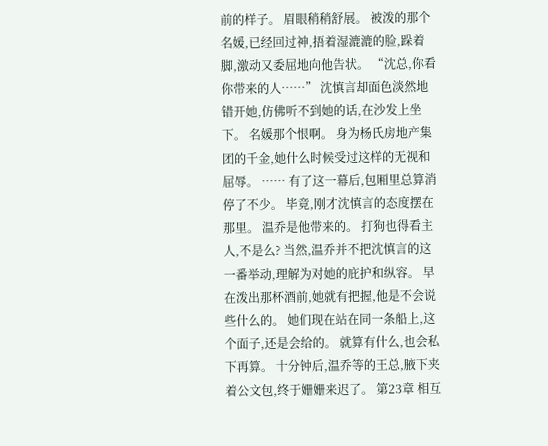前的样子。 眉眼稍稍舒展。 被泼的那个名媛,已经回过神,捂着湿漉漉的脸,跺着脚,激动又委屈地向他告状。 “沈总,你看你带来的人……” 沈慎言却面色淡然地错开她,仿佛听不到她的话,在沙发上坐下。 名媛那个恨啊。 身为杨氏房地产集团的千金,她什么时候受过这样的无视和屈辱。 …… 有了这一幕后,包厢里总算消停了不少。 毕竟,刚才沈慎言的态度摆在那里。 温乔是他带来的。 打狗也得看主人,不是么? 当然,温乔并不把沈慎言的这一番举动,理解为对她的庇护和纵容。 早在泼出那杯酒前,她就有把握,他是不会说些什么的。 她们现在站在同一条船上,这个面子,还是会给的。 就算有什么,也会私下再算。 十分钟后,温乔等的王总,腋下夹着公文包,终于姗姗来迟了。 第23章 相互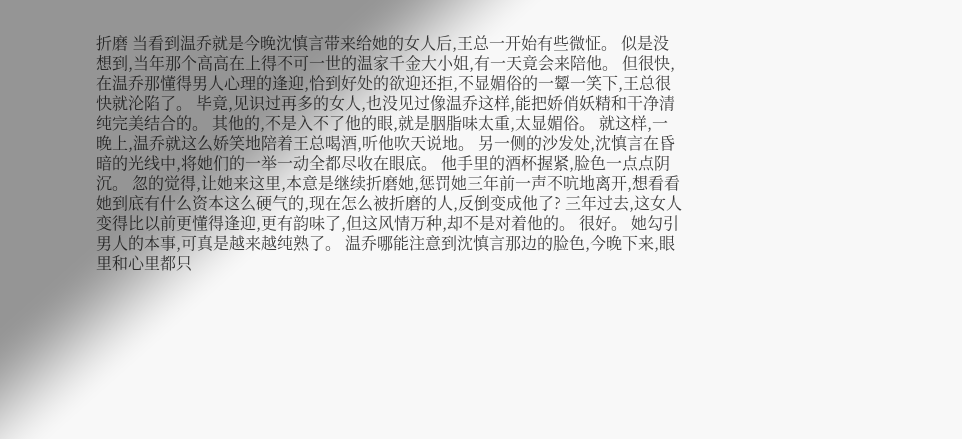折磨 当看到温乔就是今晚沈慎言带来给她的女人后,王总一开始有些微怔。 似是没想到,当年那个高高在上得不可一世的温家千金大小姐,有一天竟会来陪他。 但很快,在温乔那懂得男人心理的逢迎,恰到好处的欲迎还拒,不显媚俗的一颦一笑下,王总很快就沦陷了。 毕竟,见识过再多的女人,也没见过像温乔这样,能把娇俏妖精和干净清纯完美结合的。 其他的,不是入不了他的眼,就是胭脂味太重,太显媚俗。 就这样,一晚上,温乔就这么娇笑地陪着王总喝酒,听他吹天说地。 另一侧的沙发处,沈慎言在昏暗的光线中,将她们的一举一动全都尽收在眼底。 他手里的酒杯握紧,脸色一点点阴沉。 忽的觉得,让她来这里,本意是继续折磨她,惩罚她三年前一声不吭地离开,想看看她到底有什么资本这么硬气的,现在怎么被折磨的人,反倒变成他了? 三年过去,这女人变得比以前更懂得逢迎,更有韵味了,但这风情万种,却不是对着他的。 很好。 她勾引男人的本事,可真是越来越纯熟了。 温乔哪能注意到沈慎言那边的脸色,今晚下来,眼里和心里都只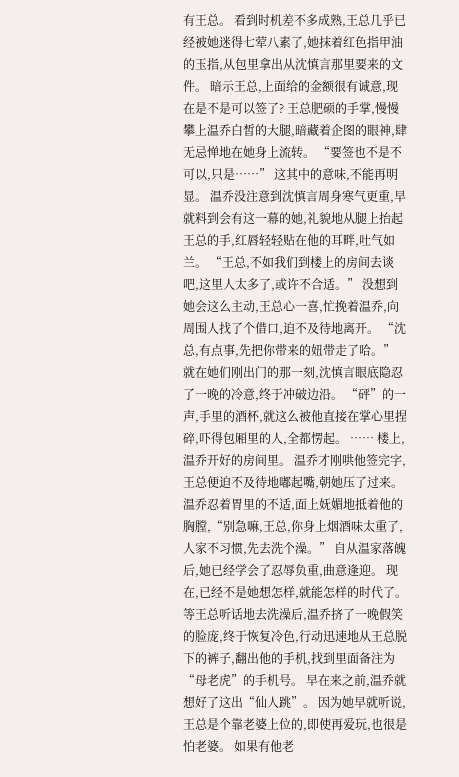有王总。 看到时机差不多成熟,王总几乎已经被她迷得七荤八素了,她抹着红色指甲油的玉指,从包里拿出从沈慎言那里要来的文件。 暗示王总,上面给的金额很有诚意,现在是不是可以签了? 王总肥硕的手掌,慢慢攀上温乔白皙的大腿,暗藏着企图的眼神,肆无忌惮地在她身上流转。 “要签也不是不可以,只是……” 这其中的意味,不能再明显。 温乔没注意到沈慎言周身寒气更重,早就料到会有这一幕的她,礼貌地从腿上抬起王总的手,红唇轻轻贴在他的耳畔,吐气如兰。 “王总,不如我们到楼上的房间去谈吧,这里人太多了,或许不合适。” 没想到她会这么主动,王总心一喜,忙挽着温乔,向周围人找了个借口,迫不及待地离开。 “沈总,有点事,先把你带来的妞带走了哈。” 就在她们刚出门的那一刻,沈慎言眼底隐忍了一晚的冷意,终于冲破边沿。 “砰”的一声,手里的酒杯,就这么被他直接在掌心里捏碎,吓得包厢里的人,全都愣起。 …… 楼上,温乔开好的房间里。 温乔才刚哄他签完字,王总便迫不及待地嘟起嘴,朝她压了过来。 温乔忍着胃里的不适,面上妩媚地抵着他的胸膛,“别急嘛,王总,你身上烟酒味太重了,人家不习惯,先去洗个澡。” 自从温家落魄后,她已经学会了忍辱负重,曲意逢迎。 现在,已经不是她想怎样,就能怎样的时代了。 等王总听话地去洗澡后,温乔挤了一晚假笑的脸庞,终于恢复冷色,行动迅速地从王总脱下的裤子,翻出他的手机,找到里面备注为“母老虎”的手机号。 早在来之前,温乔就想好了这出“仙人跳”。 因为她早就听说,王总是个靠老婆上位的,即使再爱玩,也很是怕老婆。 如果有他老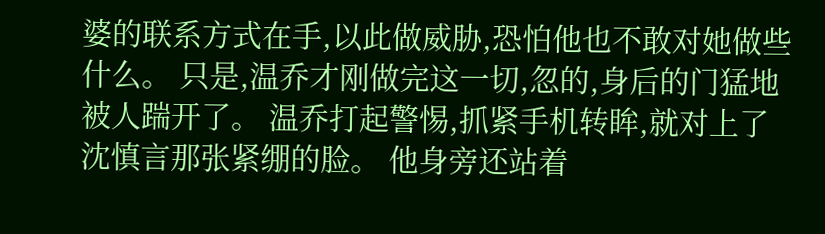婆的联系方式在手,以此做威胁,恐怕他也不敢对她做些什么。 只是,温乔才刚做完这一切,忽的,身后的门猛地被人踹开了。 温乔打起警惕,抓紧手机转眸,就对上了沈慎言那张紧绷的脸。 他身旁还站着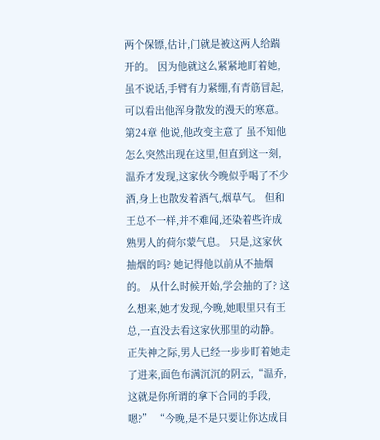两个保镖,估计,门就是被这两人给踹开的。 因为他就这么紧紧地盯着她,虽不说话,手臂有力紧绷,有青筋冒起,可以看出他浑身散发的漫天的寒意。 第24章 他说,他改变主意了 虽不知他怎么突然出现在这里,但直到这一刻,温乔才发现,这家伙今晚似乎喝了不少酒,身上也散发着酒气,烟草气。 但和王总不一样,并不难闻,还染着些许成熟男人的荷尔蒙气息。 只是,这家伙抽烟的吗? 她记得他以前从不抽烟的。 从什么时候开始,学会抽的了? 这么想来,她才发现,今晚,她眼里只有王总,一直没去看这家伙那里的动静。 正失神之际,男人已经一步步盯着她走了进来,面色布满沉沉的阴云,“温乔,这就是你所谓的拿下合同的手段,嗯?” “今晚,是不是只要让你达成目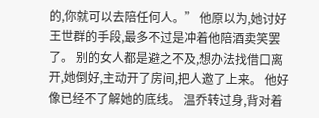的,你就可以去陪任何人。” 他原以为,她讨好王世群的手段,最多不过是冲着他陪酒卖笑罢了。 别的女人都是避之不及,想办法找借口离开,她倒好,主动开了房间,把人邀了上来。 他好像已经不了解她的底线。 温乔转过身,背对着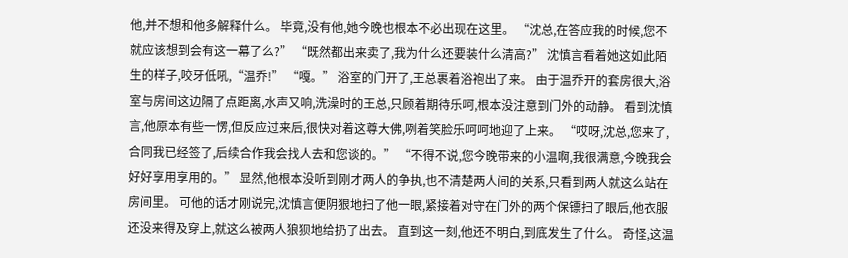他,并不想和他多解释什么。 毕竟,没有他,她今晚也根本不必出现在这里。 “沈总,在答应我的时候,您不就应该想到会有这一幕了么?” “既然都出来卖了,我为什么还要装什么清高?” 沈慎言看着她这如此陌生的样子,咬牙低吼,“温乔!” “嘎。” 浴室的门开了,王总裹着浴袍出了来。 由于温乔开的套房很大,浴室与房间这边隔了点距离,水声又响,洗澡时的王总,只顾着期待乐呵,根本没注意到门外的动静。 看到沈慎言,他原本有些一愣,但反应过来后,很快对着这尊大佛,咧着笑脸乐呵呵地迎了上来。 “哎呀,沈总,您来了,合同我已经签了,后续合作我会找人去和您谈的。” “不得不说,您今晚带来的小温啊,我很满意,今晚我会好好享用享用的。” 显然,他根本没听到刚才两人的争执,也不清楚两人间的关系,只看到两人就这么站在房间里。 可他的话才刚说完,沈慎言便阴狠地扫了他一眼,紧接着对守在门外的两个保镖扫了眼后,他衣服还没来得及穿上,就这么被两人狼狈地给扔了出去。 直到这一刻,他还不明白,到底发生了什么。 奇怪,这温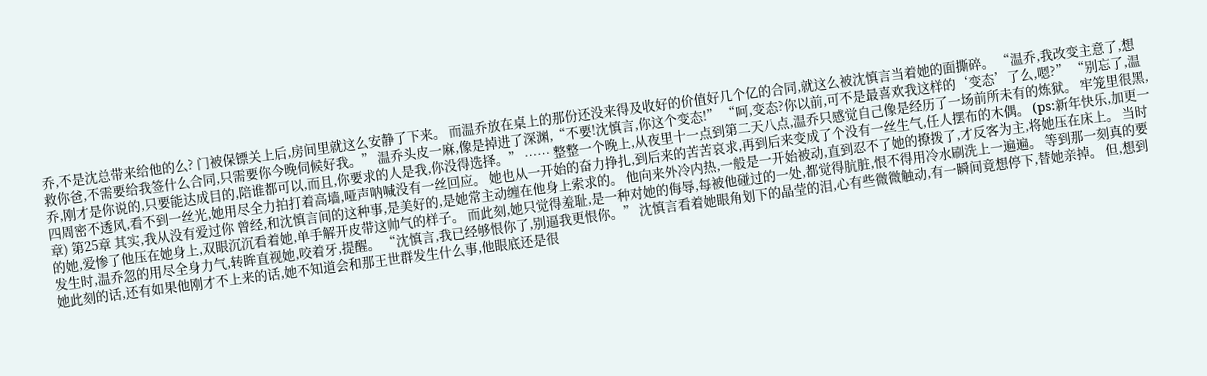乔,不是沈总带来给他的么? 门被保镖关上后,房间里就这么安静了下来。 而温乔放在桌上的那份还没来得及收好的价值好几个亿的合同,就这么被沈慎言当着她的面撕碎。 “温乔,我改变主意了,想救你爸,不需要给我签什么合同,只需要你今晚伺候好我。” 温乔头皮一麻,像是掉进了深渊,“不要!沈慎言,你这个变态!” “呵,变态?你以前,可不是最喜欢我这样的‘变态’了么,嗯?” “别忘了,温乔,刚才是你说的,只要能达成目的,陪谁都可以,而且,你要求的人是我,你没得选择。” …… 整整一个晚上,从夜里十一点到第二天八点,温乔只感觉自己像是经历了一场前所未有的炼狱。 牢笼里很黑,四周密不透风,看不到一丝光,她用尽全力拍打着高墙,哑声呐喊没有一丝回应。 她也从一开始的奋力挣扎,到后来的苦苦哀求,再到后来变成了个没有一丝生气,任人摆布的木偶。 (ps:新年快乐,加更一章) 第25章 其实,我从没有爱过你 曾经,和沈慎言间的这种事,是美好的,是她常主动缠在他身上索求的。 他向来外冷内热,一般是一开始被动,直到忍不了她的撩拨了,才反客为主,将她压在床上。 当时的她,爱惨了他压在她身上,双眼沉沉看着她,单手解开皮带这帅气的样子。 而此刻,她只觉得羞耻,是一种对她的侮辱,每被他碰过的一处,都觉得肮脏,恨不得用冷水刷洗上一遍遍。 等到那一刻真的要发生时,温乔忽的用尽全身力气,转眸直视她,咬着牙,提醒。 “沈慎言,我已经够恨你了,别逼我更恨你。” 沈慎言看着她眼角划下的晶莹的泪,心有些微微触动,有一瞬间竟想停下,替她亲掉。 但,想到她此刻的话,还有如果他刚才不上来的话,她不知道会和那王世群发生什么事,他眼底还是很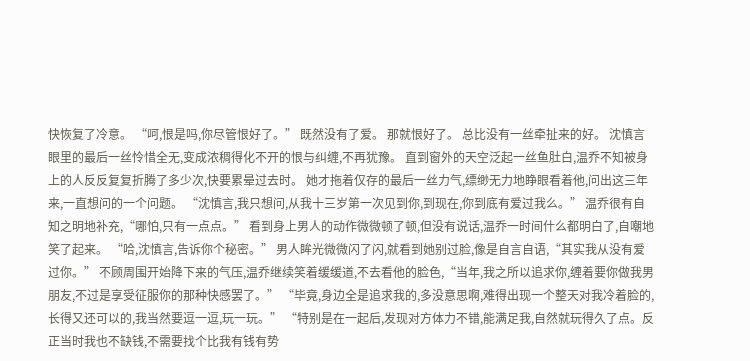快恢复了冷意。 “呵,恨是吗,你尽管恨好了。” 既然没有了爱。 那就恨好了。 总比没有一丝牵扯来的好。 沈慎言眼里的最后一丝怜惜全无,变成浓稠得化不开的恨与纠缠,不再犹豫。 直到窗外的天空泛起一丝鱼肚白,温乔不知被身上的人反反复复折腾了多少次,快要累晕过去时。 她才拖着仅存的最后一丝力气,缥缈无力地睁眼看着他,问出这三年来,一直想问的一个问题。 “沈慎言,我只想问,从我十三岁第一次见到你,到现在,你到底有爱过我么。” 温乔很有自知之明地补充,“哪怕,只有一点点。” 看到身上男人的动作微微顿了顿,但没有说话,温乔一时间什么都明白了,自嘲地笑了起来。 “哈,沈慎言,告诉你个秘密。” 男人眸光微微闪了闪,就看到她别过脸,像是自言自语,“其实我从没有爱过你。” 不顾周围开始降下来的气压,温乔继续笑着缓缓道,不去看他的脸色,“当年,我之所以追求你,缠着要你做我男朋友,不过是享受征服你的那种快感罢了。” “毕竟,身边全是追求我的,多没意思啊,难得出现一个整天对我冷着脸的,长得又还可以的,我当然要逗一逗,玩一玩。” “特别是在一起后,发现对方体力不错,能满足我,自然就玩得久了点。反正当时我也不缺钱,不需要找个比我有钱有势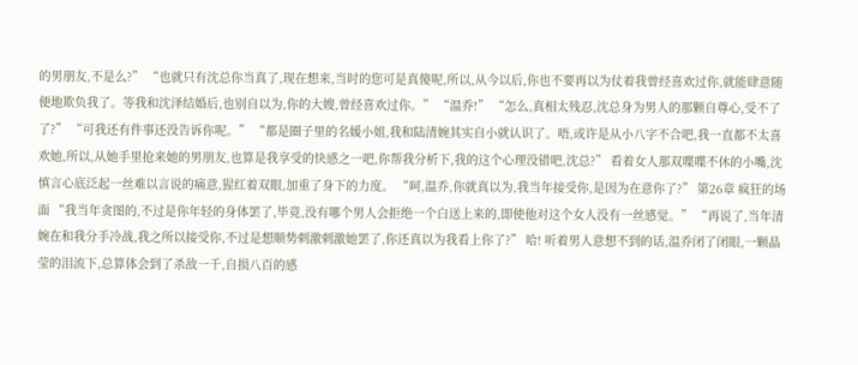的男朋友,不是么?” “也就只有沈总你当真了,现在想来,当时的您可是真傻呢,所以,从今以后,你也不要再以为仗着我曾经喜欢过你,就能肆意随便地欺负我了。等我和沈泽结婚后,也别自以为,你的大嫂,曾经喜欢过你。” “温乔!” “怎么,真相太残忍,沈总身为男人的那颗自尊心,受不了了?” “可我还有件事还没告诉你呢。” “都是圈子里的名媛小姐,我和陆清婉其实自小就认识了。唔,或许是从小八字不合吧,我一直都不太喜欢她,所以,从她手里抢来她的男朋友,也算是我享受的快感之一吧,你帮我分析下,我的这个心理没错吧,沈总?” 看着女人那双喋喋不休的小嘴,沈慎言心底泛起一丝难以言说的痛意,猩红着双眼,加重了身下的力度。 “呵,温乔,你就真以为,我当年接受你,是因为在意你了?” 第26章 疯狂的场面 “我当年贪图的,不过是你年轻的身体罢了,毕竟,没有哪个男人会拒绝一个白送上来的,即使他对这个女人没有一丝感觉。” “再说了,当年清婉在和我分手冷战,我之所以接受你,不过是想顺势刺激刺激她罢了,你还真以为我看上你了?” 哈! 听着男人意想不到的话,温乔闭了闭眼,一颗晶莹的泪流下,总算体会到了杀敌一千,自损八百的感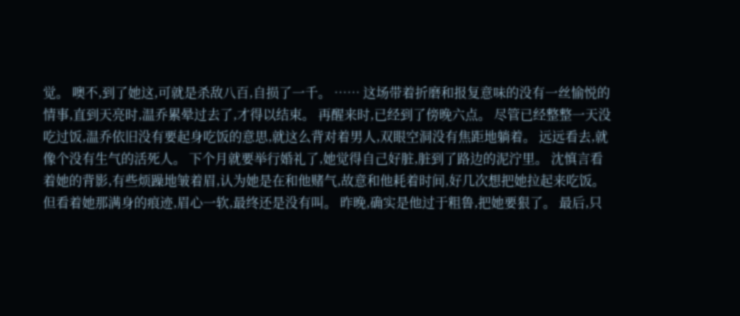觉。 噢不,到了她这,可就是杀敌八百,自损了一千。 …… 这场带着折磨和报复意味的没有一丝愉悦的情事,直到天亮时,温乔累晕过去了,才得以结束。 再醒来时,已经到了傍晚六点。 尽管已经整整一天没吃过饭,温乔依旧没有要起身吃饭的意思,就这么背对着男人,双眼空洞没有焦距地躺着。 远远看去,就像个没有生气的活死人。 下个月就要举行婚礼了,她觉得自己好脏,脏到了路边的泥泞里。 沈慎言看着她的背影,有些烦躁地皱着眉,认为她是在和他赌气,故意和他耗着时间,好几次想把她拉起来吃饭。 但看着她那满身的痕迹,眉心一软,最终还是没有叫。 昨晚,确实是他过于粗鲁,把她要狠了。 最后,只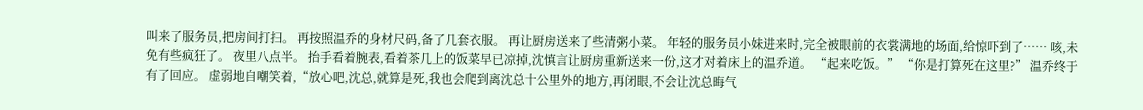叫来了服务员,把房间打扫。 再按照温乔的身材尺码,备了几套衣服。 再让厨房送来了些清粥小菜。 年轻的服务员小妹进来时,完全被眼前的衣裳满地的场面,给惊吓到了…… 咳,未免有些疯狂了。 夜里八点半。 抬手看着腕表,看着茶几上的饭菜早已凉掉,沈慎言让厨房重新送来一份,这才对着床上的温乔道。 “起来吃饭。” “你是打算死在这里?” 温乔终于有了回应。 虚弱地自嘲笑着,“放心吧,沈总,就算是死,我也会爬到离沈总十公里外的地方,再闭眼,不会让沈总晦气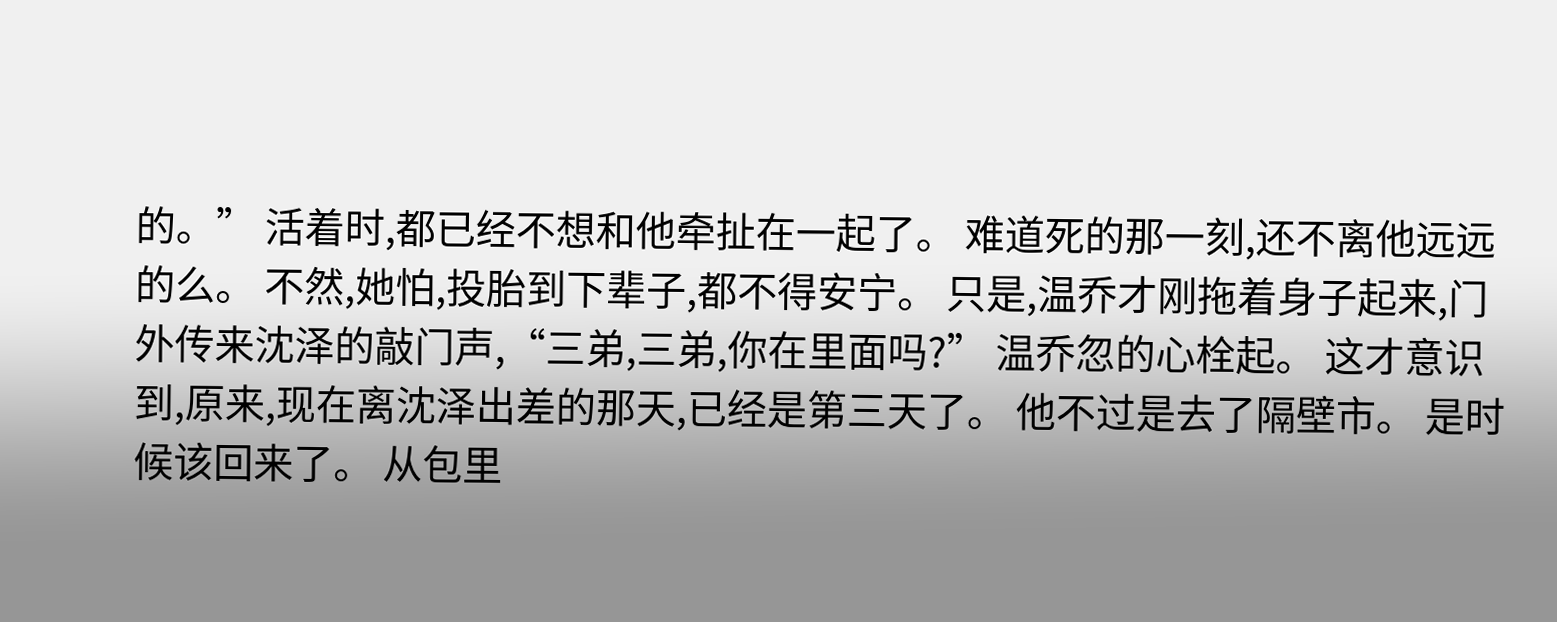的。” 活着时,都已经不想和他牵扯在一起了。 难道死的那一刻,还不离他远远的么。 不然,她怕,投胎到下辈子,都不得安宁。 只是,温乔才刚拖着身子起来,门外传来沈泽的敲门声,“三弟,三弟,你在里面吗?” 温乔忽的心栓起。 这才意识到,原来,现在离沈泽出差的那天,已经是第三天了。 他不过是去了隔壁市。 是时候该回来了。 从包里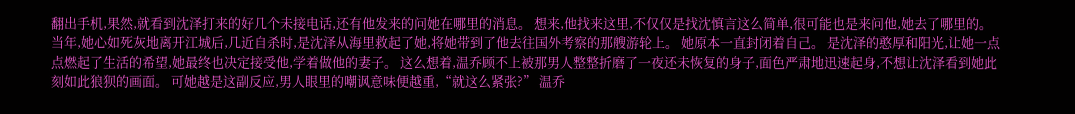翻出手机,果然,就看到沈泽打来的好几个未接电话,还有他发来的问她在哪里的消息。 想来,他找来这里,不仅仅是找沈慎言这么简单,很可能也是来问他,她去了哪里的。 当年,她心如死灰地离开江城后,几近自杀时,是沈泽从海里救起了她,将她带到了他去往国外考察的那艘游轮上。 她原本一直封闭着自己。 是沈泽的憨厚和阳光,让她一点点燃起了生活的希望,她最终也决定接受他,学着做他的妻子。 这么想着,温乔顾不上被那男人整整折磨了一夜还未恢复的身子,面色严肃地迅速起身,不想让沈泽看到她此刻如此狼狈的画面。 可她越是这副反应,男人眼里的嘲讽意味便越重,“就这么紧张?” 温乔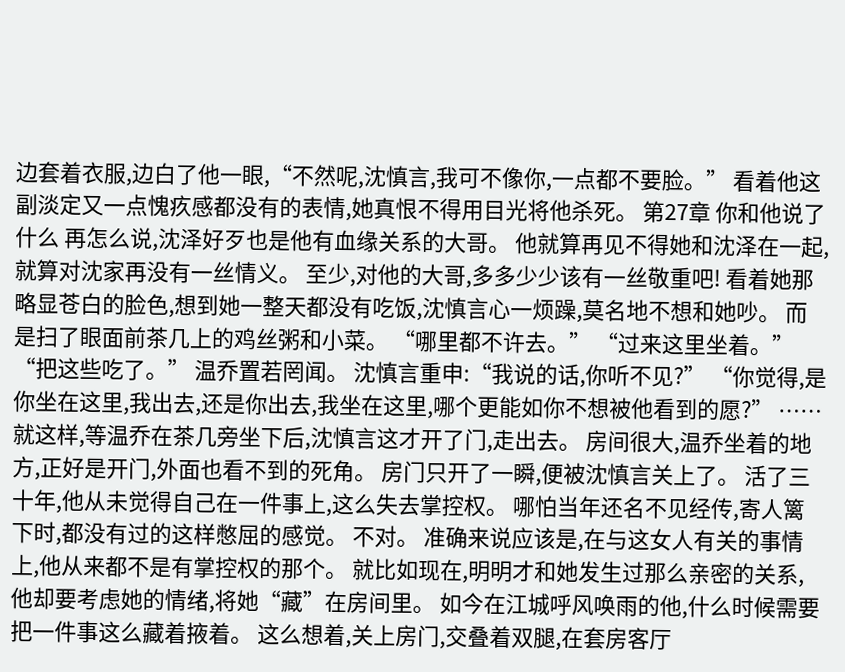边套着衣服,边白了他一眼,“不然呢,沈慎言,我可不像你,一点都不要脸。” 看着他这副淡定又一点愧疚感都没有的表情,她真恨不得用目光将他杀死。 第27章 你和他说了什么 再怎么说,沈泽好歹也是他有血缘关系的大哥。 他就算再见不得她和沈泽在一起,就算对沈家再没有一丝情义。 至少,对他的大哥,多多少少该有一丝敬重吧! 看着她那略显苍白的脸色,想到她一整天都没有吃饭,沈慎言心一烦躁,莫名地不想和她吵。 而是扫了眼面前茶几上的鸡丝粥和小菜。 “哪里都不许去。” “过来这里坐着。” “把这些吃了。” 温乔置若罔闻。 沈慎言重申:“我说的话,你听不见?” “你觉得,是你坐在这里,我出去,还是你出去,我坐在这里,哪个更能如你不想被他看到的愿?” …… 就这样,等温乔在茶几旁坐下后,沈慎言这才开了门,走出去。 房间很大,温乔坐着的地方,正好是开门,外面也看不到的死角。 房门只开了一瞬,便被沈慎言关上了。 活了三十年,他从未觉得自己在一件事上,这么失去掌控权。 哪怕当年还名不见经传,寄人篱下时,都没有过的这样憋屈的感觉。 不对。 准确来说应该是,在与这女人有关的事情上,他从来都不是有掌控权的那个。 就比如现在,明明才和她发生过那么亲密的关系,他却要考虑她的情绪,将她“藏”在房间里。 如今在江城呼风唤雨的他,什么时候需要把一件事这么藏着掖着。 这么想着,关上房门,交叠着双腿,在套房客厅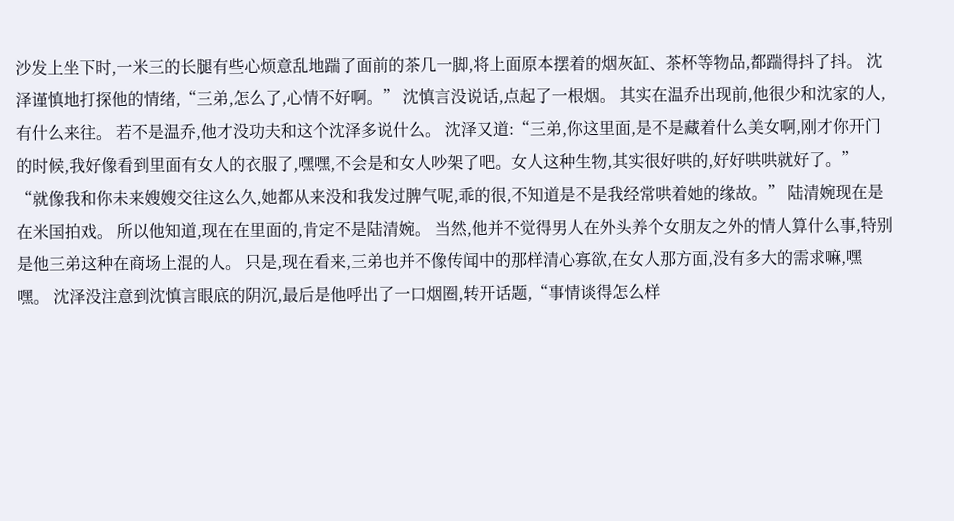沙发上坐下时,一米三的长腿有些心烦意乱地踹了面前的茶几一脚,将上面原本摆着的烟灰缸、茶杯等物品,都踹得抖了抖。 沈泽谨慎地打探他的情绪,“三弟,怎么了,心情不好啊。” 沈慎言没说话,点起了一根烟。 其实在温乔出现前,他很少和沈家的人,有什么来往。 若不是温乔,他才没功夫和这个沈泽多说什么。 沈泽又道:“三弟,你这里面,是不是藏着什么美女啊,刚才你开门的时候,我好像看到里面有女人的衣服了,嘿嘿,不会是和女人吵架了吧。女人这种生物,其实很好哄的,好好哄哄就好了。” “就像我和你未来嫂嫂交往这么久,她都从来没和我发过脾气呢,乖的很,不知道是不是我经常哄着她的缘故。” 陆清婉现在是在米国拍戏。 所以他知道,现在在里面的,肯定不是陆清婉。 当然,他并不觉得男人在外头养个女朋友之外的情人算什么事,特别是他三弟这种在商场上混的人。 只是,现在看来,三弟也并不像传闻中的那样清心寡欲,在女人那方面,没有多大的需求嘛,嘿嘿。 沈泽没注意到沈慎言眼底的阴沉,最后是他呼出了一口烟圈,转开话题,“事情谈得怎么样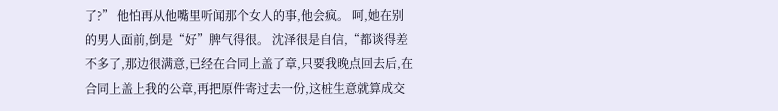了?” 他怕再从他嘴里听闻那个女人的事,他会疯。 呵,她在别的男人面前,倒是“好”脾气得很。 沈泽很是自信,“都谈得差不多了,那边很满意,已经在合同上盖了章,只要我晚点回去后,在合同上盖上我的公章,再把原件寄过去一份,这桩生意就算成交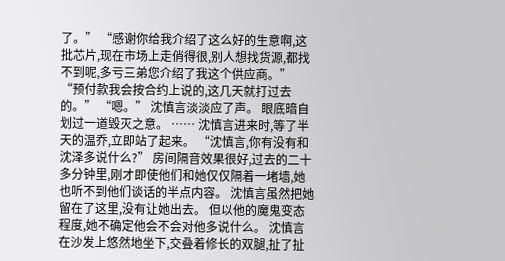了。” “感谢你给我介绍了这么好的生意啊,这批芯片,现在市场上走俏得很,别人想找货源,都找不到呢,多亏三弟您介绍了我这个供应商。” “预付款我会按合约上说的,这几天就打过去的。” “嗯。” 沈慎言淡淡应了声。 眼底暗自划过一道毁灭之意。 …… 沈慎言进来时,等了半天的温乔,立即站了起来。 “沈慎言,你有没有和沈泽多说什么?” 房间隔音效果很好,过去的二十多分钟里,刚才即使他们和她仅仅隔着一堵墙,她也听不到他们谈话的半点内容。 沈慎言虽然把她留在了这里,没有让她出去。 但以他的魔鬼变态程度,她不确定他会不会对他多说什么。 沈慎言在沙发上悠然地坐下,交叠着修长的双腿,扯了扯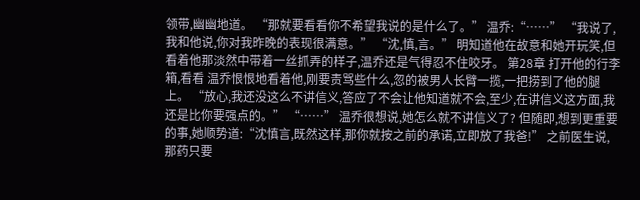领带,幽幽地道。 “那就要看看你不希望我说的是什么了。” 温乔:“……” “我说了,我和他说,你对我昨晚的表现很满意。” “沈,慎,言。” 明知道他在故意和她开玩笑,但看着他那淡然中带着一丝抓弄的样子,温乔还是气得忍不住咬牙。 第28章 打开他的行李箱,看看 温乔恨恨地看着他,刚要责骂些什么,忽的被男人长臂一揽,一把捞到了他的腿上。 “放心,我还没这么不讲信义,答应了不会让他知道就不会,至少,在讲信义这方面,我还是比你要强点的。” “……” 温乔很想说,她怎么就不讲信义了? 但随即,想到更重要的事,她顺势道:“沈慎言,既然这样,那你就按之前的承诺,立即放了我爸!” 之前医生说,那药只要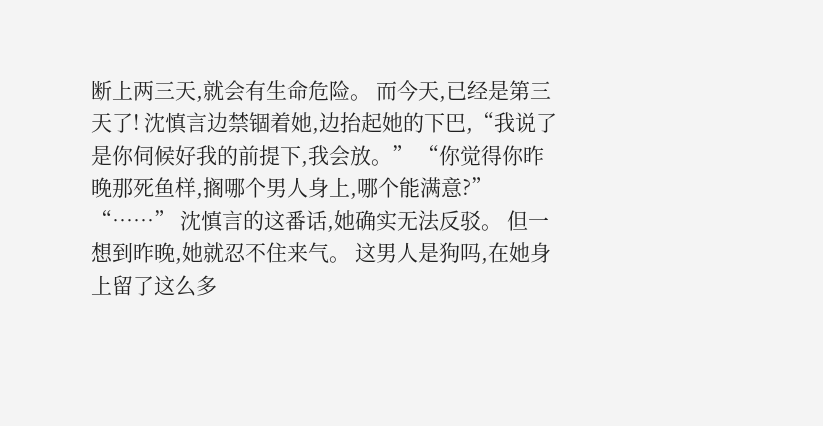断上两三天,就会有生命危险。 而今天,已经是第三天了! 沈慎言边禁锢着她,边抬起她的下巴,“我说了是你伺候好我的前提下,我会放。” “你觉得你昨晚那死鱼样,搁哪个男人身上,哪个能满意?” “……” 沈慎言的这番话,她确实无法反驳。 但一想到昨晚,她就忍不住来气。 这男人是狗吗,在她身上留了这么多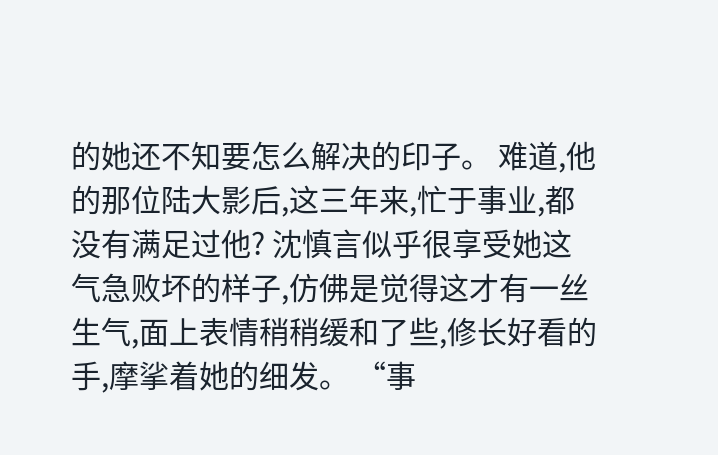的她还不知要怎么解决的印子。 难道,他的那位陆大影后,这三年来,忙于事业,都没有满足过他? 沈慎言似乎很享受她这气急败坏的样子,仿佛是觉得这才有一丝生气,面上表情稍稍缓和了些,修长好看的手,摩挲着她的细发。 “事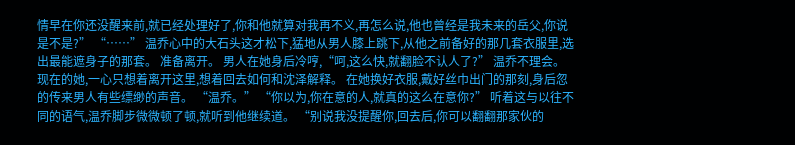情早在你还没醒来前,就已经处理好了,你和他就算对我再不义,再怎么说,他也曾经是我未来的岳父,你说是不是?” “……” 温乔心中的大石头这才松下,猛地从男人膝上跳下,从他之前备好的那几套衣服里,选出最能遮身子的那套。 准备离开。 男人在她身后冷哼,“呵,这么快,就翻脸不认人了?” 温乔不理会。 现在的她,一心只想着离开这里,想着回去如何和沈泽解释。 在她换好衣服,戴好丝巾出门的那刻,身后忽的传来男人有些缥缈的声音。 “温乔。” “你以为,你在意的人,就真的这么在意你?” 听着这与以往不同的语气,温乔脚步微微顿了顿,就听到他继续道。 “别说我没提醒你,回去后,你可以翻翻那家伙的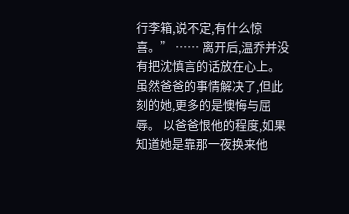行李箱,说不定,有什么惊喜。” …… 离开后,温乔并没有把沈慎言的话放在心上。 虽然爸爸的事情解决了,但此刻的她,更多的是懊悔与屈辱。 以爸爸恨他的程度,如果知道她是靠那一夜换来他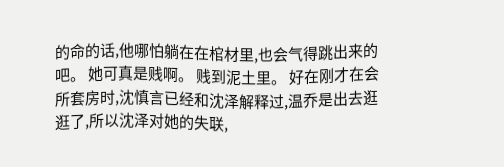的命的话,他哪怕躺在在棺材里,也会气得跳出来的吧。 她可真是贱啊。 贱到泥土里。 好在刚才在会所套房时,沈慎言已经和沈泽解释过,温乔是出去逛逛了,所以沈泽对她的失联,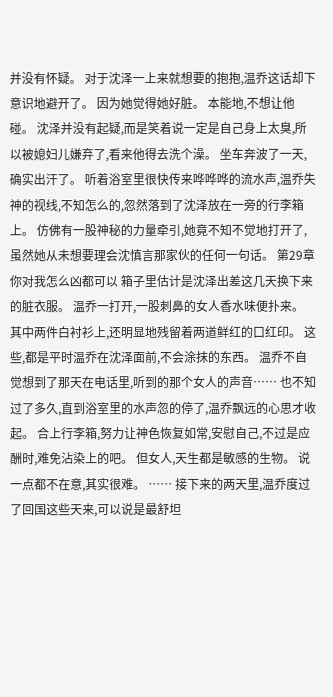并没有怀疑。 对于沈泽一上来就想要的抱抱,温乔这话却下意识地避开了。 因为她觉得她好脏。 本能地,不想让他碰。 沈泽并没有起疑,而是笑着说一定是自己身上太臭,所以被媳妇儿嫌弃了,看来他得去洗个澡。 坐车奔波了一天,确实出汗了。 听着浴室里很快传来哗哗哗的流水声,温乔失神的视线,不知怎么的,忽然落到了沈泽放在一旁的行李箱上。 仿佛有一股神秘的力量牵引,她竟不知不觉地打开了,虽然她从未想要理会沈慎言那家伙的任何一句话。 第29章 你对我怎么凶都可以 箱子里估计是沈泽出差这几天换下来的脏衣服。 温乔一打开,一股刺鼻的女人香水味便扑来。 其中两件白衬衫上,还明显地残留着两道鲜红的口红印。 这些,都是平时温乔在沈泽面前,不会涂抹的东西。 温乔不自觉想到了那天在电话里,听到的那个女人的声音…… 也不知过了多久,直到浴室里的水声忽的停了,温乔飘远的心思才收起。 合上行李箱,努力让神色恢复如常,安慰自己,不过是应酬时,难免沾染上的吧。 但女人,天生都是敏感的生物。 说一点都不在意,其实很难。 …… 接下来的两天里,温乔度过了回国这些天来,可以说是最舒坦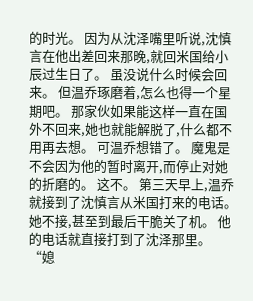的时光。 因为从沈泽嘴里听说,沈慎言在他出差回来那晚,就回米国给小辰过生日了。 虽没说什么时候会回来。 但温乔琢磨着,怎么也得一个星期吧。 那家伙如果能这样一直在国外不回来,她也就能解脱了,什么都不用再去想。 可温乔想错了。 魔鬼是不会因为他的暂时离开,而停止对她的折磨的。 这不。 第三天早上,温乔就接到了沈慎言从米国打来的电话。 她不接,甚至到最后干脆关了机。 他的电话就直接打到了沈泽那里。 “媳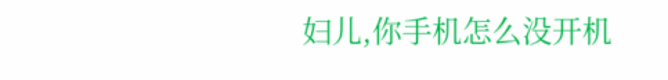妇儿,你手机怎么没开机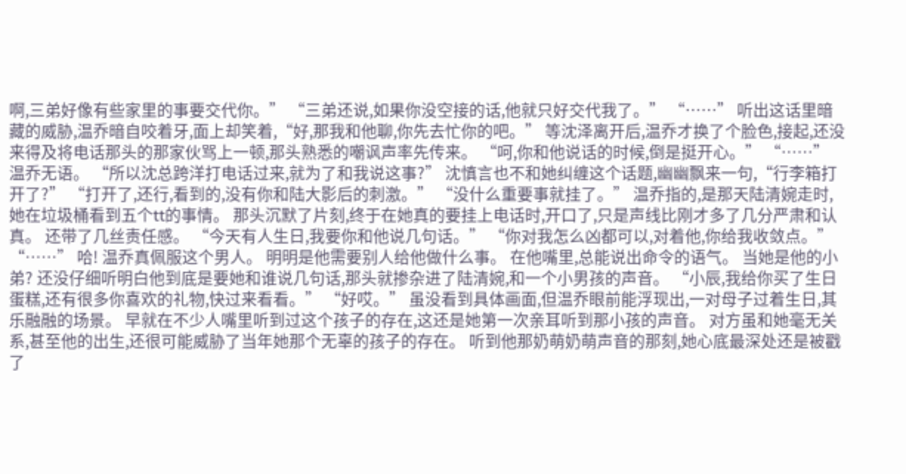啊,三弟好像有些家里的事要交代你。” “三弟还说,如果你没空接的话,他就只好交代我了。” “……” 听出这话里暗藏的威胁,温乔暗自咬着牙,面上却笑着,“好,那我和他聊,你先去忙你的吧。” 等沈泽离开后,温乔才换了个脸色,接起,还没来得及将电话那头的那家伙骂上一顿,那头熟悉的嘲讽声率先传来。 “呵,你和他说话的时候,倒是挺开心。” “……” 温乔无语。 “所以沈总跨洋打电话过来,就为了和我说这事?” 沈慎言也不和她纠缠这个话题,幽幽飘来一句,“行李箱打开了?” “打开了,还行,看到的,没有你和陆大影后的刺激。” “没什么重要事就挂了。” 温乔指的,是那天陆清婉走时,她在垃圾桶看到五个tt的事情。 那头沉默了片刻,终于在她真的要挂上电话时,开口了,只是声线比刚才多了几分严肃和认真。 还带了几丝责任感。 “今天有人生日,我要你和他说几句话。” “你对我怎么凶都可以,对着他,你给我收敛点。” “……” 哈! 温乔真佩服这个男人。 明明是他需要别人给他做什么事。 在他嘴里,总能说出命令的语气。 当她是他的小弟? 还没仔细听明白他到底是要她和谁说几句话,那头就掺杂进了陆清婉,和一个小男孩的声音。 “小辰,我给你买了生日蛋糕,还有很多你喜欢的礼物,快过来看看。” “好哎。” 虽没看到具体画面,但温乔眼前能浮现出,一对母子过着生日,其乐融融的场景。 早就在不少人嘴里听到过这个孩子的存在,这还是她第一次亲耳听到那小孩的声音。 对方虽和她毫无关系,甚至他的出生,还很可能威胁了当年她那个无辜的孩子的存在。 听到他那奶萌奶萌声音的那刻,她心底最深处还是被戳了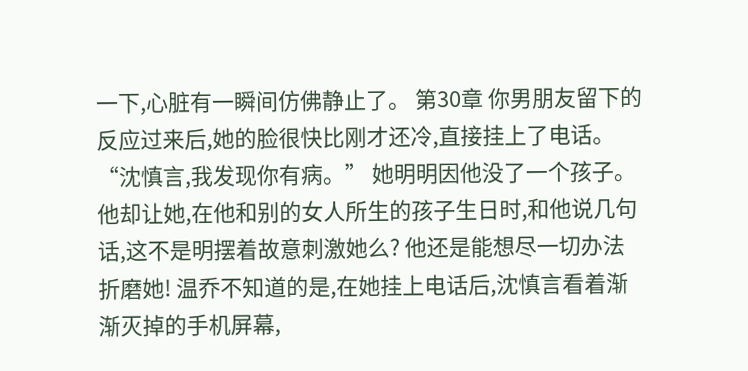一下,心脏有一瞬间仿佛静止了。 第30章 你男朋友留下的 反应过来后,她的脸很快比刚才还冷,直接挂上了电话。 “沈慎言,我发现你有病。” 她明明因他没了一个孩子。 他却让她,在他和别的女人所生的孩子生日时,和他说几句话,这不是明摆着故意刺激她么? 他还是能想尽一切办法折磨她! 温乔不知道的是,在她挂上电话后,沈慎言看着渐渐灭掉的手机屏幕,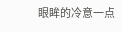眼眸的冷意一点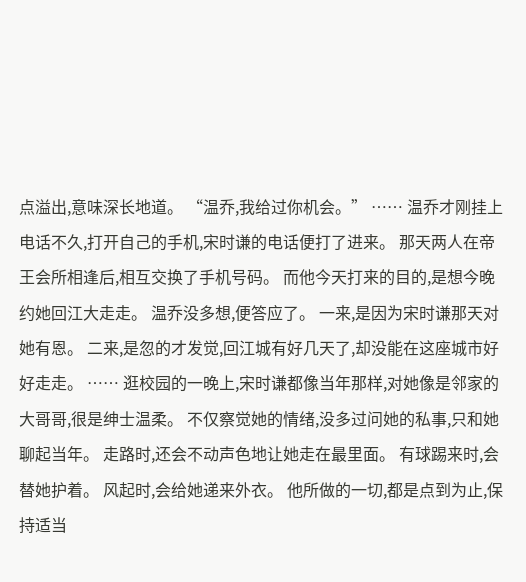点溢出,意味深长地道。 “温乔,我给过你机会。” …… 温乔才刚挂上电话不久,打开自己的手机,宋时谦的电话便打了进来。 那天两人在帝王会所相逢后,相互交换了手机号码。 而他今天打来的目的,是想今晚约她回江大走走。 温乔没多想,便答应了。 一来,是因为宋时谦那天对她有恩。 二来,是忽的才发觉,回江城有好几天了,却没能在这座城市好好走走。 …… 逛校园的一晚上,宋时谦都像当年那样,对她像是邻家的大哥哥,很是绅士温柔。 不仅察觉她的情绪,没多过问她的私事,只和她聊起当年。 走路时,还会不动声色地让她走在最里面。 有球踢来时,会替她护着。 风起时,会给她递来外衣。 他所做的一切,都是点到为止,保持适当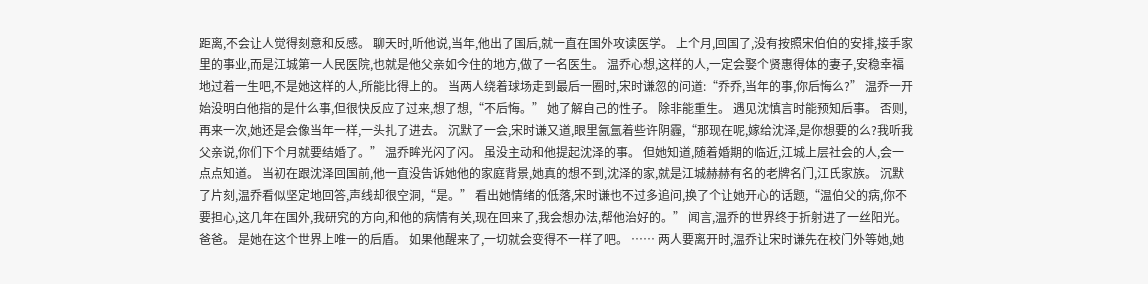距离,不会让人觉得刻意和反感。 聊天时,听他说,当年,他出了国后,就一直在国外攻读医学。 上个月,回国了,没有按照宋伯伯的安排,接手家里的事业,而是江城第一人民医院,也就是他父亲如今住的地方,做了一名医生。 温乔心想,这样的人,一定会娶个贤惠得体的妻子,安稳幸福地过着一生吧,不是她这样的人,所能比得上的。 当两人绕着球场走到最后一圈时,宋时谦忽的问道:“乔乔,当年的事,你后悔么?” 温乔一开始没明白他指的是什么事,但很快反应了过来,想了想,“不后悔。” 她了解自己的性子。 除非能重生。 遇见沈慎言时能预知后事。 否则,再来一次,她还是会像当年一样,一头扎了进去。 沉默了一会,宋时谦又道,眼里氤氲着些许阴霾,“那现在呢,嫁给沈泽,是你想要的么?我听我父亲说,你们下个月就要结婚了。” 温乔眸光闪了闪。 虽没主动和他提起沈泽的事。 但她知道,随着婚期的临近,江城上层社会的人,会一点点知道。 当初在跟沈泽回国前,他一直没告诉她他的家庭背景,她真的想不到,沈泽的家,就是江城赫赫有名的老牌名门,江氏家族。 沉默了片刻,温乔看似坚定地回答,声线却很空洞,“是。” 看出她情绪的低落,宋时谦也不过多追问,换了个让她开心的话题,“温伯父的病,你不要担心,这几年在国外,我研究的方向,和他的病情有关,现在回来了,我会想办法,帮他治好的。” 闻言,温乔的世界终于折射进了一丝阳光。 爸爸。 是她在这个世界上唯一的后盾。 如果他醒来了,一切就会变得不一样了吧。 …… 两人要离开时,温乔让宋时谦先在校门外等她,她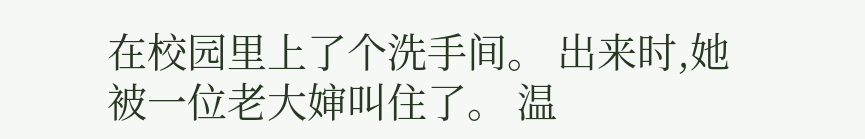在校园里上了个洗手间。 出来时,她被一位老大婶叫住了。 温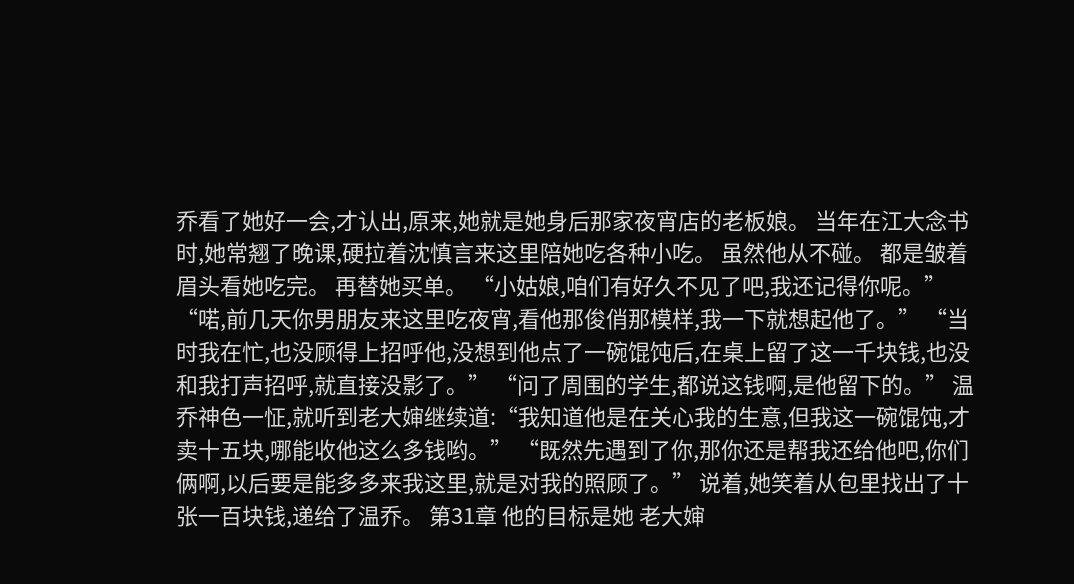乔看了她好一会,才认出,原来,她就是她身后那家夜宵店的老板娘。 当年在江大念书时,她常翘了晚课,硬拉着沈慎言来这里陪她吃各种小吃。 虽然他从不碰。 都是皱着眉头看她吃完。 再替她买单。 “小姑娘,咱们有好久不见了吧,我还记得你呢。” “喏,前几天你男朋友来这里吃夜宵,看他那俊俏那模样,我一下就想起他了。” “当时我在忙,也没顾得上招呼他,没想到他点了一碗馄饨后,在桌上留了这一千块钱,也没和我打声招呼,就直接没影了。” “问了周围的学生,都说这钱啊,是他留下的。” 温乔神色一怔,就听到老大婶继续道:“我知道他是在关心我的生意,但我这一碗馄饨,才卖十五块,哪能收他这么多钱哟。” “既然先遇到了你,那你还是帮我还给他吧,你们俩啊,以后要是能多多来我这里,就是对我的照顾了。” 说着,她笑着从包里找出了十张一百块钱,递给了温乔。 第31章 他的目标是她 老大婶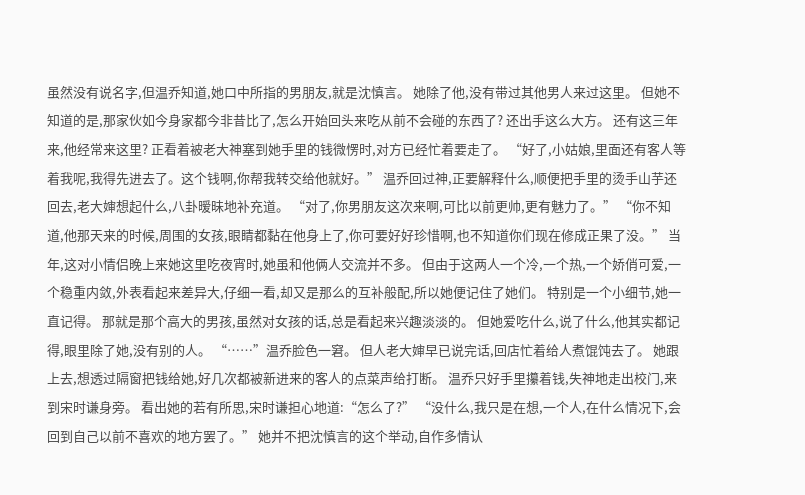虽然没有说名字,但温乔知道,她口中所指的男朋友,就是沈慎言。 她除了他,没有带过其他男人来过这里。 但她不知道的是,那家伙如今身家都今非昔比了,怎么开始回头来吃从前不会碰的东西了? 还出手这么大方。 还有这三年来,他经常来这里? 正看着被老大神塞到她手里的钱微愣时,对方已经忙着要走了。 “好了,小姑娘,里面还有客人等着我呢,我得先进去了。这个钱啊,你帮我转交给他就好。” 温乔回过神,正要解释什么,顺便把手里的烫手山芋还回去,老大婶想起什么,八卦暧昧地补充道。 “对了,你男朋友这次来啊,可比以前更帅,更有魅力了。” “你不知道,他那天来的时候,周围的女孩,眼睛都黏在他身上了,你可要好好珍惜啊,也不知道你们现在修成正果了没。” 当年,这对小情侣晚上来她这里吃夜宵时,她虽和他俩人交流并不多。 但由于这两人一个冷,一个热,一个娇俏可爱,一个稳重内敛,外表看起来差异大,仔细一看,却又是那么的互补般配,所以她便记住了她们。 特别是一个小细节,她一直记得。 那就是那个高大的男孩,虽然对女孩的话,总是看起来兴趣淡淡的。 但她爱吃什么,说了什么,他其实都记得,眼里除了她,没有别的人。 “……”温乔脸色一窘。 但人老大婶早已说完话,回店忙着给人煮馄饨去了。 她跟上去,想透过隔窗把钱给她,好几次都被新进来的客人的点菜声给打断。 温乔只好手里攥着钱,失神地走出校门,来到宋时谦身旁。 看出她的若有所思,宋时谦担心地道:“怎么了?” “没什么,我只是在想,一个人,在什么情况下,会回到自己以前不喜欢的地方罢了。” 她并不把沈慎言的这个举动,自作多情认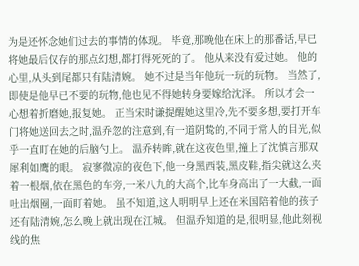为是还怀念她们过去的事情的体现。 毕竟,那晚他在床上的那番话,早已将她最后仅存的那点幻想,都打得死死的了。 他从来没有爱过她。 他的心里,从头到尾都只有陆清婉。 她不过是当年他玩一玩的玩物。 当然了,即使是他早已不要的玩物,他也见不得她转身要嫁给沈泽。 所以才会一心想着折磨她,报复她。 正当宋时谦提醒她这里冷,先不要多想,要打开车门将她送回去之时,温乔忽的注意到,有一道阴鸷的,不同于常人的目光,似乎一直盯在她的后脑勺上。 温乔转眸,就在这夜色里,撞上了沈慎言那双犀利如鹰的眼。 寂寥微凉的夜色下,他一身黑西装,黑皮鞋,指尖就这么夹着一根烟,依在黑色的车旁,一米八九的大高个,比车身高出了一大截,一面吐出烟圈,一面盯着她。 虽不知道,这人明明早上还在米国陪着他的孩子还有陆清婉,怎么晚上就出现在江城。 但温乔知道的是,很明显,他此刻视线的焦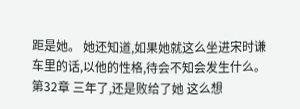距是她。 她还知道,如果她就这么坐进宋时谦车里的话,以他的性格,待会不知会发生什么。 第32章 三年了,还是败给了她 这么想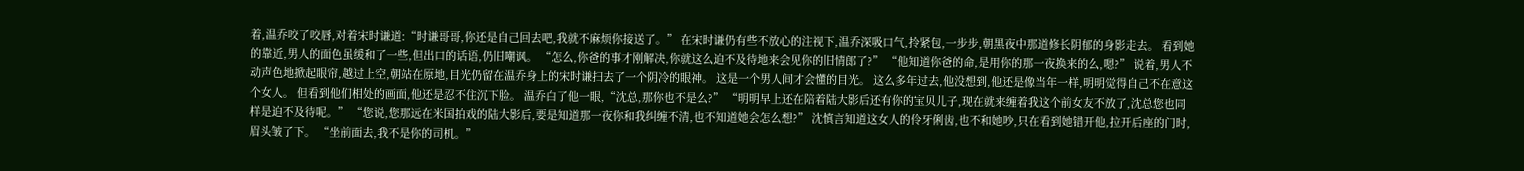着,温乔咬了咬唇,对着宋时谦道:“时谦哥哥,你还是自己回去吧,我就不麻烦你接送了。” 在宋时谦仍有些不放心的注视下,温乔深吸口气,拎紧包,一步步,朝黑夜中那道修长阴郁的身影走去。 看到她的靠近,男人的面色虽缓和了一些,但出口的话语,仍旧嘲讽。 “怎么,你爸的事才刚解决,你就这么迫不及待地来会见你的旧情郎了?” “他知道你爸的命,是用你的那一夜换来的么,嗯?” 说着,男人不动声色地掀起眼帘,越过上空,朝站在原地,目光仍留在温乔身上的宋时谦扫去了一个阴冷的眼神。 这是一个男人间才会懂的目光。 这么多年过去,他没想到,他还是像当年一样,明明觉得自己不在意这个女人。 但看到他们相处的画面,他还是忍不住沉下脸。 温乔白了他一眼,“沈总,那你也不是么?” “明明早上还在陪着陆大影后还有你的宝贝儿子,现在就来缠着我这个前女友不放了,沈总您也同样是迫不及待呢。” “您说,您那远在米国拍戏的陆大影后,要是知道那一夜你和我纠缠不清,也不知道她会怎么想?” 沈慎言知道这女人的伶牙俐齿,也不和她吵,只在看到她错开他,拉开后座的门时,眉头皱了下。 “坐前面去,我不是你的司机。”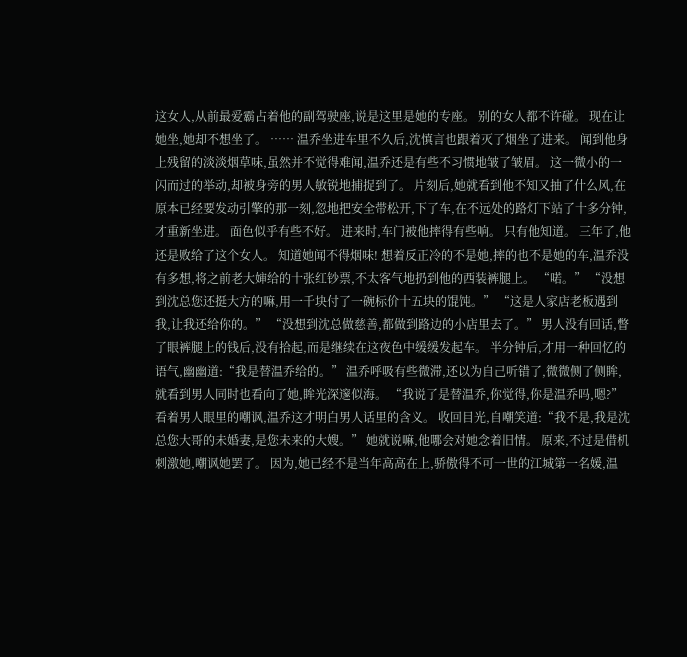这女人,从前最爱霸占着他的副驾驶座,说是这里是她的专座。 别的女人都不许碰。 现在让她坐,她却不想坐了。 …… 温乔坐进车里不久后,沈慎言也跟着灭了烟坐了进来。 闻到他身上残留的淡淡烟草味,虽然并不觉得难闻,温乔还是有些不习惯地皱了皱眉。 这一微小的一闪而过的举动,却被身旁的男人敏锐地捕捉到了。 片刻后,她就看到他不知又抽了什么风,在原本已经要发动引擎的那一刻,忽地把安全带松开,下了车,在不远处的路灯下站了十多分钟,才重新坐进。 面色似乎有些不好。 进来时,车门被他摔得有些响。 只有他知道。 三年了,他还是败给了这个女人。 知道她闻不得烟味! 想着反正冷的不是她,摔的也不是她的车,温乔没有多想,将之前老大婶给的十张红钞票,不太客气地扔到他的西装裤腿上。 “喏。” “没想到沈总您还挺大方的嘛,用一千块付了一碗标价十五块的馄饨。” “这是人家店老板遇到我,让我还给你的。” “没想到沈总做慈善,都做到路边的小店里去了。” 男人没有回话,瞥了眼裤腿上的钱后,没有拾起,而是继续在这夜色中缓缓发起车。 半分钟后,才用一种回忆的语气,幽幽道:“我是替温乔给的。” 温乔呼吸有些微滞,还以为自己听错了,微微侧了侧眸,就看到男人同时也看向了她,眸光深邃似海。 “我说了是替温乔,你觉得,你是温乔吗,嗯?” 看着男人眼里的嘲讽,温乔这才明白男人话里的含义。 收回目光,自嘲笑道:“我不是,我是沈总您大哥的未婚妻,是您未来的大嫂。” 她就说嘛,他哪会对她念着旧情。 原来,不过是借机刺激她,嘲讽她罢了。 因为,她已经不是当年高高在上,骄傲得不可一世的江城第一名媛,温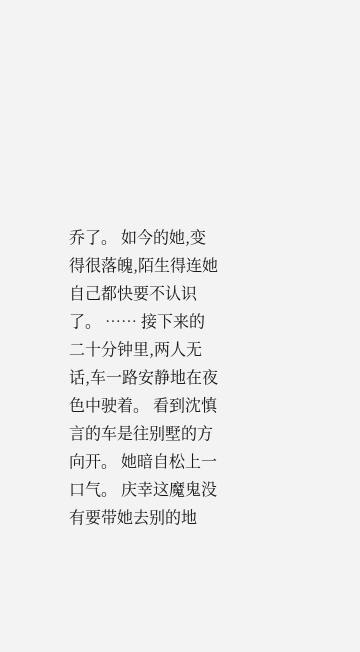乔了。 如今的她,变得很落魄,陌生得连她自己都快要不认识了。 …… 接下来的二十分钟里,两人无话,车一路安静地在夜色中驶着。 看到沈慎言的车是往别墅的方向开。 她暗自松上一口气。 庆幸这魔鬼没有要带她去别的地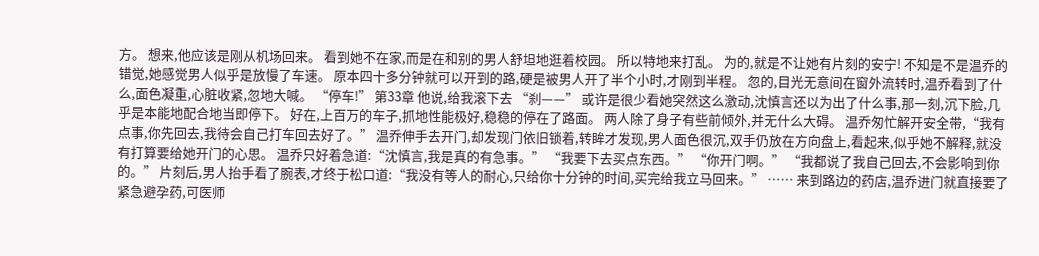方。 想来,他应该是刚从机场回来。 看到她不在家,而是在和别的男人舒坦地逛着校园。 所以特地来打乱。 为的,就是不让她有片刻的安宁! 不知是不是温乔的错觉,她感觉男人似乎是放慢了车速。 原本四十多分钟就可以开到的路,硬是被男人开了半个小时,才刚到半程。 忽的,目光无意间在窗外流转时,温乔看到了什么,面色凝重,心脏收紧,忽地大喊。 “停车!” 第33章 他说,给我滚下去 “刹——” 或许是很少看她突然这么激动,沈慎言还以为出了什么事,那一刻,沉下脸,几乎是本能地配合地当即停下。 好在,上百万的车子,抓地性能极好,稳稳的停在了路面。 两人除了身子有些前倾外,并无什么大碍。 温乔匆忙解开安全带,“我有点事,你先回去,我待会自己打车回去好了。” 温乔伸手去开门,却发现门依旧锁着,转眸才发现,男人面色很沉,双手仍放在方向盘上,看起来,似乎她不解释,就没有打算要给她开门的心思。 温乔只好着急道:“沈慎言,我是真的有急事。” “我要下去买点东西。” “你开门啊。” “我都说了我自己回去,不会影响到你的。” 片刻后,男人抬手看了腕表,才终于松口道:“我没有等人的耐心,只给你十分钟的时间,买完给我立马回来。” …… 来到路边的药店,温乔进门就直接要了紧急避孕药,可医师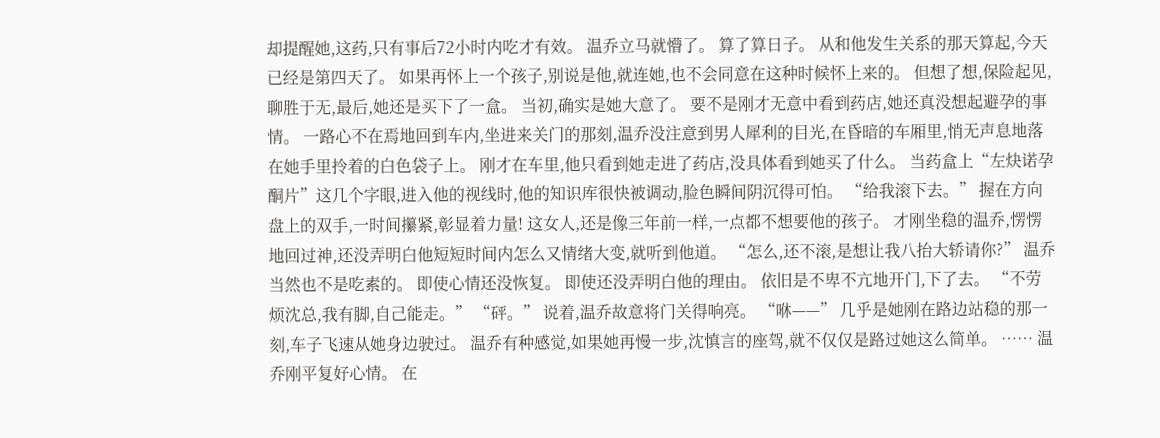却提醒她,这药,只有事后72小时内吃才有效。 温乔立马就懵了。 算了算日子。 从和他发生关系的那天算起,今天已经是第四天了。 如果再怀上一个孩子,别说是他,就连她,也不会同意在这种时候怀上来的。 但想了想,保险起见,聊胜于无,最后,她还是买下了一盒。 当初,确实是她大意了。 要不是刚才无意中看到药店,她还真没想起避孕的事情。 一路心不在焉地回到车内,坐进来关门的那刻,温乔没注意到男人犀利的目光,在昏暗的车厢里,悄无声息地落在她手里拎着的白色袋子上。 刚才在车里,他只看到她走进了药店,没具体看到她买了什么。 当药盒上“左炔诺孕酮片”这几个字眼,进入他的视线时,他的知识库很快被调动,脸色瞬间阴沉得可怕。 “给我滚下去。” 握在方向盘上的双手,一时间攥紧,彰显着力量! 这女人,还是像三年前一样,一点都不想要他的孩子。 才刚坐稳的温乔,愣愣地回过神,还没弄明白他短短时间内怎么又情绪大变,就听到他道。 “怎么,还不滚,是想让我八抬大轿请你?” 温乔当然也不是吃素的。 即使心情还没恢复。 即使还没弄明白他的理由。 依旧是不卑不亢地开门,下了去。 “不劳烦沈总,我有脚,自己能走。” “砰。” 说着,温乔故意将门关得响亮。 “咻——” 几乎是她刚在路边站稳的那一刻,车子飞速从她身边驶过。 温乔有种感觉,如果她再慢一步,沈慎言的座驾,就不仅仅是路过她这么简单。 …… 温乔刚平复好心情。 在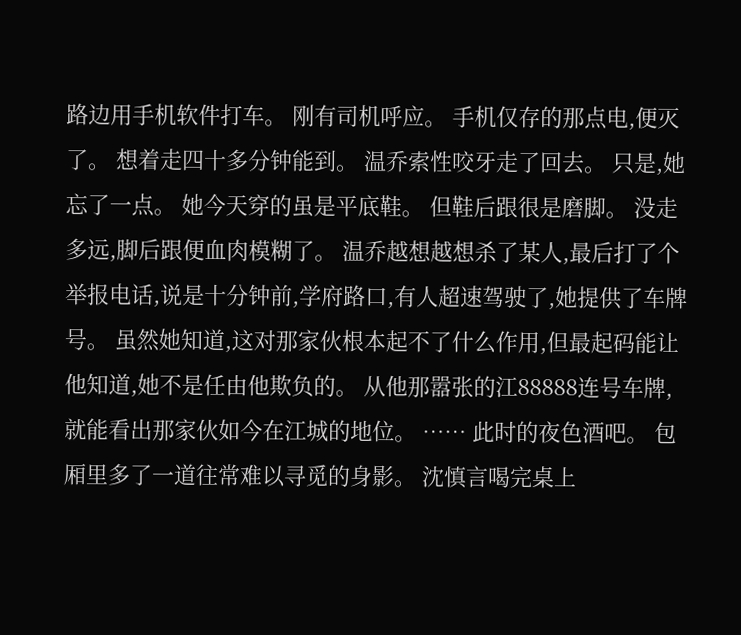路边用手机软件打车。 刚有司机呼应。 手机仅存的那点电,便灭了。 想着走四十多分钟能到。 温乔索性咬牙走了回去。 只是,她忘了一点。 她今天穿的虽是平底鞋。 但鞋后跟很是磨脚。 没走多远,脚后跟便血肉模糊了。 温乔越想越想杀了某人,最后打了个举报电话,说是十分钟前,学府路口,有人超速驾驶了,她提供了车牌号。 虽然她知道,这对那家伙根本起不了什么作用,但最起码能让他知道,她不是任由他欺负的。 从他那嚣张的江88888连号车牌,就能看出那家伙如今在江城的地位。 …… 此时的夜色酒吧。 包厢里多了一道往常难以寻觅的身影。 沈慎言喝完桌上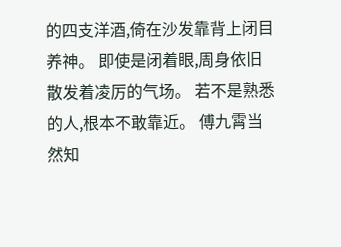的四支洋酒,倚在沙发靠背上闭目养神。 即使是闭着眼,周身依旧散发着凌厉的气场。 若不是熟悉的人,根本不敢靠近。 傅九霄当然知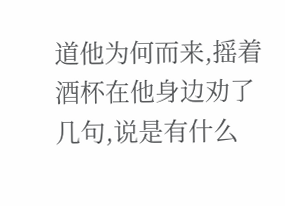道他为何而来,摇着酒杯在他身边劝了几句,说是有什么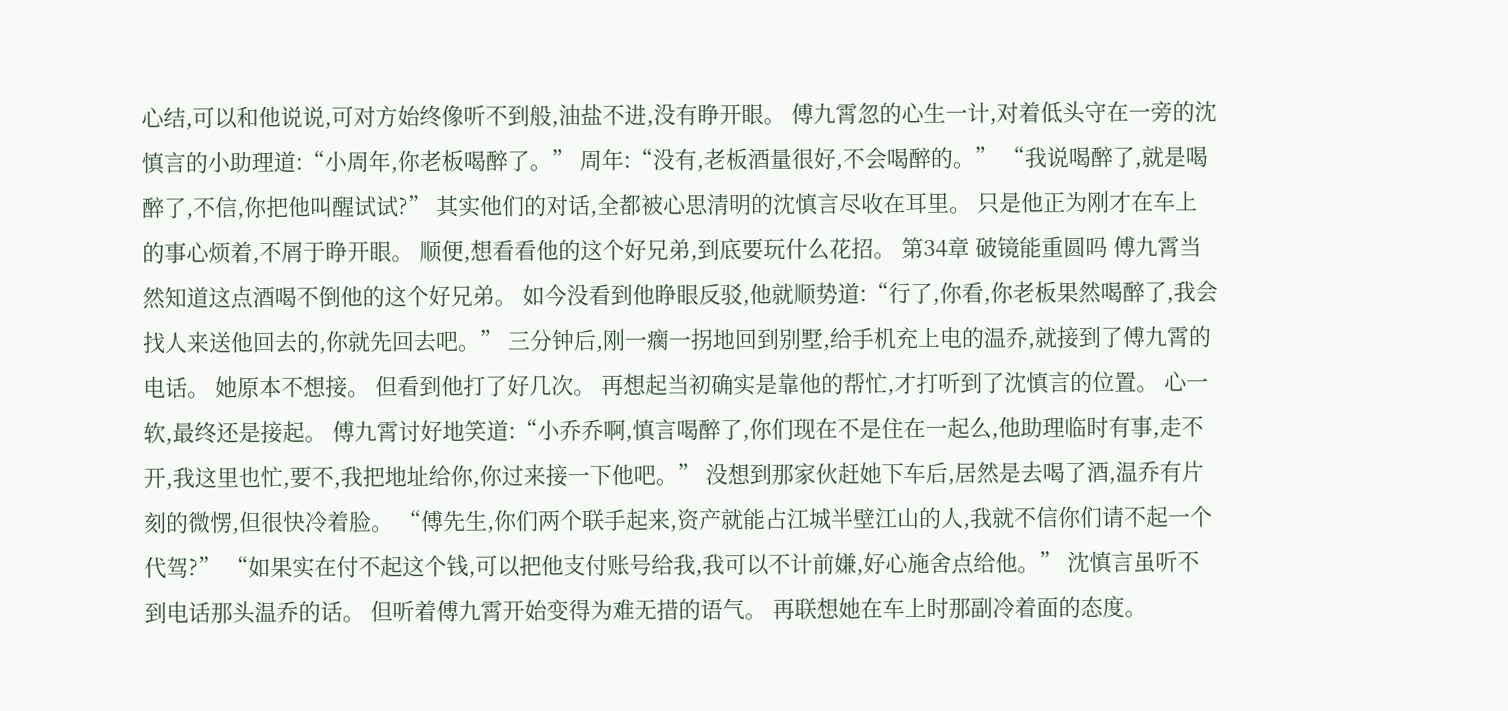心结,可以和他说说,可对方始终像听不到般,油盐不进,没有睁开眼。 傅九霄忽的心生一计,对着低头守在一旁的沈慎言的小助理道:“小周年,你老板喝醉了。” 周年:“没有,老板酒量很好,不会喝醉的。” “我说喝醉了,就是喝醉了,不信,你把他叫醒试试?” 其实他们的对话,全都被心思清明的沈慎言尽收在耳里。 只是他正为刚才在车上的事心烦着,不屑于睁开眼。 顺便,想看看他的这个好兄弟,到底要玩什么花招。 第34章 破镜能重圆吗 傅九霄当然知道这点酒喝不倒他的这个好兄弟。 如今没看到他睁眼反驳,他就顺势道:“行了,你看,你老板果然喝醉了,我会找人来送他回去的,你就先回去吧。” 三分钟后,刚一瘸一拐地回到别墅,给手机充上电的温乔,就接到了傅九霄的电话。 她原本不想接。 但看到他打了好几次。 再想起当初确实是靠他的帮忙,才打听到了沈慎言的位置。 心一软,最终还是接起。 傅九霄讨好地笑道:“小乔乔啊,慎言喝醉了,你们现在不是住在一起么,他助理临时有事,走不开,我这里也忙,要不,我把地址给你,你过来接一下他吧。” 没想到那家伙赶她下车后,居然是去喝了酒,温乔有片刻的微愣,但很快冷着脸。 “傅先生,你们两个联手起来,资产就能占江城半壁江山的人,我就不信你们请不起一个代驾?” “如果实在付不起这个钱,可以把他支付账号给我,我可以不计前嫌,好心施舍点给他。” 沈慎言虽听不到电话那头温乔的话。 但听着傅九霄开始变得为难无措的语气。 再联想她在车上时那副冷着面的态度。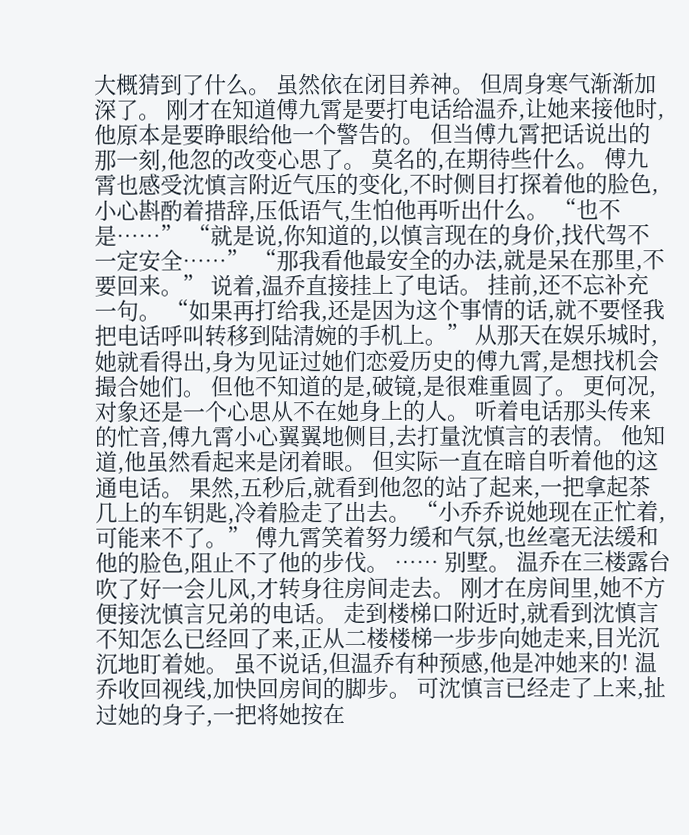大概猜到了什么。 虽然依在闭目养神。 但周身寒气渐渐加深了。 刚才在知道傅九霄是要打电话给温乔,让她来接他时,他原本是要睁眼给他一个警告的。 但当傅九霄把话说出的那一刻,他忽的改变心思了。 莫名的,在期待些什么。 傅九霄也感受沈慎言附近气压的变化,不时侧目打探着他的脸色,小心斟酌着措辞,压低语气,生怕他再听出什么。 “也不是……” “就是说,你知道的,以慎言现在的身价,找代驾不一定安全……” “那我看他最安全的办法,就是呆在那里,不要回来。” 说着,温乔直接挂上了电话。 挂前,还不忘补充一句。 “如果再打给我,还是因为这个事情的话,就不要怪我把电话呼叫转移到陆清婉的手机上。” 从那天在娱乐城时,她就看得出,身为见证过她们恋爱历史的傅九霄,是想找机会撮合她们。 但他不知道的是,破镜,是很难重圆了。 更何况,对象还是一个心思从不在她身上的人。 听着电话那头传来的忙音,傅九霄小心翼翼地侧目,去打量沈慎言的表情。 他知道,他虽然看起来是闭着眼。 但实际一直在暗自听着他的这通电话。 果然,五秒后,就看到他忽的站了起来,一把拿起茶几上的车钥匙,冷着脸走了出去。 “小乔乔说她现在正忙着,可能来不了。” 傅九霄笑着努力缓和气氛,也丝毫无法缓和他的脸色,阻止不了他的步伐。 …… 别墅。 温乔在三楼露台吹了好一会儿风,才转身往房间走去。 刚才在房间里,她不方便接沈慎言兄弟的电话。 走到楼梯口附近时,就看到沈慎言不知怎么已经回了来,正从二楼楼梯一步步向她走来,目光沉沉地盯着她。 虽不说话,但温乔有种预感,他是冲她来的! 温乔收回视线,加快回房间的脚步。 可沈慎言已经走了上来,扯过她的身子,一把将她按在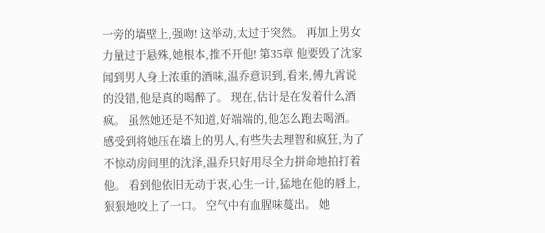一旁的墙壁上,强吻! 这举动,太过于突然。 再加上男女力量过于悬殊,她根本,推不开他! 第35章 他要毁了沈家 闻到男人身上浓重的酒味,温乔意识到,看来,傅九霄说的没错,他是真的喝醉了。 现在,估计是在发着什么酒疯。 虽然她还是不知道,好端端的,他怎么跑去喝酒。 感受到将她压在墙上的男人,有些失去理智和疯狂,为了不惊动房间里的沈泽,温乔只好用尽全力拼命地拍打着他。 看到他依旧无动于衷,心生一计,猛地在他的唇上,狠狠地咬上了一口。 空气中有血腥味蔓出。 她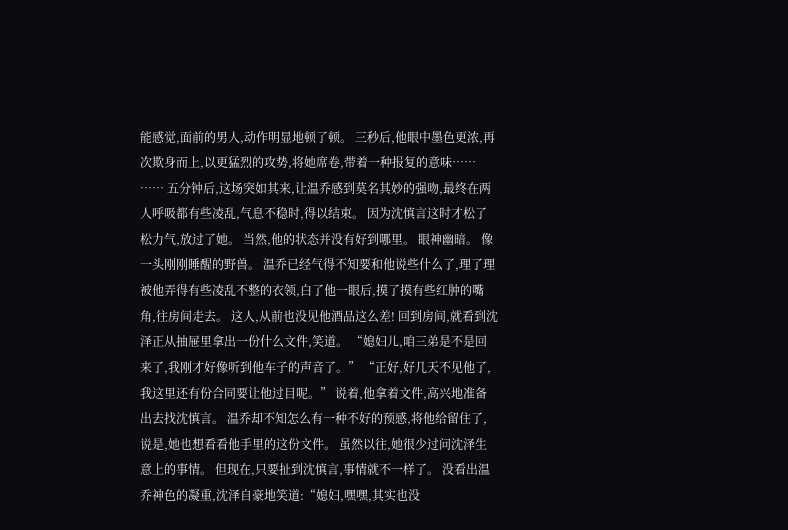能感觉,面前的男人,动作明显地顿了顿。 三秒后,他眼中墨色更浓,再次欺身而上,以更猛烈的攻势,将她席卷,带着一种报复的意味…… …… 五分钟后,这场突如其来,让温乔感到莫名其妙的强吻,最终在两人呼吸都有些凌乱,气息不稳时,得以结束。 因为沈慎言这时才松了松力气,放过了她。 当然,他的状态并没有好到哪里。 眼神幽暗。 像一头刚刚睡醒的野兽。 温乔已经气得不知要和他说些什么了,理了理被他弄得有些凌乱不整的衣领,白了他一眼后,摸了摸有些红肿的嘴角,往房间走去。 这人,从前也没见他酒品这么差! 回到房间,就看到沈泽正从抽屉里拿出一份什么文件,笑道。 “媳妇儿,咱三弟是不是回来了,我刚才好像听到他车子的声音了。” “正好,好几天不见他了,我这里还有份合同要让他过目呢。” 说着,他拿着文件,高兴地准备出去找沈慎言。 温乔却不知怎么有一种不好的预感,将他给留住了,说是,她也想看看他手里的这份文件。 虽然以往,她很少过问沈泽生意上的事情。 但现在,只要扯到沈慎言,事情就不一样了。 没看出温乔神色的凝重,沈泽自豪地笑道:“媳妇,嘿嘿,其实也没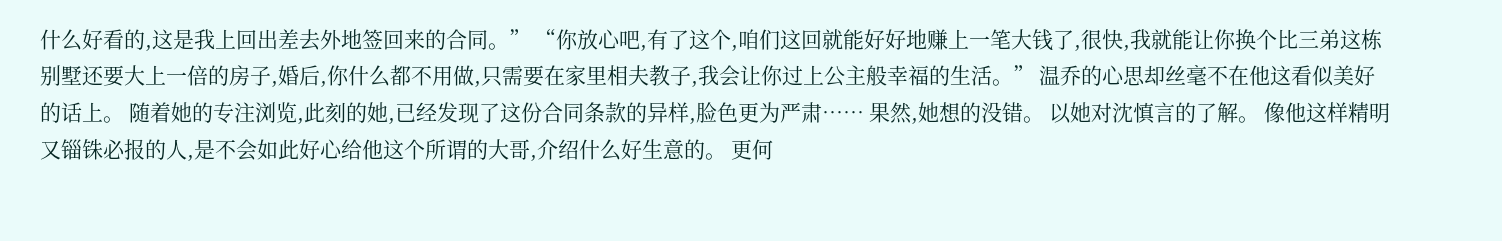什么好看的,这是我上回出差去外地签回来的合同。” “你放心吧,有了这个,咱们这回就能好好地赚上一笔大钱了,很快,我就能让你换个比三弟这栋别墅还要大上一倍的房子,婚后,你什么都不用做,只需要在家里相夫教子,我会让你过上公主般幸福的生活。” 温乔的心思却丝毫不在他这看似美好的话上。 随着她的专注浏览,此刻的她,已经发现了这份合同条款的异样,脸色更为严肃…… 果然,她想的没错。 以她对沈慎言的了解。 像他这样精明又锱铢必报的人,是不会如此好心给他这个所谓的大哥,介绍什么好生意的。 更何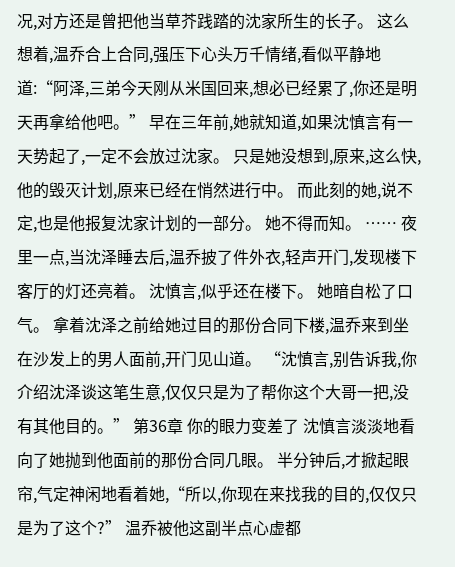况,对方还是曾把他当草芥践踏的沈家所生的长子。 这么想着,温乔合上合同,强压下心头万千情绪,看似平静地道:“阿泽,三弟今天刚从米国回来,想必已经累了,你还是明天再拿给他吧。” 早在三年前,她就知道,如果沈慎言有一天势起了,一定不会放过沈家。 只是她没想到,原来,这么快,他的毁灭计划,原来已经在悄然进行中。 而此刻的她,说不定,也是他报复沈家计划的一部分。 她不得而知。 …… 夜里一点,当沈泽睡去后,温乔披了件外衣,轻声开门,发现楼下客厅的灯还亮着。 沈慎言,似乎还在楼下。 她暗自松了口气。 拿着沈泽之前给她过目的那份合同下楼,温乔来到坐在沙发上的男人面前,开门见山道。 “沈慎言,别告诉我,你介绍沈泽谈这笔生意,仅仅只是为了帮你这个大哥一把,没有其他目的。” 第36章 你的眼力变差了 沈慎言淡淡地看向了她抛到他面前的那份合同几眼。 半分钟后,才掀起眼帘,气定神闲地看着她,“所以,你现在来找我的目的,仅仅只是为了这个?” 温乔被他这副半点心虚都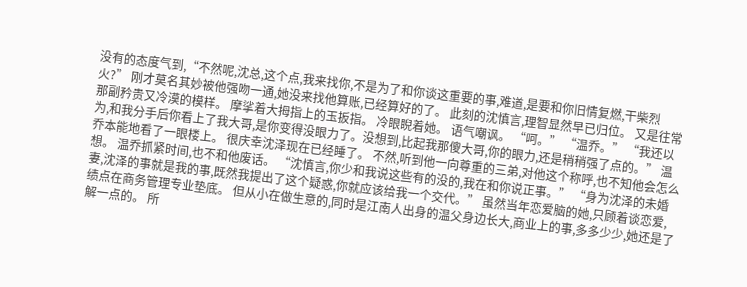没有的态度气到,“不然呢,沈总,这个点,我来找你,不是为了和你谈这重要的事,难道,是要和你旧情复燃,干柴烈火?” 刚才莫名其妙被他强吻一通,她没来找他算账,已经算好的了。 此刻的沈慎言,理智显然早已归位。 又是往常那副矜贵又冷漠的模样。 摩挲着大拇指上的玉扳指。 冷眼睨着她。 语气嘲讽。 “呵。” “温乔。” “我还以为,和我分手后你看上了我大哥,是你变得没眼力了。没想到,比起我那傻大哥,你的眼力,还是稍稍强了点的。” 温乔本能地看了一眼楼上。 很庆幸沈泽现在已经睡了。 不然,听到他一向尊重的三弟,对他这个称呼,也不知他会怎么想。 温乔抓紧时间,也不和他废话。 “沈慎言,你少和我说这些有的没的,我在和你说正事。” “身为沈泽的未婚妻,沈泽的事就是我的事,既然我提出了这个疑惑,你就应该给我一个交代。” 虽然当年恋爱脑的她,只顾着谈恋爱,绩点在商务管理专业垫底。 但从小在做生意的,同时是江南人出身的温父身边长大,商业上的事,多多少少,她还是了解一点的。 所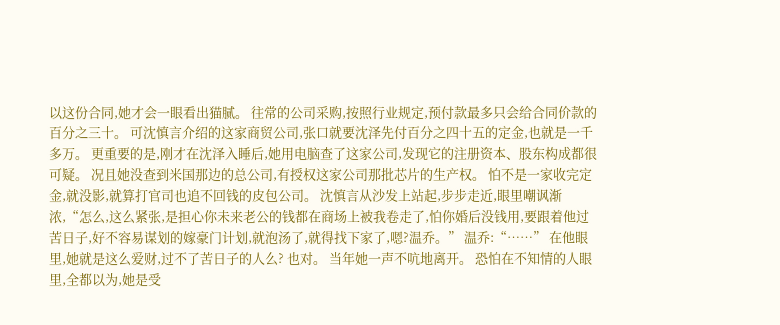以这份合同,她才会一眼看出猫腻。 往常的公司采购,按照行业规定,预付款最多只会给合同价款的百分之三十。 可沈慎言介绍的这家商贸公司,张口就要沈泽先付百分之四十五的定金,也就是一千多万。 更重要的是,刚才在沈泽入睡后,她用电脑查了这家公司,发现它的注册资本、股东构成都很可疑。 况且她没查到米国那边的总公司,有授权这家公司那批芯片的生产权。 怕不是一家收完定金,就没影,就算打官司也追不回钱的皮包公司。 沈慎言从沙发上站起,步步走近,眼里嘲讽渐浓,“怎么,这么紧张,是担心你未来老公的钱都在商场上被我卷走了,怕你婚后没钱用,要跟着他过苦日子,好不容易谋划的嫁豪门计划,就泡汤了,就得找下家了,嗯?温乔。” 温乔:“……” 在他眼里,她就是这么爱财,过不了苦日子的人么? 也对。 当年她一声不吭地离开。 恐怕在不知情的人眼里,全都以为,她是受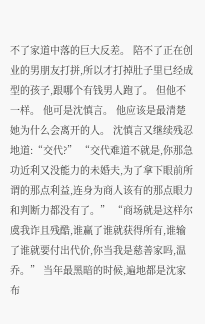不了家道中落的巨大反差。 陪不了正在创业的男朋友打拼,所以才打掉肚子里已经成型的孩子,跟哪个有钱男人跑了。 但他不一样。 他可是沈慎言。 他应该是最清楚她为什么会离开的人。 沈慎言又继续残忍地道:“交代?” “交代难道不就是,你那急功近利又没能力的未婚夫,为了拿下眼前所谓的那点利益,连身为商人该有的那点眼力和判断力都没有了。” “商场就是这样尔虞我诈且残酷,谁赢了谁就获得所有,谁输了谁就要付出代价,你当我是慈善家吗,温乔。” 当年最黑暗的时候,遍地都是沈家布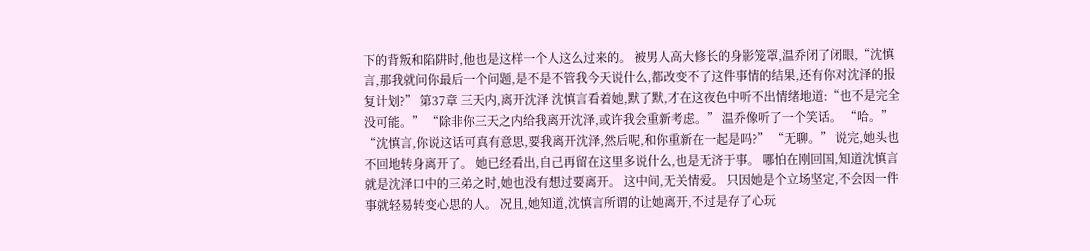下的背叛和陷阱时,他也是这样一个人这么过来的。 被男人高大修长的身影笼罩,温乔闭了闭眼,“沈慎言,那我就问你最后一个问题,是不是不管我今天说什么,都改变不了这件事情的结果,还有你对沈泽的报复计划?” 第37章 三天内,离开沈泽 沈慎言看着她,默了默,才在这夜色中听不出情绪地道:“也不是完全没可能。” “除非你三天之内给我离开沈泽,或许我会重新考虑。” 温乔像听了一个笑话。 “哈。” “沈慎言,你说这话可真有意思,要我离开沈泽,然后呢,和你重新在一起是吗?” “无聊。” 说完,她头也不回地转身离开了。 她已经看出,自己再留在这里多说什么,也是无济于事。 哪怕在刚回国,知道沈慎言就是沈泽口中的三弟之时,她也没有想过要离开。 这中间,无关情爱。 只因她是个立场坚定,不会因一件事就轻易转变心思的人。 况且,她知道,沈慎言所谓的让她离开,不过是存了心玩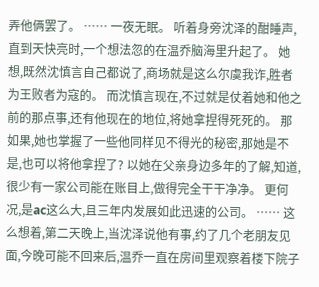弄他俩罢了。 …… 一夜无眠。 听着身旁沈泽的酣睡声,直到天快亮时,一个想法忽的在温乔脑海里升起了。 她想,既然沈慎言自己都说了,商场就是这么尔虞我诈,胜者为王败者为寇的。 而沈慎言现在,不过就是仗着她和他之前的那点事,还有他现在的地位,将她拿捏得死死的。 那如果,她也掌握了一些他同样见不得光的秘密,那她是不是,也可以将他拿捏了? 以她在父亲身边多年的了解,知道,很少有一家公司能在账目上,做得完全干干净净。 更何况,是ac这么大,且三年内发展如此迅速的公司。 …… 这么想着,第二天晚上,当沈泽说他有事,约了几个老朋友见面,今晚可能不回来后,温乔一直在房间里观察着楼下院子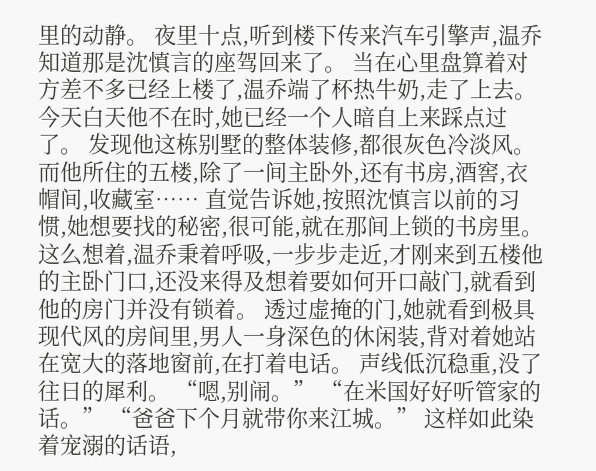里的动静。 夜里十点,听到楼下传来汽车引擎声,温乔知道那是沈慎言的座驾回来了。 当在心里盘算着对方差不多已经上楼了,温乔端了杯热牛奶,走了上去。 今天白天他不在时,她已经一个人暗自上来踩点过了。 发现他这栋别墅的整体装修,都很灰色冷淡风。 而他所住的五楼,除了一间主卧外,还有书房,酒窖,衣帽间,收藏室…… 直觉告诉她,按照沈慎言以前的习惯,她想要找的秘密,很可能,就在那间上锁的书房里。 这么想着,温乔秉着呼吸,一步步走近,才刚来到五楼他的主卧门口,还没来得及想着要如何开口敲门,就看到他的房门并没有锁着。 透过虚掩的门,她就看到极具现代风的房间里,男人一身深色的休闲装,背对着她站在宽大的落地窗前,在打着电话。 声线低沉稳重,没了往日的犀利。 “嗯,别闹。” “在米国好好听管家的话。” “爸爸下个月就带你来江城。” 这样如此染着宠溺的话语,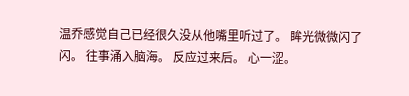温乔感觉自己已经很久没从他嘴里听过了。 眸光微微闪了闪。 往事涌入脑海。 反应过来后。 心一涩。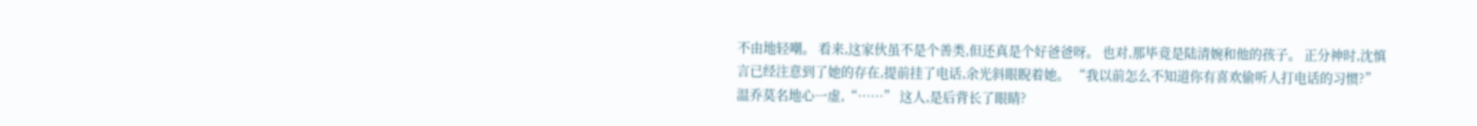不由地轻嘲。 看来,这家伙虽不是个善类,但还真是个好爸爸呀。 也对,那毕竟是陆清婉和他的孩子。 正分神时,沈慎言已经注意到了她的存在,提前挂了电话,余光斜眼睨着她。 “我以前怎么不知道你有喜欢偷听人打电话的习惯?” 温乔莫名地心一虚,“……” 这人,是后背长了眼睛?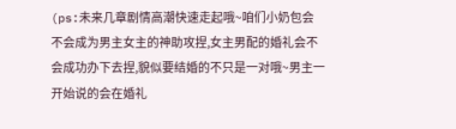(ps:未来几章剧情高潮快速走起哦~咱们小奶包会不会成为男主女主的神助攻捏,女主男配的婚礼会不会成功办下去捏,貌似要结婚的不只是一对哦~男主一开始说的会在婚礼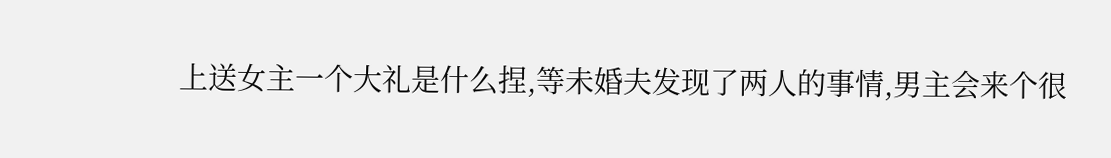上送女主一个大礼是什么捏,等未婚夫发现了两人的事情,男主会来个很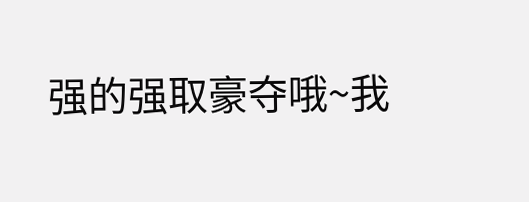强的强取豪夺哦~我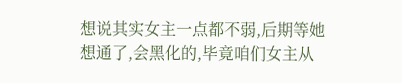想说其实女主一点都不弱,后期等她想通了,会黑化的,毕竟咱们女主从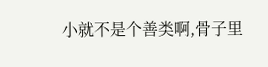小就不是个善类啊,骨子里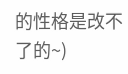的性格是改不了的~)